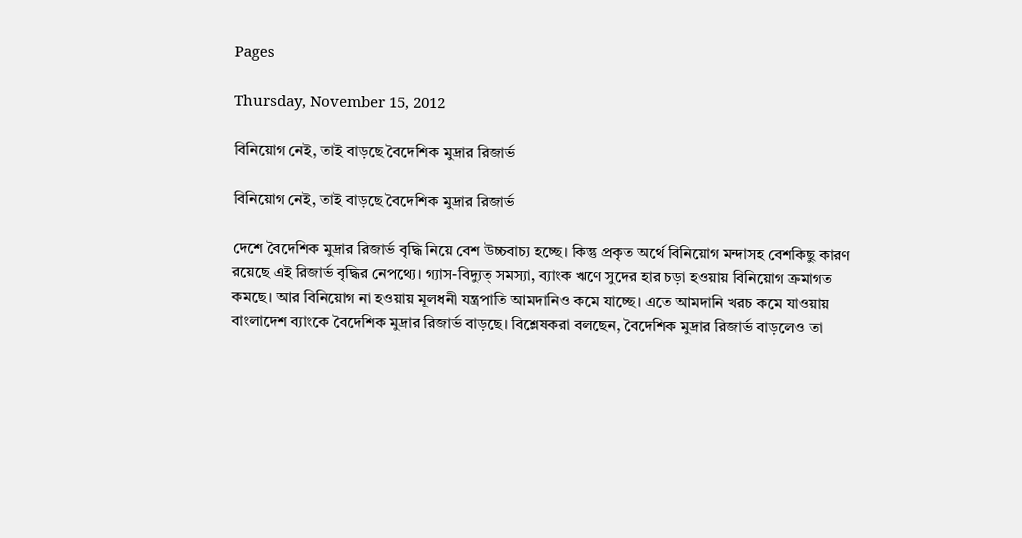Pages

Thursday, November 15, 2012

বিনিয়োগ নেই, তাই বাড়ছে বৈদেশিক মুদ্রার রিজার্ভ

বিনিয়োগ নেই, তাই বাড়ছে বৈদেশিক মুদ্রার রিজার্ভ

দেশে বৈদেশিক মুদ্রার রিজার্ভ বৃদ্ধি নিয়ে বেশ উচ্চবাচ্য হচ্ছে। কিন্তু প্রকৃত অর্থে বিনিয়োগ মন্দাসহ বেশকিছু কারণ রয়েছে এই রিজার্ভ বৃদ্ধির নেপথ্যে। গ্যাস-বিদ্যুত্ সমস্যা, ব্যাংক ঋণে সুদের হার চড়া হওয়ায় বিনিয়োগ ক্রমাগত কমছে। আর বিনিয়োগ না হওয়ায় মূলধনী যন্ত্রপাতি আমদানিও কমে যাচ্ছে। এতে আমদানি খরচ কমে যাওয়ায় বাংলাদেশ ব্যাংকে বৈদেশিক মুদ্রার রিজার্ভ বাড়ছে। বিশ্লেষকরা বলছেন, বৈদেশিক মুদ্রার রিজার্ভ বাড়লেও তা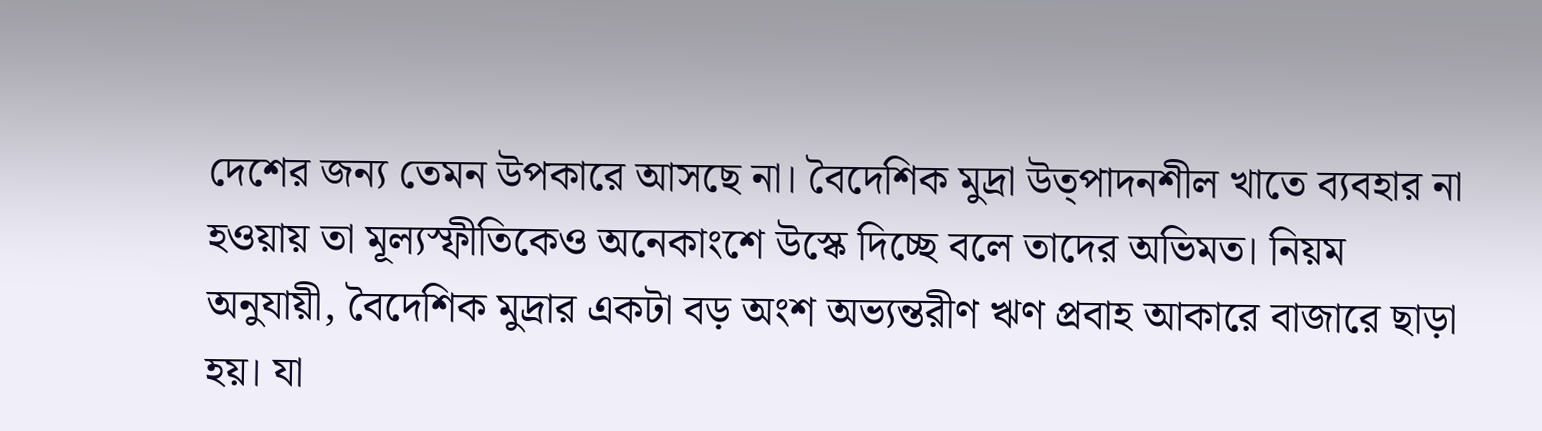দেশের জন্য তেমন উপকারে আসছে না। বৈদেশিক মুদ্রা উত্পাদনশীল খাতে ব্যবহার না হওয়ায় তা মূল্যস্ফীতিকেও অনেকাংশে উস্কে দিচ্ছে বলে তাদের অভিমত। নিয়ম অনুযায়ী, বৈদেশিক মুদ্রার একটা বড় অংশ অভ্যন্তরীণ ঋণ প্রবাহ আকারে বাজারে ছাড়া হয়। যা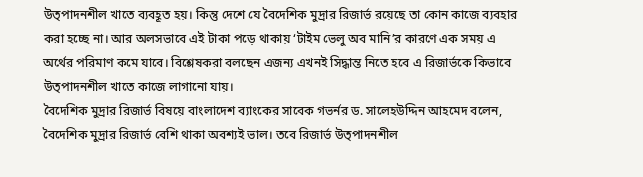উত্পাদনশীল খাতে ব্যবহূত হয়। কিন্তু দেশে যে বৈদেশিক মুদ্রার রিজার্ভ রয়েছে তা কোন কাজে ব্যবহার করা হচ্ছে না। আর অলসভাবে এই টাকা পড়ে থাকায় ‘টাইম ভেলু অব মানি’র কারণে এক সময় এ অর্থের পরিমাণ কমে যাবে। বিশ্লেষকরা বলছেন এজন্য এখনই সিদ্ধান্ত নিতে হবে এ রিজার্ভকে কিভাবে উত্পাদনশীল খাতে কাজে লাগানো যায়।
বৈদেশিক মুদ্রার রিজার্ভ বিষয়ে বাংলাদেশ ব্যাংকের সাবেক গভর্নর ড. সালেহউদ্দিন আহমেদ বলেন, বৈদেশিক মুদ্রার রিজার্ভ বেশি থাকা অবশ্যই ভাল। তবে রিজার্ভ উত্পাদনশীল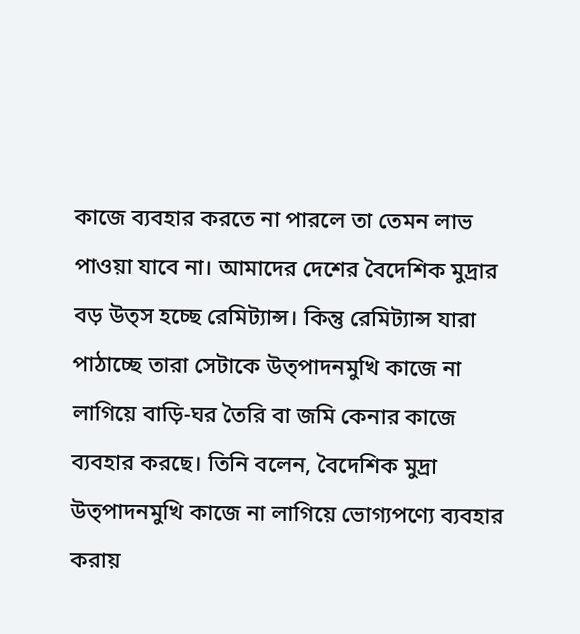কাজে ব্যবহার করতে না পারলে তা তেমন লাভ পাওয়া যাবে না। আমাদের দেশের বৈদেশিক মুদ্রার বড় উত্স হচ্ছে রেমিট্যান্স। কিন্তু রেমিট্যান্স যারা পাঠাচ্ছে তারা সেটাকে উত্পাদনমুখি কাজে না লাগিয়ে বাড়ি-ঘর তৈরি বা জমি কেনার কাজে ব্যবহার করছে। তিনি বলেন, বৈদেশিক মুদ্রা উত্পাদনমুখি কাজে না লাগিয়ে ভোগ্যপণ্যে ব্যবহার করায়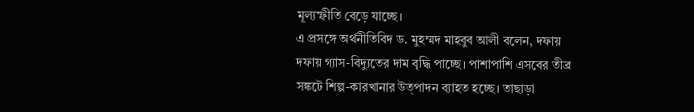মূল্যস্ফীতি বেড়ে যাচ্ছে।
এ প্রসঙ্গে অর্থনীতিবিদ ড. মুহম্মদ মাহবুব আলী বলেন, দফায় দফায় গ্যাস-বিদ্যুতের দাম বৃদ্ধি পাচ্ছে। পাশাপাশি এসবের তীব্র সঙ্কটে শিল্প-কারখানার উত্পাদন ব্যাহত হচ্ছে। তাছাড়া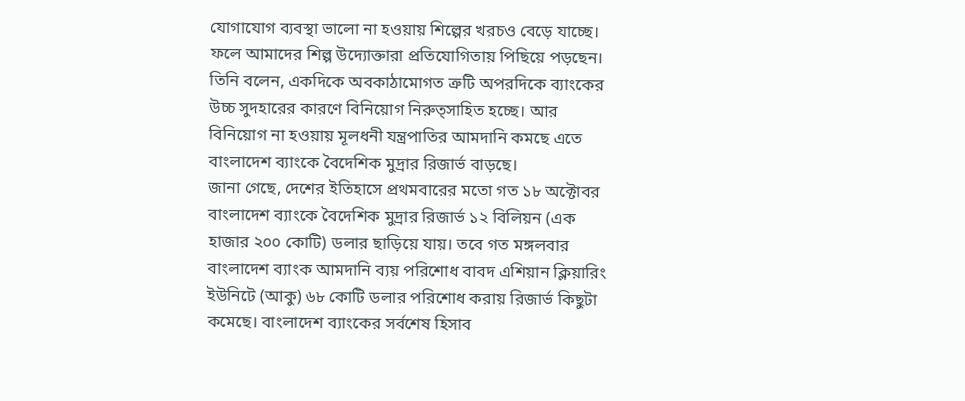যোগাযোগ ব্যবস্থা ভালো না হওয়ায় শিল্পের খরচও বেড়ে যাচ্ছে। ফলে আমাদের শিল্প উদ্যোক্তারা প্রতিযোগিতায় পিছিয়ে পড়ছেন। তিনি বলেন, একদিকে অবকাঠামোগত ত্রুটি অপরদিকে ব্যাংকের উচ্চ সুদহারের কারণে বিনিয়োগ নিরুত্সাহিত হচ্ছে। আর বিনিয়োগ না হওয়ায় মূলধনী যন্ত্রপাতির আমদানি কমছে এতে বাংলাদেশ ব্যাংকে বৈদেশিক মুদ্রার রিজার্ভ বাড়ছে।
জানা গেছে, দেশের ইতিহাসে প্রথমবারের মতো গত ১৮ অক্টোবর বাংলাদেশ ব্যাংকে বৈদেশিক মুদ্রার রিজার্ভ ১২ বিলিয়ন (এক হাজার ২০০ কোটি) ডলার ছাড়িয়ে যায়। তবে গত মঙ্গলবার বাংলাদেশ ব্যাংক আমদানি ব্যয় পরিশোধ বাবদ এশিয়ান ক্লিয়ারিং ইউনিটে (আকু) ৬৮ কোটি ডলার পরিশোধ করায় রিজার্ভ কিছুটা কমেছে। বাংলাদেশ ব্যাংকের সর্বশেষ হিসাব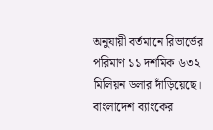অনুযায়ী বর্তমানে রিভার্ভের পরিমাণ ১১ দশমিক ৬৩২ মিলিয়ন ডলার দাঁড়িয়েছে।
বাংলাদেশ ব্যাংকের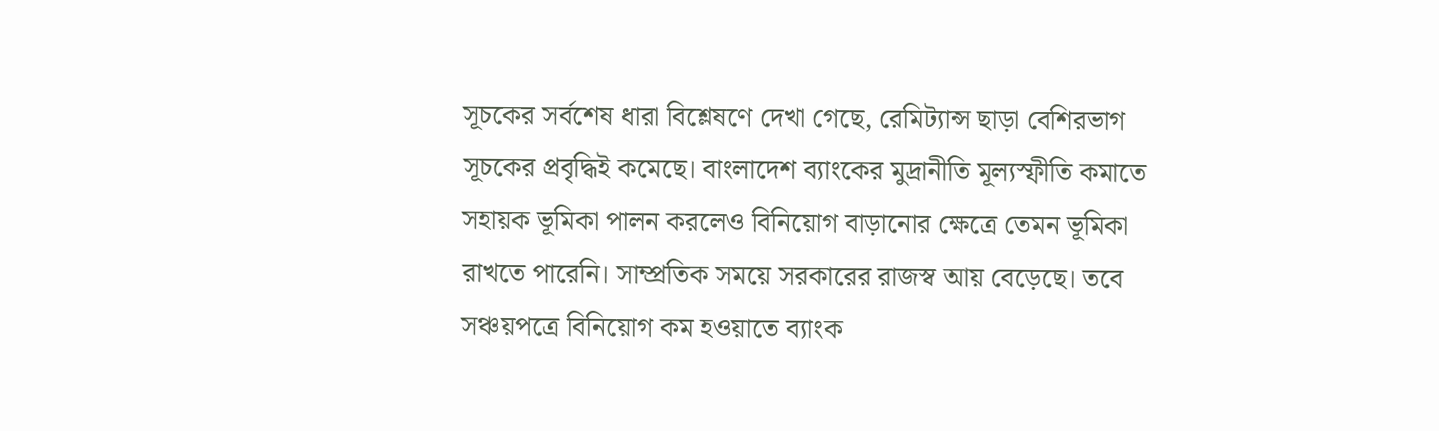সূচকের সর্বশেষ ধারা বিশ্লেষণে দেখা গেছে, রেমিট্যান্স ছাড়া বেশিরভাগ সূচকের প্রবৃদ্ধিই কমেছে। বাংলাদেশ ব্যাংকের মুদ্রানীতি মূল্যস্ফীতি কমাতে সহায়ক ভূমিকা পালন করলেও বিনিয়োগ বাড়ানোর ক্ষেত্রে তেমন ভূমিকা রাখতে পারেনি। সাম্প্রতিক সময়ে সরকারের রাজস্ব আয় বেড়েছে। তবে সঞ্চয়পত্রে বিনিয়োগ কম হওয়াতে ব্যাংক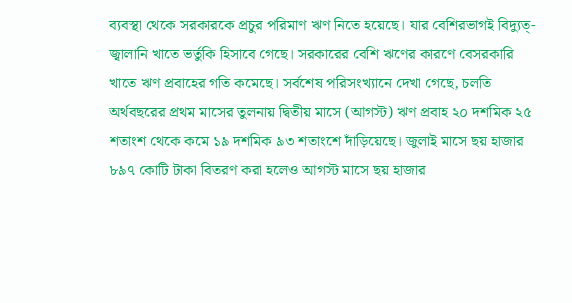ব্যবস্থা থেকে সরকারকে প্রচুর পরিমাণ ঋণ নিতে হয়েছে। যার বেশিরভাগই বিদ্যুত্-জ্বালানি খাতে ভর্তুকি হিসাবে গেছে। সরকারের বেশি ঋণের কারণে বেসরকারি খাতে ঋণ প্রবাহের গতি কমেছে। সর্বশেষ পরিসংখ্যানে দেখা গেছে, চলতি অর্থবছরের প্রথম মাসের তুলনায় দ্বিতীয় মাসে (আগস্ট) ঋণ প্রবাহ ২০ দশমিক ২৫ শতাংশ থেকে কমে ১৯ দশমিক ৯৩ শতাংশে দাঁড়িয়েছে। জুলাই মাসে ছয় হাজার ৮৯৭ কোটি টাকা বিতরণ করা হলেও আগস্ট মাসে ছয় হাজার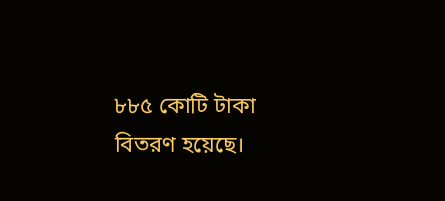৮৮৫ কোটি টাকা বিতরণ হয়েছে।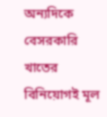অন্যদিকে বেসরকারি খাতের বিনিয়োগই মূল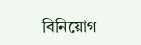বিনিয়োগ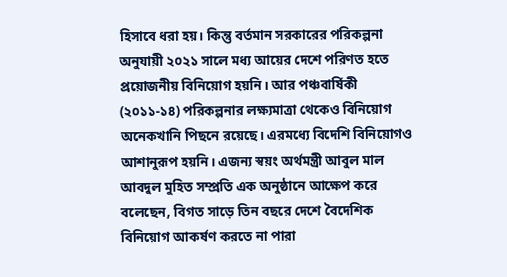হিসাবে ধরা হয়। কিন্তু বর্তমান সরকারের পরিকল্পনা অনুযায়ী ২০২১ সালে মধ্য আয়ের দেশে পরিণত হতে প্রয়োজনীয় বিনিয়োগ হয়নি। আর পঞ্চবার্ষিকী (২০১১-১৪) পরিকল্পনার লক্ষ্যমাত্রা থেকেও বিনিয়োগ অনেকখানি পিছনে রয়েছে। এরমধ্যে বিদেশি বিনিয়োগও আশানুরূপ হয়নি। এজন্য স্বয়ং অর্থমন্ত্রী আবুল মাল আবদুল মুহিত সম্প্রতি এক অনুষ্ঠানে আক্ষেপ করে বলেছেন, বিগত সাড়ে তিন বছরে দেশে বৈদেশিক বিনিয়োগ আকর্ষণ করতে না পারা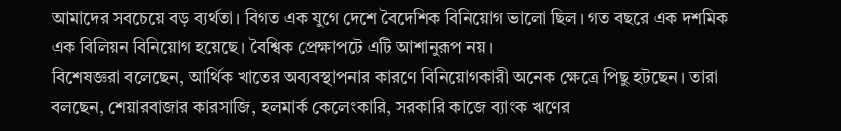আমাদের সবচেয়ে বড় ব্যর্থতা। বিগত এক যুগে দেশে বৈদেশিক বিনিয়োগ ভালো ছিল। গত বছরে এক দশমিক এক বিলিয়ন বিনিয়োগ হয়েছে। বৈশ্বিক প্রেক্ষাপটে এটি আশানুরূপ নয়।
বিশেষজ্ঞরা বলেছেন, আর্থিক খাতের অব্যবস্থাপনার কারণে বিনিয়োগকারী অনেক ক্ষেত্রে পিছু হটছেন। তারা বলছেন, শেয়ারবাজার কারসাজি, হলমার্ক কেলেংকারি, সরকারি কাজে ব্যাংক ঋণের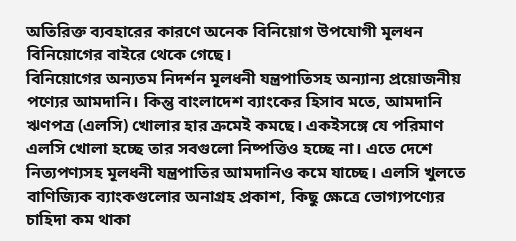অতিরিক্ত ব্যবহারের কারণে অনেক বিনিয়োগ উপযোগী মূলধন বিনিয়োগের বাইরে থেকে গেছে।
বিনিয়োগের অন্যতম নিদর্শন মূলধনী যন্ত্রপাতিসহ অন্যান্য প্রয়োজনীয় পণ্যের আমদানি। কিন্তু বাংলাদেশ ব্যাংকের হিসাব মতে, আমদানি ঋণপত্র (এলসি) খোলার হার ক্রমেই কমছে। একইসঙ্গে যে পরিমাণ এলসি খোলা হচ্ছে তার সবগুলো নিষ্পত্তিও হচ্ছে না। এতে দেশে নিত্যপণ্যসহ মূলধনী যন্ত্রপাতির আমদানিও কমে যাচ্ছে। এলসি খুলতে বাণিজ্যিক ব্যাংকগুলোর অনাগ্রহ প্রকাশ, কিছু ক্ষেত্রে ভোগ্যপণ্যের চাহিদা কম থাকা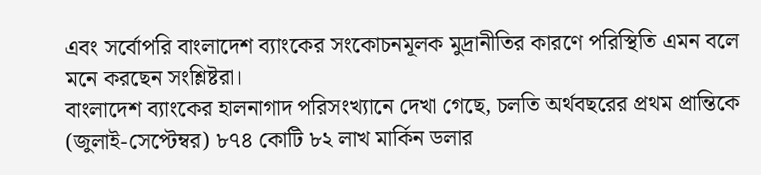এবং সর্বোপরি বাংলাদেশ ব্যাংকের সংকোচনমূলক মুদ্রানীতির কারণে পরিস্থিতি এমন বলে মনে করছেন সংশ্লিষ্টরা।
বাংলাদেশ ব্যাংকের হালনাগাদ পরিসংখ্যানে দেখা গেছে, চলতি অর্থবছরের প্রথম প্রান্তিকে (জুলাই-সেপ্টেম্বর) ৮৭৪ কোটি ৮২ লাখ মার্কিন ডলার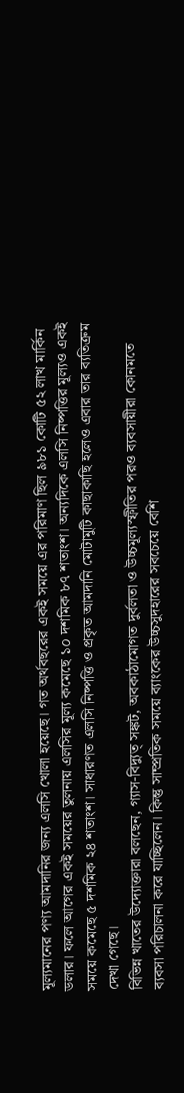মূল্যমানের পণ্য আমদানির জন্য এলসি খোলা হয়েছে। গত অর্থবছরের একই সময়ে এর পরিমাণ ছিল ৯৮১ কোটি ৫২ লাখ মার্কিন ডলার। ফলে আগের একই সময়ের তুলনায় এলসির মূল্য কমেছে ১০ দশমিক ৮৭ শতাংশ। অন্যদিকে এলসি নিষ্পত্তির মূল্যও একই সময়ে কমেছে ৫ দশমিক ২৪ শতাংশ। সাধারণত এলসি নিষ্পত্তি ও প্রকৃত আমদানি মোটামুটি কাছাকাছি হলেও এবার তার ব্যতিক্রম দেখা গেছে।
বিভিন্ন খাতের উদ্যোক্তারা বলছেন, গ্যাস-বিদ্যুত্ সঙ্কট, অবকাঠামোগত দুর্বলতা ও উচ্চমূল্যস্ফীতির পরও ব্যবসায়ীরা কোনমতে ব্যবসা পরিচালনা করে যাচ্ছিলেন। কিন্তু সাম্প্রতিক সময়ে ব্যাংকের উচ্চসুদহারের সবচেয়ে বেশি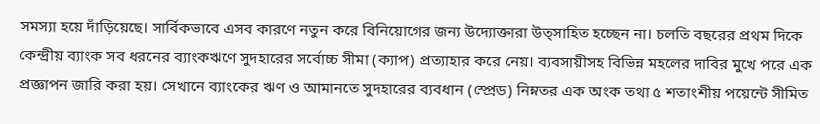সমস্যা হয়ে দাঁড়িয়েছে। সার্বিকভাবে এসব কারণে নতুন করে বিনিয়োগের জন্য উদ্যোক্তারা উত্সাহিত হচ্ছেন না। চলতি বছরের প্রথম দিকে কেন্দ্রীয় ব্যাংক সব ধরনের ব্যাংকঋণে সুদহারের সর্বোচ্চ সীমা (ক্যাপ) প্রত্যাহার করে নেয়। ব্যবসায়ীসহ বিভিন্ন মহলের দাবির মুখে পরে এক প্রজ্ঞাপন জারি করা হয়। সেখানে ব্যাংকের ঋণ ও আমানতে সুদহারের ব্যবধান (স্প্রেড) নিম্নতর এক অংক তথা ৫ শতাংশীয় পয়েন্টে সীমিত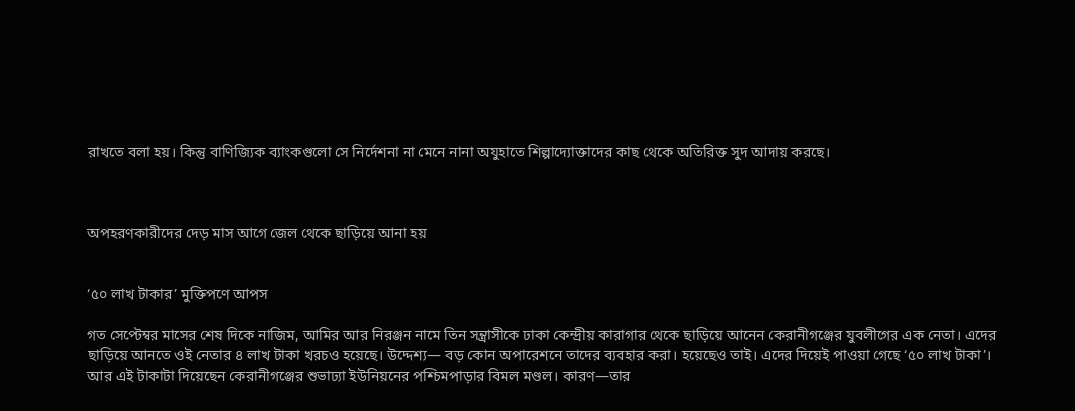রাখতে বলা হয়। কিন্তু বাণিজ্যিক ব্যাংকগুলো সে নির্দেশনা না মেনে নানা অযুহাতে শিল্পাদ্যোক্তাদের কাছ থেকে অতিরিক্ত সুদ আদায় করছে।



অপহরণকারীদের দেড় মাস আগে জেল থেকে ছাড়িয়ে আনা হয়


‘৫০ লাখ টাকার’ মুক্তিপণে আপস

গত সেপ্টেম্বর মাসের শেষ দিকে নাজিম, আমির আর নিরঞ্জন নামে তিন সন্ত্রাসীকে ঢাকা কেন্দ্রীয় কারাগার থেকে ছাড়িয়ে আনেন কেরানীগঞ্জের যুবলীগের এক নেতা। এদের ছাড়িয়ে আনতে ওই নেতার ৪ লাখ টাকা খরচও হয়েছে। উদ্দেশ্য— বড় কোন অপারেশনে তাদের ব্যবহার করা। হয়েছেও তাই। এদের দিয়েই পাওয়া গেছে ‘৫০ লাখ টাকা’। আর এই টাকাটা দিয়েছেন কেরানীগঞ্জের শুভাঢ্যা ইউনিয়নের পশ্চিমপাড়ার বিমল মণ্ডল। কারণ—তার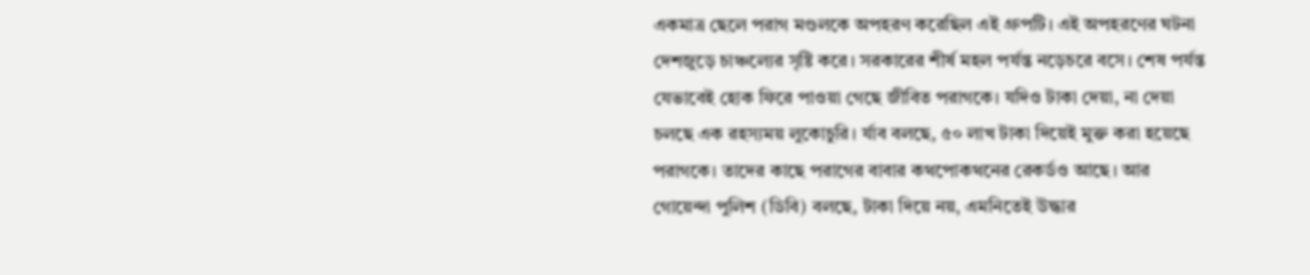একমাত্র ছেলে পরাগ মণ্ডলকে অপহরণ করেছিল এই গ্রুপটি। এই অপহরণের ঘটনা দেশজুড়ে চাঞ্চল্যের সৃষ্টি করে। সরকারের শীর্ষ মহল পর্যন্ত নড়েচরে বসে। শেষ পর্যন্ত যেভাবেই হোক ফিরে পাওয়া গেছে জীবিত পরাগকে। যদিও টাকা দেয়া, না দেয়া চলছে এক রহস্যময় লুকোচুরি। র্যাব বলছে, ৫০ লাখ টাকা দিয়েই মুক্ত করা হয়েছে পরাগকে। তাদের কাছে পরাগের বাবার কথপোকথনের রেকর্ডও আছে। আর গোয়েন্দা পুলিশ (ডিবি) বলছে, টাকা দিয়ে নয়, এমনিতেই উদ্ধার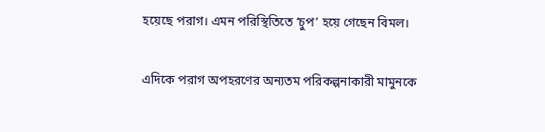হয়েছে পরাগ। এমন পরিস্থিতিতে ‘চুপ’ হয়ে গেছেন বিমল।

এদিকে পরাগ অপহরণের অন্যতম পরিকল্পনাকারী মামুনকে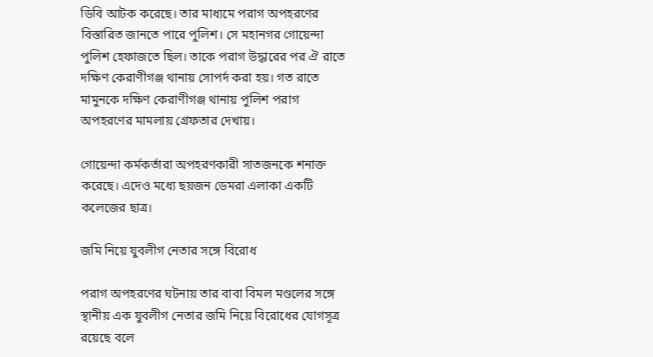ডিবি আটক করেছে। তার মাধ্যমে পরাগ অপহরণের বিস্তারিত জানতে পারে পুলিশ। সে মহানগর গোয়েন্দা পুলিশ হেফাজতে ছিল। তাকে পরাগ উদ্ধারের পর ঐ রাতে দক্ষিণ কেরাণীগঞ্জ থানায় সোপর্দ করা হয়। গত রাতে মামুনকে দক্ষিণ কেরাণীগঞ্জ থানায় পুলিশ পরাগ অপহরণের মামলায় গ্রেফতার দেখায়।

গোয়েন্দা কর্মকর্তারা অপহরণকারী সাতজনকে শনাক্ত করেছে। এদেও মধ্যে ছয়জন ডেমরা এলাকা একটি কলেজের ছাত্র।

জমি নিয়ে যুবলীগ নেতার সঙ্গে বিরোধ

পরাগ অপহরণের ঘটনায় তার বাবা বিমল মণ্ডলের সঙ্গে স্থানীয় এক যুবলীগ নেতার জমি নিয়ে বিরোধের যোগসূত্র রয়েছে বলে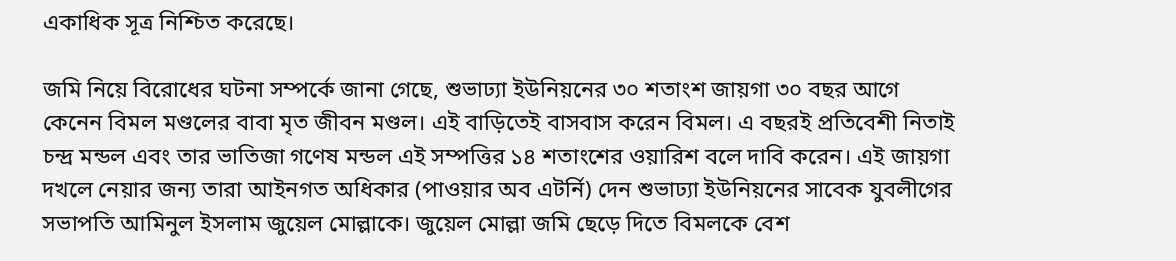একাধিক সূত্র নিশ্চিত করেছে।

জমি নিয়ে বিরোধের ঘটনা সম্পর্কে জানা গেছে, শুভাঢ্যা ইউনিয়নের ৩০ শতাংশ জায়গা ৩০ বছর আগে কেনেন বিমল মণ্ডলের বাবা মৃত জীবন মণ্ডল। এই বাড়িতেই বাসবাস করেন বিমল। এ বছরই প্রতিবেশী নিতাই চন্দ্র মন্ডল এবং তার ভাতিজা গণেষ মন্ডল এই সম্পত্তির ১৪ শতাংশের ওয়ারিশ বলে দাবি করেন। এই জায়গা দখলে নেয়ার জন্য তারা আইনগত অধিকার (পাওয়ার অব এটর্নি) দেন শুভাঢ্যা ইউনিয়নের সাবেক যুবলীগের সভাপতি আমিনুল ইসলাম জুয়েল মোল্লাকে। জুয়েল মোল্লা জমি ছেড়ে দিতে বিমলকে বেশ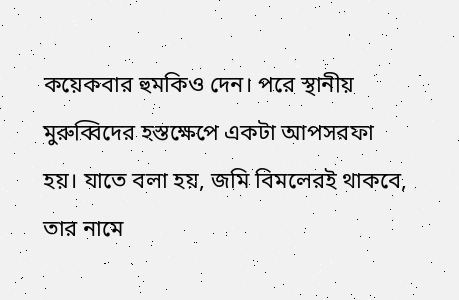কয়েকবার হুমকিও দেন। পরে স্থানীয় মুরুব্বিদের হস্তক্ষেপে একটা আপসরফা হয়। যাতে বলা হয়, জমি বিমলেরই থাকবে, তার নামে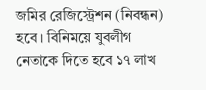জমির রেজিস্ট্রেশন (নিবন্ধন) হবে। বিনিময়ে যুবলীগ নেতাকে দিতে হবে ১৭ লাখ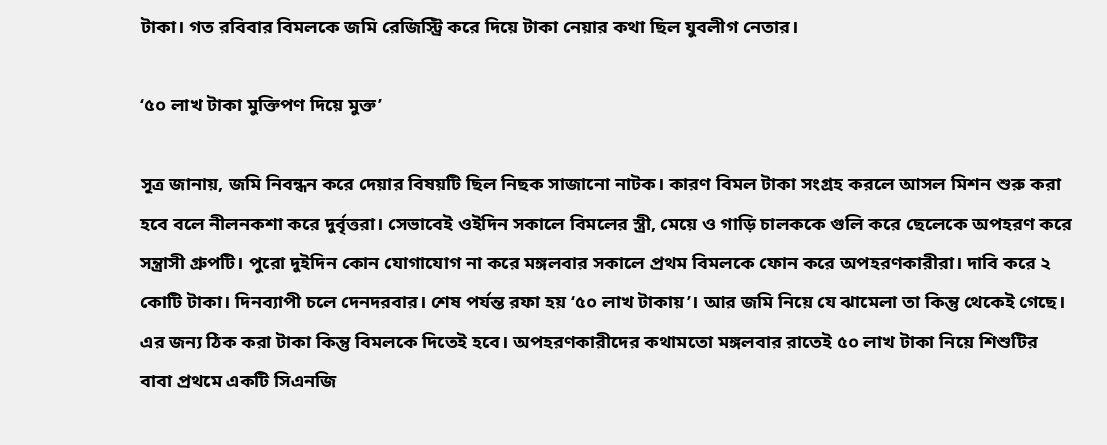টাকা। গত রবিবার বিমলকে জমি রেজিস্ট্রি করে দিয়ে টাকা নেয়ার কথা ছিল যুবলীগ নেতার।

‘৫০ লাখ টাকা মুক্তিপণ দিয়ে মুক্ত’

সূত্র জানায়, জমি নিবন্ধন করে দেয়ার বিষয়টি ছিল নিছক সাজানো নাটক। কারণ বিমল টাকা সংগ্রহ করলে আসল মিশন শুরু করা হবে বলে নীলনকশা করে দুর্বৃত্তরা। সেভাবেই ওইদিন সকালে বিমলের স্ত্রী, মেয়ে ও গাড়ি চালককে গুলি করে ছেলেকে অপহরণ করে সন্ত্রাসী গ্রুপটি। পুরো দুইদিন কোন যোগাযোগ না করে মঙ্গলবার সকালে প্রথম বিমলকে ফোন করে অপহরণকারীরা। দাবি করে ২ কোটি টাকা। দিনব্যাপী চলে দেনদরবার। শেষ পর্যন্ত রফা হয় ‘৫০ লাখ টাকায়’। আর জমি নিয়ে যে ঝামেলা তা কিন্তু থেকেই গেছে। এর জন্য ঠিক করা টাকা কিন্তু বিমলকে দিতেই হবে। অপহরণকারীদের কথামতো মঙ্গলবার রাতেই ৫০ লাখ টাকা নিয়ে শিশুটির বাবা প্রথমে একটি সিএনজি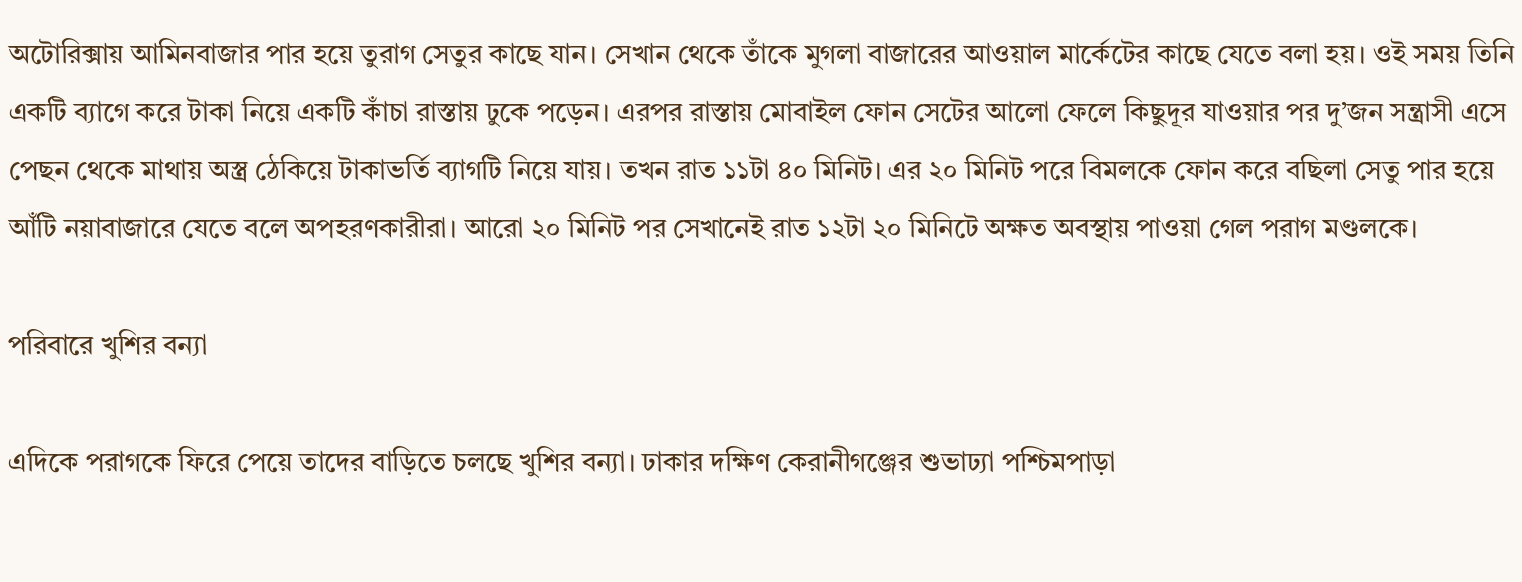অটোরিক্সায় আমিনবাজার পার হয়ে তুরাগ সেতুর কাছে যান। সেখান থেকে তাঁকে মুগলা বাজারের আওয়াল মার্কেটের কাছে যেতে বলা হয়। ওই সময় তিনি একটি ব্যাগে করে টাকা নিয়ে একটি কাঁচা রাস্তায় ঢুকে পড়েন। এরপর রাস্তায় মোবাইল ফোন সেটের আলো ফেলে কিছুদূর যাওয়ার পর দু’জন সন্ত্রাসী এসে পেছন থেকে মাথায় অস্ত্র ঠেকিয়ে টাকাভর্তি ব্যাগটি নিয়ে যায়। তখন রাত ১১টা ৪০ মিনিট। এর ২০ মিনিট পরে বিমলকে ফোন করে বছিলা সেতু পার হয়ে আঁটি নয়াবাজারে যেতে বলে অপহরণকারীরা। আরো ২০ মিনিট পর সেখানেই রাত ১২টা ২০ মিনিটে অক্ষত অবস্থায় পাওয়া গেল পরাগ মণ্ডলকে।

পরিবারে খুশির বন্যা

এদিকে পরাগকে ফিরে পেয়ে তাদের বাড়িতে চলছে খুশির বন্যা। ঢাকার দক্ষিণ কেরানীগঞ্জের শুভাঢ্যা পশ্চিমপাড়া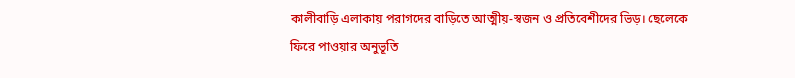কালীবাড়ি এলাকায় পরাগদের বাড়িতে আত্মীয়-স্বজন ও প্রতিবেশীদের ভিড়। ছেলেকে ফিরে পাওয়ার অনুভূতি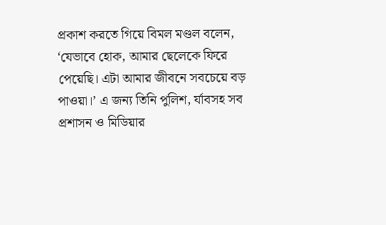প্রকাশ করতে গিয়ে বিমল মণ্ডল বলেন, ‘যেভাবে হোক, আমার ছেলেকে ফিরে পেয়েছি। এটা আমার জীবনে সবচেয়ে বড় পাওয়া।’ এ জন্য তিনি পুলিশ, র্যাবসহ সব প্রশাসন ও মিডিয়ার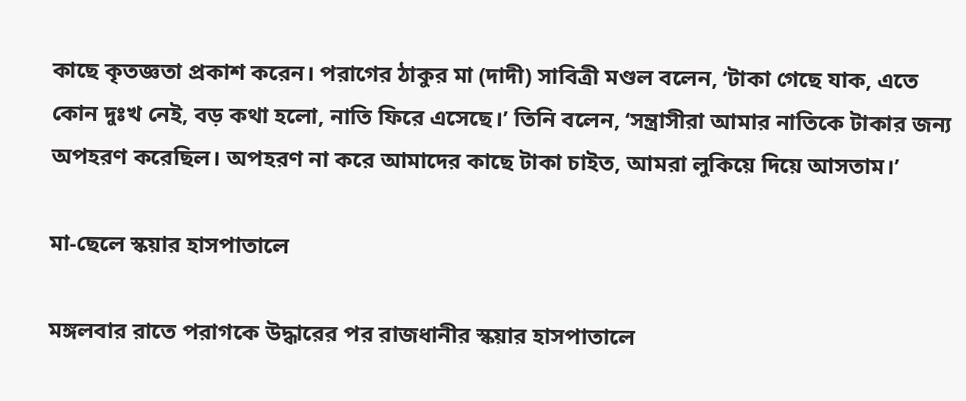কাছে কৃতজ্ঞতা প্রকাশ করেন। পরাগের ঠাকুর মা (দাদী) সাবিত্রী মণ্ডল বলেন, ‘টাকা গেছে যাক, এতে কোন দুঃখ নেই, বড় কথা হলো, নাতি ফিরে এসেছে।’ তিনি বলেন, ‘সন্ত্রাসীরা আমার নাতিকে টাকার জন্য অপহরণ করেছিল। অপহরণ না করে আমাদের কাছে টাকা চাইত, আমরা লুকিয়ে দিয়ে আসতাম।’

মা-ছেলে স্কয়ার হাসপাতালে

মঙ্গলবার রাতে পরাগকে উদ্ধারের পর রাজধানীর স্কয়ার হাসপাতালে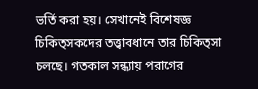ভর্তি করা হয়। সেখানেই বিশেষজ্ঞ চিকিত্সকদের তত্ত্বাবধানে তার চিকিত্সা চলছে। গতকাল সন্ধ্যায় পরাগের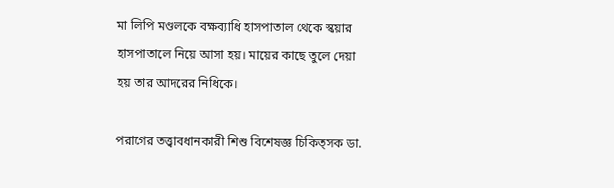মা লিপি মণ্ডলকে বক্ষব্যাধি হাসপাতাল থেকে স্কয়ার হাসপাতালে নিয়ে আসা হয়। মায়ের কাছে তুলে দেয়া হয় তার আদরের নিধিকে।

পরাগের তত্ত্বাবধানকারী শিশু বিশেষজ্ঞ চিকিত্সক ডা.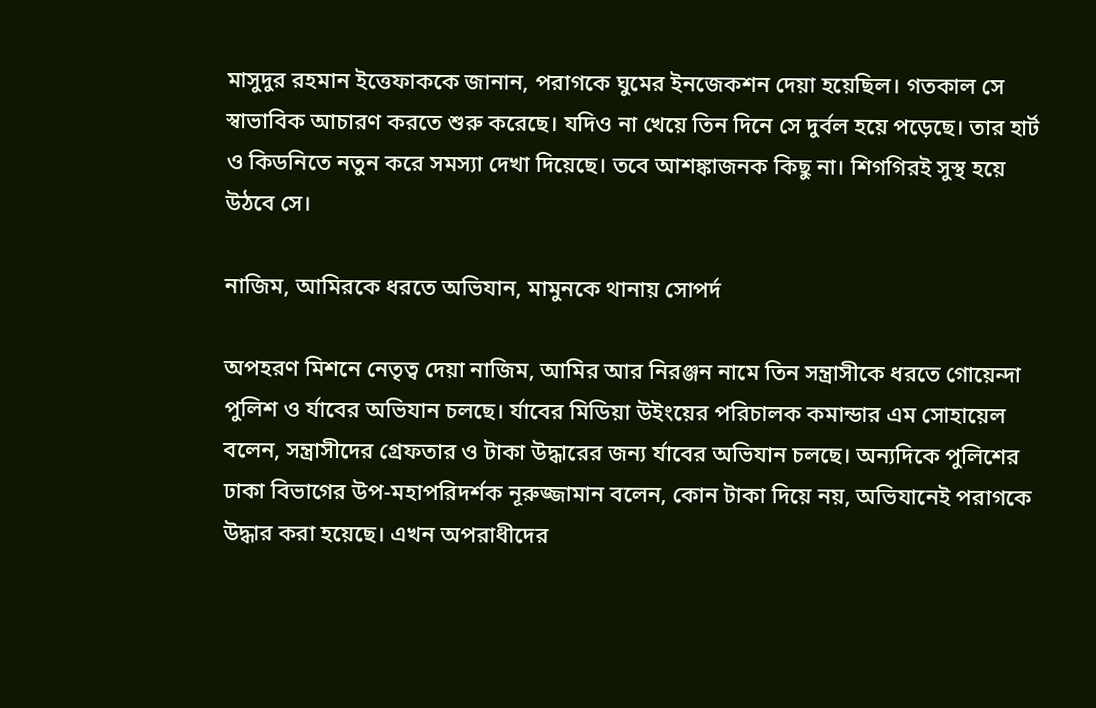মাসুদুর রহমান ইত্তেফাককে জানান, পরাগকে ঘুমের ইনজেকশন দেয়া হয়েছিল। গতকাল সে স্বাভাবিক আচারণ করতে শুরু করেছে। যদিও না খেয়ে তিন দিনে সে দুর্বল হয়ে পড়েছে। তার হার্ট ও কিডনিতে নতুন করে সমস্যা দেখা দিয়েছে। তবে আশঙ্কাজনক কিছু না। শিগগিরই সুস্থ হয়ে উঠবে সে।

নাজিম, আমিরকে ধরতে অভিযান, মামুনকে থানায় সোপর্দ

অপহরণ মিশনে নেতৃত্ব দেয়া নাজিম, আমির আর নিরঞ্জন নামে তিন সন্ত্রাসীকে ধরতে গোয়েন্দা পুলিশ ও র্যাবের অভিযান চলছে। র্যাবের মিডিয়া উইংয়ের পরিচালক কমান্ডার এম সোহায়েল বলেন, সন্ত্রাসীদের গ্রেফতার ও টাকা উদ্ধারের জন্য র্যাবের অভিযান চলছে। অন্যদিকে পুলিশের ঢাকা বিভাগের উপ-মহাপরিদর্শক নূরুজ্জামান বলেন, কোন টাকা দিয়ে নয়, অভিযানেই পরাগকে উদ্ধার করা হয়েছে। এখন অপরাধীদের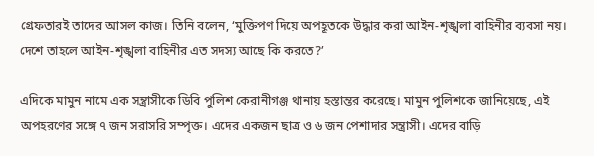গ্রেফতারই তাদের আসল কাজ। তিনি বলেন, ‘মুক্তিপণ দিয়ে অপহূতকে উদ্ধার করা আইন-শৃঙ্খলা বাহিনীর ব্যবসা নয়। দেশে তাহলে আইন-শৃঙ্খলা বাহিনীর এত সদস্য আছে কি করতে?’

এদিকে মামুন নামে এক সন্ত্রাসীকে ডিবি পুলিশ কেরানীগঞ্জ থানায় হস্তান্তর করেছে। মামুন পুলিশকে জানিয়েছে, এই অপহরণের সঙ্গে ৭ জন সরাসরি সম্পৃক্ত। এদের একজন ছাত্র ও ৬ জন পেশাদার সন্ত্রাসী। এদের বাড়ি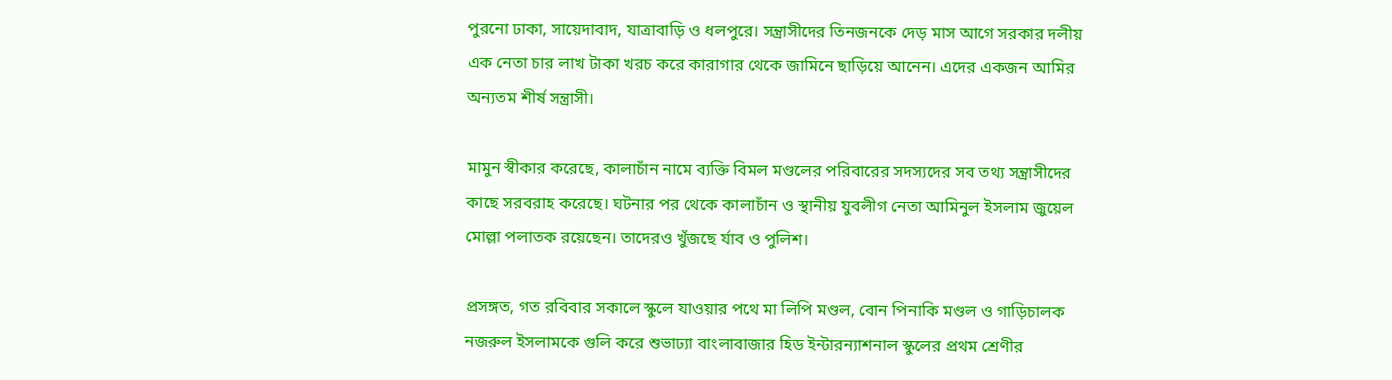পুরনো ঢাকা, সায়েদাবাদ, যাত্রাবাড়ি ও ধলপুরে। সন্ত্রাসীদের তিনজনকে দেড় মাস আগে সরকার দলীয় এক নেতা চার লাখ টাকা খরচ করে কারাগার থেকে জামিনে ছাড়িয়ে আনেন। এদের একজন আমির অন্যতম শীর্ষ সন্ত্রাসী।

মামুন স্বীকার করেছে, কালাচাঁন নামে ব্যক্তি বিমল মণ্ডলের পরিবারের সদস্যদের সব তথ্য সন্ত্রাসীদের কাছে সরবরাহ করেছে। ঘটনার পর থেকে কালাচাঁন ও স্থানীয় যুবলীগ নেতা আমিনুল ইসলাম জুয়েল মোল্লা পলাতক রয়েছেন। তাদেরও খুঁজছে র্যাব ও পুলিশ।

প্রসঙ্গত, গত রবিবার সকালে স্কুলে যাওয়ার পথে মা লিপি মণ্ডল, বোন পিনাকি মণ্ডল ও গাড়িচালক নজরুল ইসলামকে গুলি করে শুভাঢ্যা বাংলাবাজার হিড ইন্টারন্যাশনাল স্কুলের প্রথম শ্রেণীর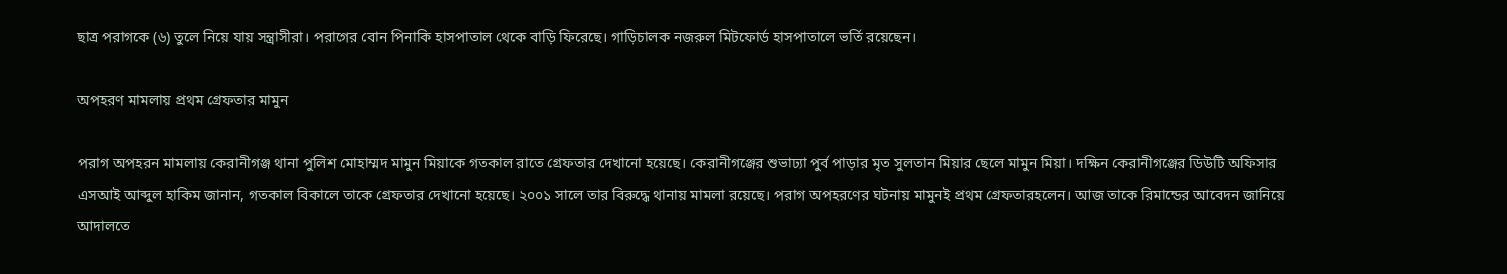ছাত্র পরাগকে (৬) তুলে নিয়ে যায় সন্ত্রাসীরা। পরাগের বোন পিনাকি হাসপাতাল থেকে বাড়ি ফিরেছে। গাড়িচালক নজরুল মিটফোর্ড হাসপাতালে ভর্তি রয়েছেন।

অপহরণ মামলায় প্রথম গ্রেফতার মামুন

পরাগ অপহরন মামলায় কেরানীগঞ্জ থানা পুলিশ মোহাম্মদ মামুন মিয়াকে গতকাল রাতে গ্রেফতার দেখানো হয়েছে। কেরানীগঞ্জের শুভাঢ্যা পুর্ব পাড়ার মৃত সুলতান মিয়ার ছেলে মামুন মিয়া। দক্ষিন কেরানীগঞ্জের ডিউটি অফিসার এসআই আব্দুল হাকিম জানান, গতকাল বিকালে তাকে গ্রেফতার দেখানো হয়েছে। ২০০১ সালে তার বিরুদ্ধে থানায় মামলা রয়েছে। পরাগ অপহরণের ঘটনায় মামুনই প্রথম গ্রেফতারহলেন। আজ তাকে রিমান্ডের আবেদন জানিয়ে আদালতে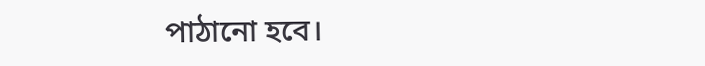পাঠানো হবে।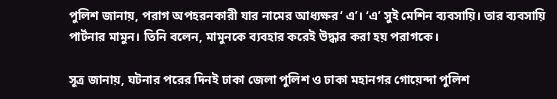পুলিশ জানায়, পরাগ অপহরনকারী যার নামের আধ্যক্ষর‘ এ’। ‘এ’ সুই মেশিন ব্যবসায়ি। তার ব্যবসায়ি পার্টনার মামুন। তিনি বলেন, মামুনকে ব্যবহার করেই উদ্ধার করা হয় পরাগকে।

সূত্র জানায়, ঘটনার পরের দিনই ঢাকা জেলা পুলিশ ও ঢাকা মহানগর গোয়েন্দা পুলিশ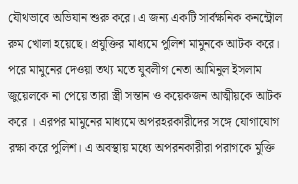যৌথভাবে অভিযান শুরু করে। এ জন্য একটি সার্বক্ষনিক কনন্ট্রোল রুম খোলা হয়েছে। প্রযুক্তির মাধ্যমে পুলিশ মামুনকে আটক করে। পরে মামুনের দেওয়া তথ্য মতে যুবলীগ নেতা আমিনুল ইসলাম জুয়েলকে না পেয়ে তারা স্ত্রী সন্তান ও কয়েকজন আত্মীয়কে আটক করে । এরপর মামুনের মাধ্যমে অপরহরকারীদের সঙ্গে যোগাযোগ রক্ষা করে পুলিশ। এ অবস্থায় মধ্যে অপরনকারীরা পরাগকে মুক্তি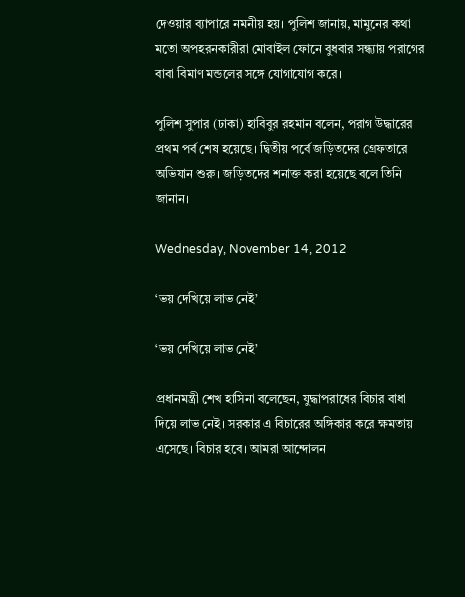দেওয়ার ব্যাপারে নমনীয় হয়। পুলিশ জানায়, মামুনের কথা মতো অপহরনকারীরা মোবাইল ফোনে বুধবার সন্ধ্যায় পরাগের বাবা বিমাণ মন্ডলের সঙ্গে যোগাযোগ করে।

পুলিশ সুপার (ঢাকা) হাবিবুর রহমান বলেন, পরাগ উদ্ধারের প্রথম পর্ব শেষ হয়েছে। দ্বিতীয় পর্বে জড়িতদের গ্রেফতারে অভিযান শুরু। জড়িতদের শনাক্ত করা হয়েছে বলে তিনি জানান।

Wednesday, November 14, 2012

‘ভয় দেখিয়ে লাভ নেই’

‘ভয় দেখিয়ে লাভ নেই’

প্রধানমন্ত্রী শেখ হাসিনা বলেছেন, যুদ্ধাপরাধের বিচার বাধা দিয়ে লাভ নেই। সরকার এ বিচারের অঙ্গিকার করে ক্ষমতায় এসেছে। বিচার হবে। আমরা আন্দোলন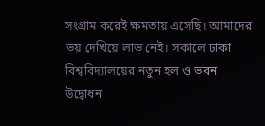সংগ্রাম করেই ক্ষমতায় এসেছি। আমাদের ভয় দেখিয়ে লাভ নেই। সকালে ঢাকা বিশ্ববিদ্যালয়ের নতুন হল ও ভবন উদ্বোধন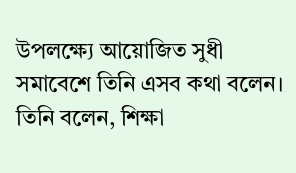উপলক্ষ্যে আয়োজিত সুধী সমাবেশে তিনি এসব কথা বলেন। তিনি বলেন, শিক্ষা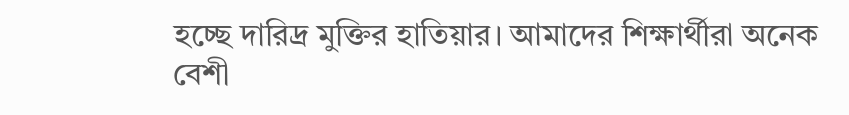হচ্ছে দারিদ্র মুক্তির হাতিয়ার। আমাদের শিক্ষার্থীরা অনেক বেশী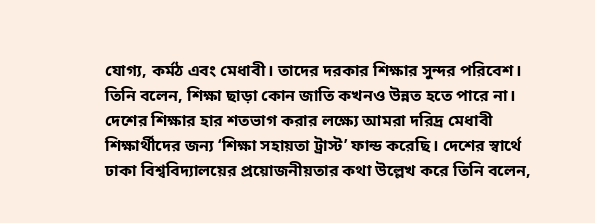যোগ্য, কর্মঠ এবং মেধাবী। তাদের দরকার শিক্ষার সুন্দর পরিবেশ। তিনি বলেন, শিক্ষা ছাড়া কোন জাতি কখনও উন্নত হতে পারে না। দেশের শিক্ষার হার শতভাগ করার লক্ষ্যে আমরা দরিদ্র মেধাবী শিক্ষার্থীদের জন্য ‘শিক্ষা সহায়তা ট্রাস্ট’ ফান্ড করেছি। দেশের স্বার্থে ঢাকা বিশ্ববিদ্যালয়ের প্রয়োজনীয়তার কথা উল্লেখ করে তিনি বলেন,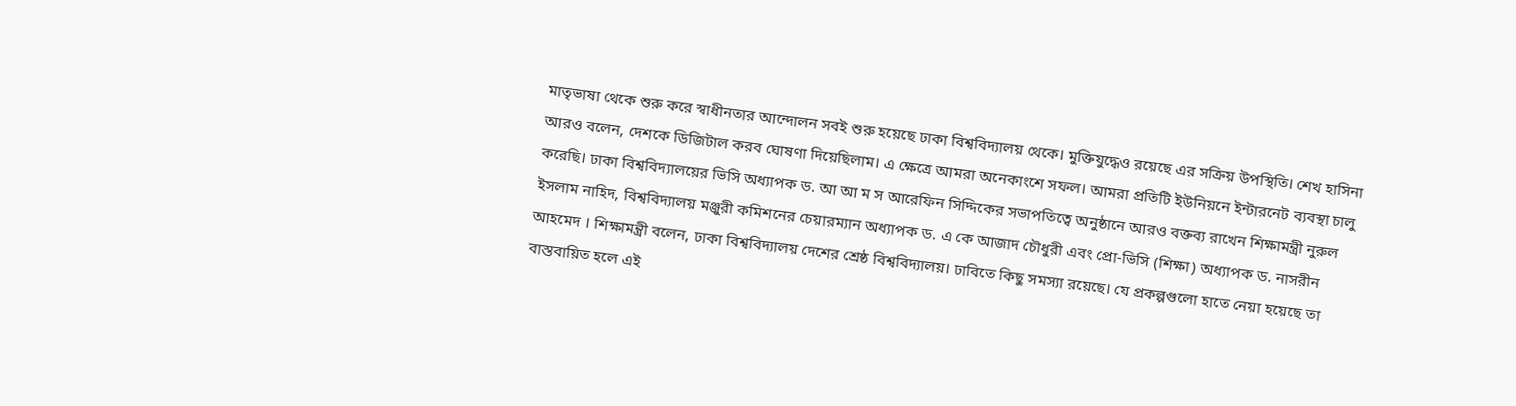মাতৃভাষা থেকে শুরু করে স্বাধীনতার আন্দোলন সবই শুরু হয়েছে ঢাকা বিশ্ববিদ্যালয় থেকে। মুক্তিযুদ্ধেও রয়েছে এর সক্রিয় উপস্থিতি। শেখ হাসিনা আরও বলেন, দেশকে ডিজিটাল করব ঘোষণা দিয়েছিলাম। এ ক্ষেত্রে আমরা অনেকাংশে সফল। আমরা প্রতিটি ইউনিয়নে ইন্টারনেট ব্যবস্থা চালু করেছি। ঢাকা বিশ্ববিদ্যালয়ের ভিসি অধ্যাপক ড. আ আ ম স আরেফিন সিদ্দিকের সভাপতিত্বে অনুষ্ঠানে আরও বক্তব্য রাখেন শিক্ষামন্ত্রী নুরুল ইসলাম নাহিদ, বিশ্ববিদ্যালয় মঞ্জুরী কমিশনের চেয়ারম্যান অধ্যাপক ড. এ কে আজাদ চৌধুরী এবং প্রো-ভিসি (শিক্ষা) অধ্যাপক ড. নাসরীন আহমেদ । শিক্ষামন্ত্রী বলেন, ঢাকা বিশ্ববিদ্যালয় দেশের শ্রেষ্ঠ বিশ্ববিদ্যালয়। ঢাবিতে কিছু সমস্যা রয়েছে। যে প্রকল্পগুলো হাতে নেয়া হয়েছে তা বাস্তবায়িত হলে এই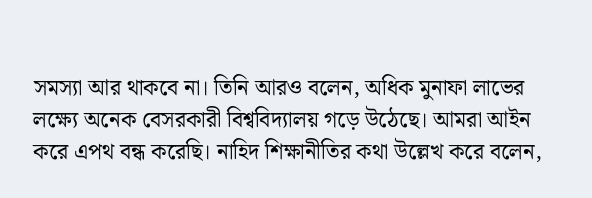সমস্যা আর থাকবে না। তিনি আরও বলেন, অধিক মুনাফা লাভের লক্ষ্যে অনেক বেসরকারী বিশ্ববিদ্যালয় গড়ে উঠেছে। আমরা আইন করে এপথ বন্ধ করেছি। নাহিদ শিক্ষানীতির কথা উল্লেখ করে বলেন,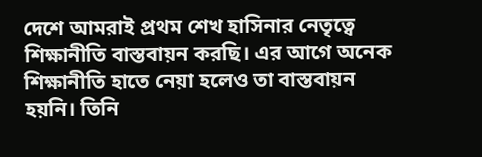দেশে আমরাই প্রথম শেখ হাসিনার নেতৃত্বে শিক্ষানীতি বাস্তবায়ন করছি। এর আগে অনেক শিক্ষানীতি হাতে নেয়া হলেও তা বাস্তবায়ন হয়নি। তিনি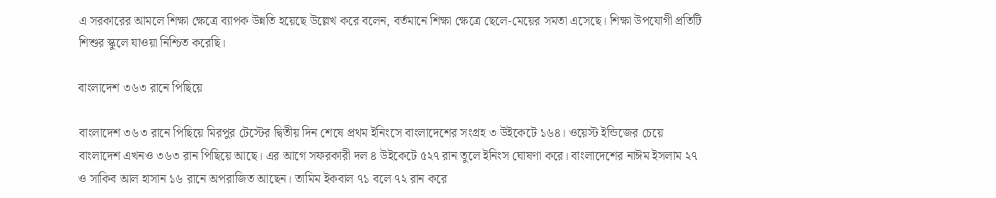এ সরকারের আমলে শিক্ষা ক্ষেত্রে ব্যাপক উন্নতি হয়েছে উল্লেখ করে বলেন, বর্তমানে শিক্ষা ক্ষেত্রে ছেলে-মেয়ের সমতা এসেছে। শিক্ষা উপযোগী প্রতিটি শিশুর স্কুলে যাওয়া নিশ্চিত করেছি।

বাংলাদেশ ৩৬৩ রানে পিছিয়ে

বাংলাদেশ ৩৬৩ রানে পিছিয়ে মিরপুর টেস্টের দ্বিতীয় দিন শেষে প্রথম ইনিংসে বাংলাদেশের সংগ্রহ ৩ উইকেটে ১৬৪। ওয়েস্ট ইন্ডিজের চেয়ে বাংলাদেশ এখনও ৩৬৩ রান পিছিয়ে আছে। এর আগে সফরকারী দল ৪ উইকেটে ৫২৭ রান তুলে ইনিংস ঘোষণা করে। বাংলাদেশের নাঈম ইসলাম ২৭ ও সাকিব আল হাসান ১৬ রানে অপরাজিত আছেন। তামিম ইকবাল ৭১ বলে ৭২ রান করে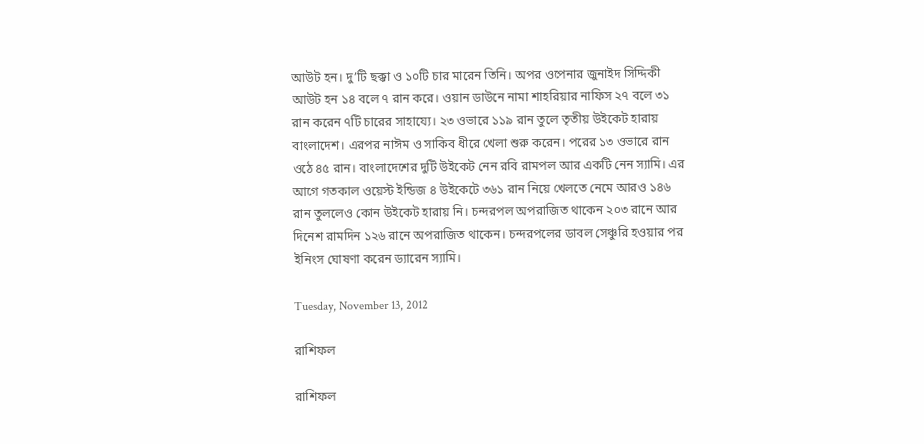আউট হন। দু’টি ছক্কা ও ১০টি চার মারেন তিনি। অপর ওপেনার জুনাইদ সিদ্দিকী আউট হন ১৪ বলে ৭ রান করে। ওয়ান ডাউনে নামা শাহরিয়ার নাফিস ২৭ বলে ৩১ রান করেন ৭টি চারের সাহায্যে। ২৩ ওভারে ১১৯ রান তুলে তৃতীয় উইকেট হারায় বাংলাদেশ। এরপর নাঈম ও সাকিব ধীরে খেলা শুরু করেন। পরের ১৩ ওভারে রান ওঠে ৪৫ রান। বাংলাদেশের দুটি উইকেট নেন রবি রামপল আর একটি নেন স্যামি। এর আগে গতকাল ওয়েস্ট ইন্ডিজ ৪ উইকেটে ৩৬১ রান নিয়ে খেলতে নেমে আরও ১৪৬ রান তুললেও কোন উইকেট হারায় নি। চন্দরপল অপরাজিত থাকেন ২০৩ রানে আর দিনেশ রামদিন ১২৬ রানে অপরাজিত থাকেন। চন্দরপলের ডাবল সেঞ্চুরি হওয়ার পর ইনিংস ঘোষণা করেন ড্যারেন স্যামি।

Tuesday, November 13, 2012

রাশিফল

রাশিফল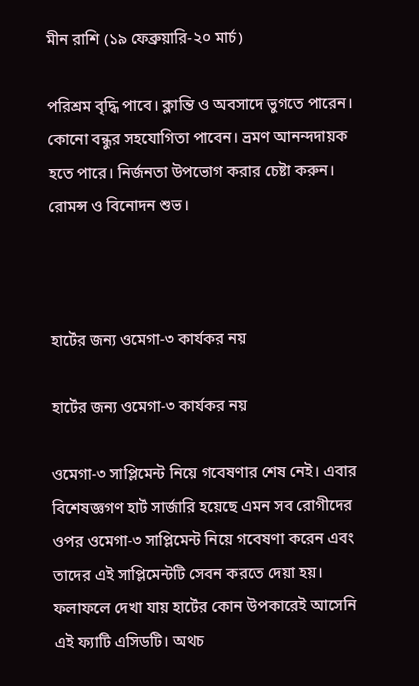মীন রাশি (১৯ ফেব্রুয়ারি-২০ মার্চ)

পরিশ্রম বৃদ্ধি পাবে। ক্লান্তি ও অবসাদে ভুগতে পারেন। কোনো বন্ধুর সহযোগিতা পাবেন। ভ্রমণ আনন্দদায়ক হতে পারে। নির্জনতা উপভোগ করার চেষ্টা করুন। রোমন্স ও বিনোদন শুভ।



হার্টের জন্য ওমেগা-৩ কার্যকর নয়

হার্টের জন্য ওমেগা-৩ কার্যকর নয়

ওমেগা-৩ সাপ্লিমেন্ট নিয়ে গবেষণার শেষ নেই। এবার বিশেষজ্ঞগণ হার্ট সার্জারি হয়েছে এমন সব রোগীদের ওপর ওমেগা-৩ সাপ্লিমেন্ট নিয়ে গবেষণা করেন এবং তাদের এই সাপ্লিমেন্টটি সেবন করতে দেয়া হয়। ফলাফলে দেখা যায় হার্টের কোন উপকারেই আসেনি এই ফ্যাটি এসিডটি। অথচ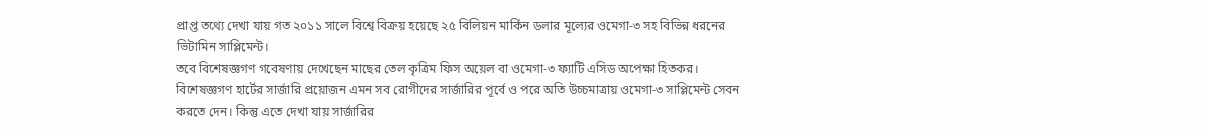প্রাপ্ত তথ্যে দেখা যায় গত ২০১১ সালে বিশ্বে বিক্রয় হয়েছে ২৫ বিলিয়ন মার্কিন ডলার মূল্যের ওমেগা-৩ সহ বিভিন্ন ধরনের ভিটামিন সাপ্লিমেন্ট।
তবে বিশেষজ্ঞগণ গবেষণায় দেখেছেন মাছের তেল কৃত্রিম ফিস অয়েল বা ওমেগা-৩ ফ্যাটি এসিড অপেক্ষা হিতকর। বিশেষজ্ঞগণ হার্টের সার্জারি প্রয়োজন এমন সব রোগীদের সার্জারির পূর্বে ও পরে অতি উচ্চমাত্রায় ওমেগা-৩ সাপ্লিমেন্ট সেবন করতে দেন। কিন্তু এতে দেখা যায় সার্জারির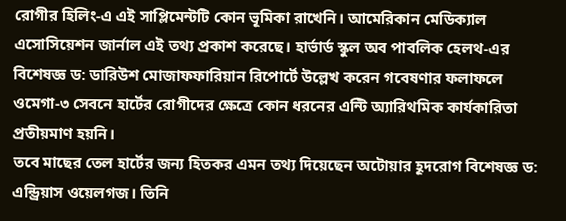রোগীর হিলিং-এ এই সাপ্লিমেন্টটি কোন ভূমিকা রাখেনি। আমেরিকান মেডিক্যাল এসোসিয়েশন জার্নাল এই তথ্য প্রকাশ করেছে। হার্ভার্ড স্কুল অব পাবলিক হেলথ-এর বিশেষজ্ঞ ড: ডারিউশ মোজাফফারিয়ান রিপোর্টে উল্লেখ করেন গবেষণার ফলাফলে ওমেগা-৩ সেবনে হার্টের রোগীদের ক্ষেত্রে কোন ধরনের এন্টি অ্যারিথমিক কার্যকারিতা প্রতীয়মাণ হয়নি।
তবে মাছের তেল হার্টের জন্য হিতকর এমন তথ্য দিয়েছেন অটোয়ার হূদরোগ বিশেষজ্ঞ ড: এন্ড্রিয়াস ওয়েলগজ। তিনি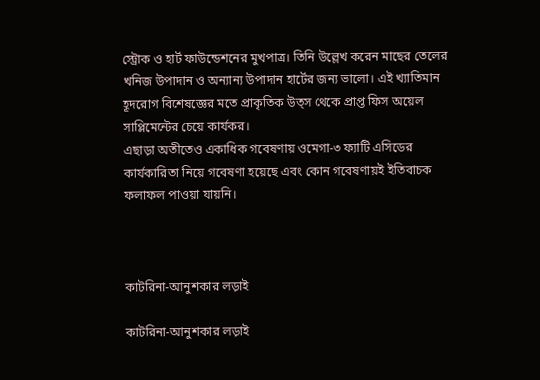স্ট্রোক ও হার্ট ফাউন্ডেশনের মুখপাত্র। তিনি উল্লেখ করেন মাছের তেলের খনিজ উপাদান ও অন্যান্য উপাদান হার্টের জন্য ভালো। এই খ্যাতিমান হূদরোগ বিশেষজ্ঞের মতে প্রাকৃতিক উত্স থেকে প্রাপ্ত ফিস অয়েল সাপ্লিমেন্টের চেয়ে কার্যকর।
এছাড়া অতীতেও একাধিক গবেষণায় ওমেগা-৩ ফ্যাটি এসিডের কার্যকারিতা নিয়ে গবেষণা হয়েছে এবং কোন গবেষণায়ই ইতিবাচক ফলাফল পাওয়া যায়নি।



কাটরিনা-আনুশকার লড়াই

কাটরিনা-আনুশকার লড়াই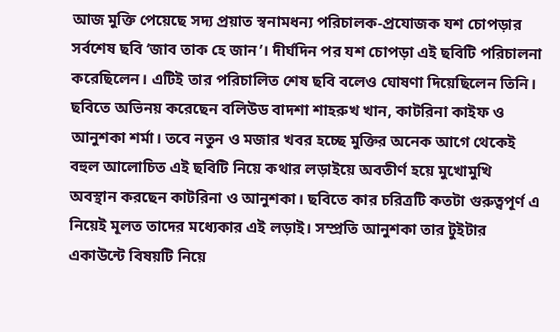আজ মুক্তি পেয়েছে সদ্য প্রয়াত স্বনামধন্য পরিচালক-প্রযোজক যশ চোপড়ার সর্বশেষ ছবি ‘জাব তাক হে জান’। দীর্ঘদিন পর যশ চোপড়া এই ছবিটি পরিচালনা করেছিলেন। এটিই তার পরিচালিত শেষ ছবি বলেও ঘোষণা দিয়েছিলেন তিনি। ছবিতে অভিনয় করেছেন বলিউড বাদশা শাহরুখ খান, কাটরিনা কাইফ ও আনুশকা শর্মা। তবে নতুন ও মজার খবর হচ্ছে মুক্তির অনেক আগে থেকেই বহুল আলোচিত এই ছবিটি নিয়ে কথার লড়াইয়ে অবতীর্ণ হয়ে মুখোমুখি অবস্থান করছেন কাটরিনা ও আনুশকা। ছবিতে কার চরিত্রটি কতটা গুরুত্বপূর্ণ এ নিয়েই মূলত তাদের মধ্যেকার এই লড়াই। সম্প্রতি আনুশকা তার টুইটার একাউন্টে বিষয়টি নিয়ে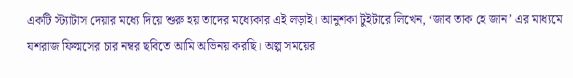একটি স্ট্যাটাস দেয়ার মধ্যে দিয়ে শুরু হয় তাদের মধ্যেকার এই লড়াই। আনুশকা টুইটারে লিখেন, ‘জাব তাক হে জান’ এর মাধ্যমে যশরাজ ফিল্মসের চার নম্বর ছবিতে আমি অভিনয় করছি। অল্প সময়ের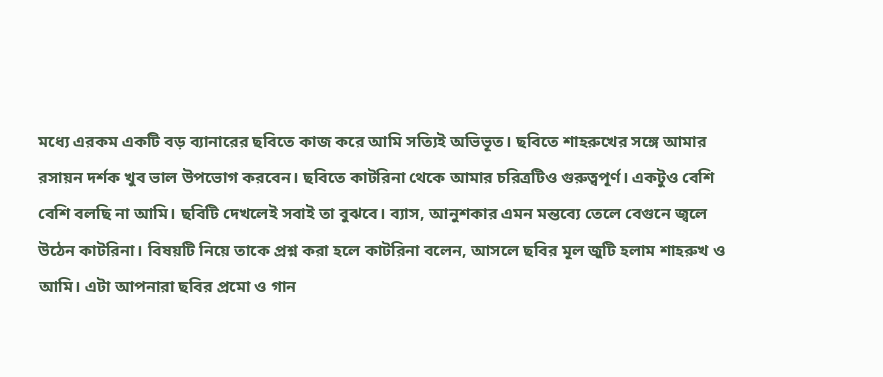মধ্যে এরকম একটি বড় ব্যানারের ছবিতে কাজ করে আমি সত্যিই অভিভূত। ছবিতে শাহরুখের সঙ্গে আমার রসায়ন দর্শক খুব ভাল উপভোগ করবেন। ছবিতে কাটরিনা থেকে আমার চরিত্রটিও গুরুত্বপূর্ণ। একটুও বেশি বেশি বলছি না আমি। ছবিটি দেখলেই সবাই তা বুঝবে। ব্যাস, আনুশকার এমন মন্তব্যে তেলে বেগুনে জ্বলে উঠেন কাটরিনা। বিষয়টি নিয়ে তাকে প্রশ্ন করা হলে কাটরিনা বলেন, আসলে ছবির মূল জুটি হলাম শাহরুখ ও আমি। এটা আপনারা ছবির প্রমো ও গান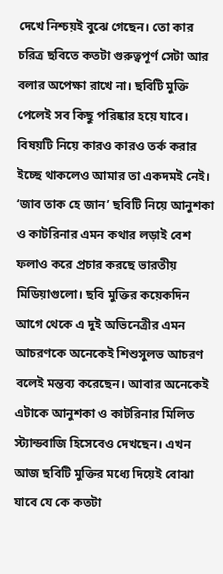দেখে নিশ্চয়ই বুঝে গেছেন। তো কার চরিত্র ছবিতে কতটা গুরুত্বপূর্ণ সেটা আর বলার অপেক্ষা রাখে না। ছবিটি মুক্তি পেলেই সব কিছু পরিষ্কার হয়ে যাবে। বিষয়টি নিয়ে কারও কারও তর্ক করার ইচ্ছে থাকলেও আমার তা একদমই নেই। ‘জাব তাক হে জান’ ছবিটি নিয়ে আনুশকা ও কাটরিনার এমন কথার লড়াই বেশ ফলাও করে প্রচার করছে ভারতীয় মিডিয়াগুলো। ছবি মুক্তির কয়েকদিন আগে থেকে এ দুই অভিনেত্রীর এমন আচরণকে অনেকেই শিশুসুলভ আচরণ বলেই মন্তব্য করেছেন। আবার অনেকেই এটাকে আনুশকা ও কাটরিনার মিলিত স্ট্যান্ডবাজি হিসেবেও দেখছেন। এখন আজ ছবিটি মুক্তির মধ্যে দিয়েই বোঝা যাবে যে কে কতটা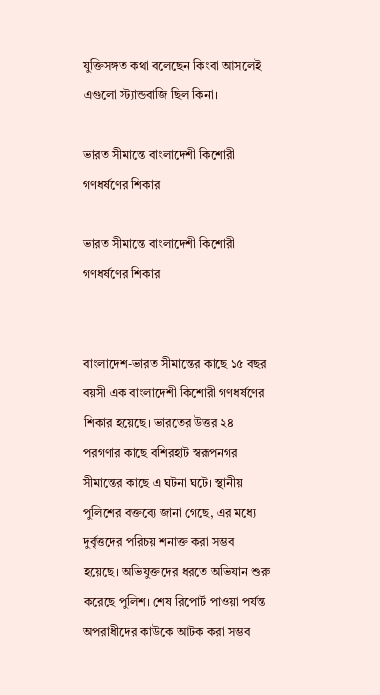যুক্তিসঙ্গত কথা বলেছেন কিংবা আসলেই এগুলো স্ট্যান্ডবাজি ছিল কিনা।

ভারত সীমান্তে বাংলাদেশী কিশোরী গণধর্ষণের শিকার

ভারত সীমান্তে বাংলাদেশী কিশোরী গণধর্ষণের শিকার


বাংলাদেশ-ভারত সীমান্তের কাছে ১৫ বছর বয়সী এক বাংলাদেশী কিশোরী গণধর্ষণের শিকার হয়েছে। ভারতের উত্তর ২৪ পরগণার কাছে বশিরহাট স্বরূপনগর সীমান্তের কাছে এ ঘটনা ঘটে। স্থানীয় পুলিশের বক্তব্যে জানা গেছে, এর মধ্যে দুর্বৃত্তদের পরিচয় শনাক্ত করা সম্ভব হয়েছে। অভিযুক্তদের ধরতে অভিযান শুরু করেছে পুলিশ। শেষ রিপোর্ট পাওয়া পর্যন্ত অপরাধীদের কাউকে আটক করা সম্ভব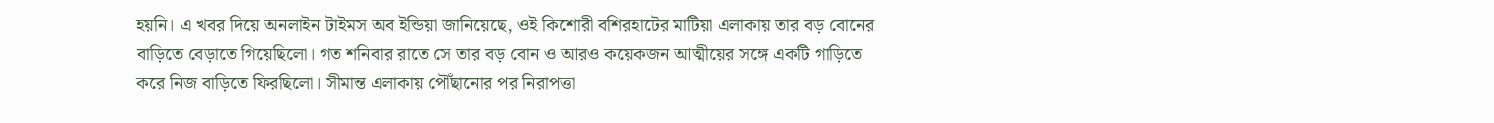হয়নি। এ খবর দিয়ে অনলাইন টাইমস অব ইন্ডিয়া জানিয়েছে, ওই কিশোরী বশিরহাটের মাটিয়া এলাকায় তার বড় বোনের বাড়িতে বেড়াতে গিয়েছিলো। গত শনিবার রাতে সে তার বড় বোন ও আরও কয়েকজন আত্মীয়ের সঙ্গে একটি গাড়িতে করে নিজ বাড়িতে ফিরছিলো। সীমান্ত এলাকায় পৌঁছানোর পর নিরাপত্তা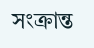সংক্রান্ত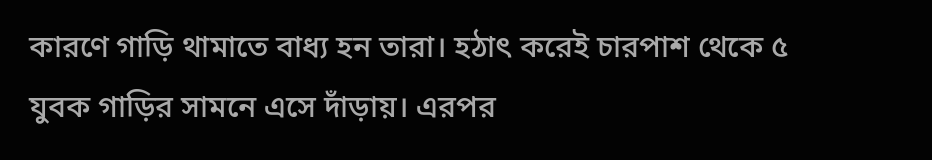কারণে গাড়ি থামাতে বাধ্য হন তারা। হঠাৎ করেই চারপাশ থেকে ৫ যুবক গাড়ির সামনে এসে দাঁড়ায়। এরপর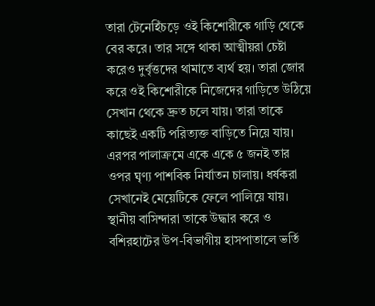তারা টেনেহিঁচড়ে ওই কিশোরীকে গাড়ি থেকে বের করে। তার সঙ্গে থাকা আত্মীয়রা চেষ্টা করেও দুর্বৃত্তদের থামাতে ব্যর্থ হয়। তারা জোর করে ওই কিশোরীকে নিজেদের গাড়িতে উঠিয়ে সেখান থেকে দ্রুত চলে যায়। তারা তাকে কাছেই একটি পরিত্যক্ত বাড়িতে নিয়ে যায়। এরপর পালাক্রমে একে একে ৫ জনই তার ওপর ঘৃণ্য পাশবিক নির্যাতন চালায়। ধর্ষকরা সেখানেই মেয়েটিকে ফেলে পালিয়ে যায়। স্থানীয় বাসিন্দারা তাকে উদ্ধার করে ও বশিরহাটের উপ-বিভাগীয় হাসপাতালে ভর্তি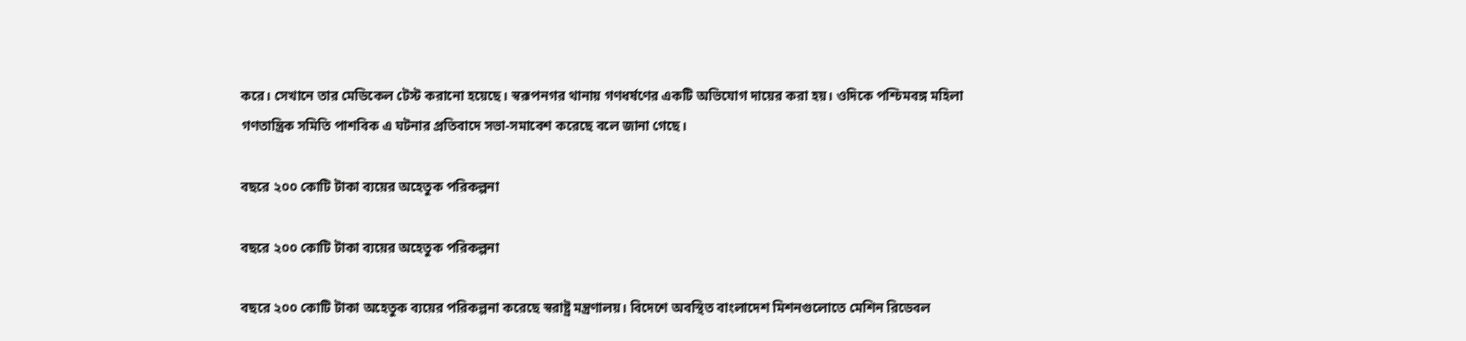করে। সেখানে তার মেডিকেল টেস্ট করানো হয়েছে। স্বরূপনগর থানায় গণধর্ষণের একটি অভিযোগ দায়ের করা হয়। ওদিকে পশ্চিমবঙ্গ মহিলা গণতান্ত্রিক সমিতি পাশবিক এ ঘটনার প্রতিবাদে সভা-সমাবেশ করেছে বলে জানা গেছে।

বছরে ২০০ কোটি টাকা ব্যয়ের অহেতুক পরিকল্পনা

বছরে ২০০ কোটি টাকা ব্যয়ের অহেতুক পরিকল্পনা

বছরে ২০০ কোটি টাকা অহেতুক ব্যয়ের পরিকল্পনা করেছে স্বরাষ্ট্র মন্ত্রণালয়। বিদেশে অবস্থিত বাংলাদেশ মিশনগুলোতে মেশিন রিডেবল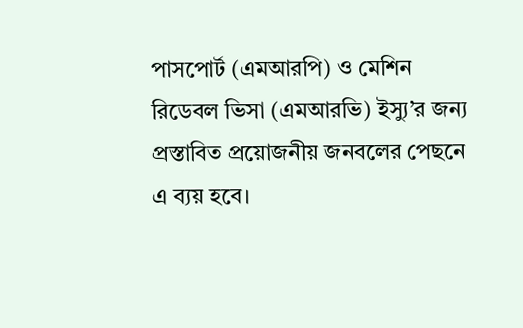পাসপোর্ট (এমআরপি) ও মেশিন রিডেবল ভিসা (এমআরভি) ইস্যু’র জন্য প্রস্তাবিত প্রয়োজনীয় জনবলের পেছনে এ ব্যয় হবে।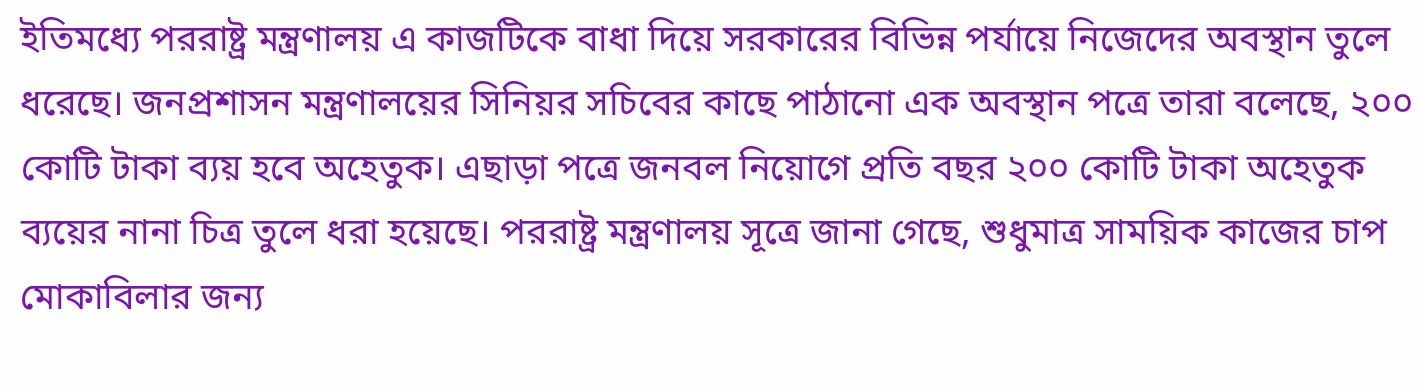ইতিমধ্যে পররাষ্ট্র মন্ত্রণালয় এ কাজটিকে বাধা দিয়ে সরকারের বিভিন্ন পর্যায়ে নিজেদের অবস্থান তুলে ধরেছে। জনপ্রশাসন মন্ত্রণালয়ের সিনিয়র সচিবের কাছে পাঠানো এক অবস্থান পত্রে তারা বলেছে, ২০০ কোটি টাকা ব্যয় হবে অহেতুক। এছাড়া পত্রে জনবল নিয়োগে প্রতি বছর ২০০ কোটি টাকা অহেতুক ব্যয়ের নানা চিত্র তুলে ধরা হয়েছে। পররাষ্ট্র মন্ত্রণালয় সূত্রে জানা গেছে, শুধুমাত্র সাময়িক কাজের চাপ মোকাবিলার জন্য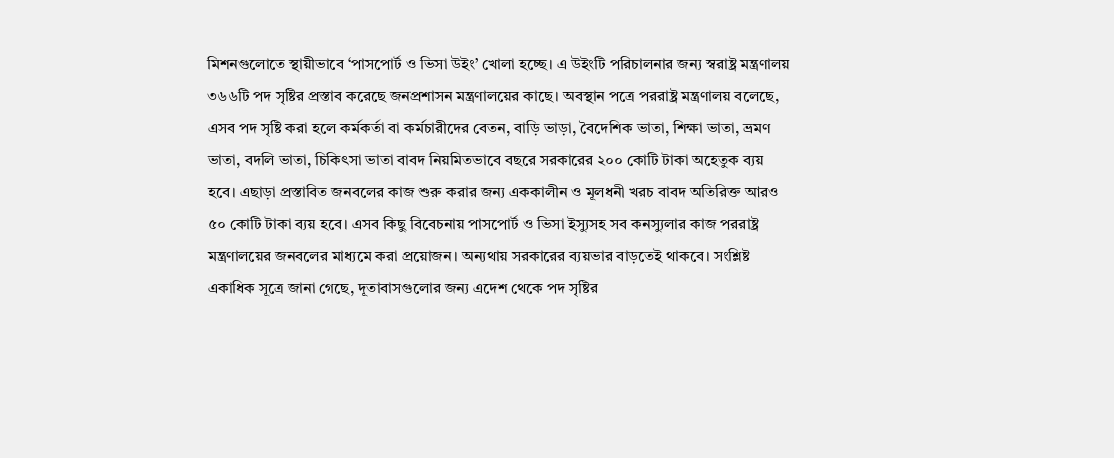মিশনগুলোতে স্থায়ীভাবে ‘পাসপোর্ট ও ভিসা উইং’ খোলা হচ্ছে। এ উইংটি পরিচালনার জন্য স্বরাষ্ট্র মন্ত্রণালয় ৩৬৬টি পদ সৃষ্টির প্রস্তাব করেছে জনপ্রশাসন মন্ত্রণালয়ের কাছে। অবস্থান পত্রে পররাষ্ট্র মন্ত্রণালয় বলেছে, এসব পদ সৃষ্টি করা হলে কর্মকর্তা বা কর্মচারীদের বেতন, বাড়ি ভাড়া, বৈদেশিক ভাতা, শিক্ষা ভাতা, ভ্রমণ ভাতা, বদলি ভাতা, চিকিৎসা ভাতা বাবদ নিয়মিতভাবে বছরে সরকারের ২০০ কোটি টাকা অহেতুক ব্যয় হবে। এছাড়া প্রস্তাবিত জনবলের কাজ শুরু করার জন্য এককালীন ও মূলধনী খরচ বাবদ অতিরিক্ত আরও ৫০ কোটি টাকা ব্যয় হবে। এসব কিছু বিবেচনায় পাসপোর্ট ও ভিসা ইস্যুসহ সব কনস্যুলার কাজ পররাষ্ট্র মন্ত্রণালয়ের জনবলের মাধ্যমে করা প্রয়োজন। অন্যথায় সরকারের ব্যয়ভার বাড়তেই থাকবে। সংশ্লিষ্ট একাধিক সূত্রে জানা গেছে, দূতাবাসগুলোর জন্য এদেশ থেকে পদ সৃষ্টির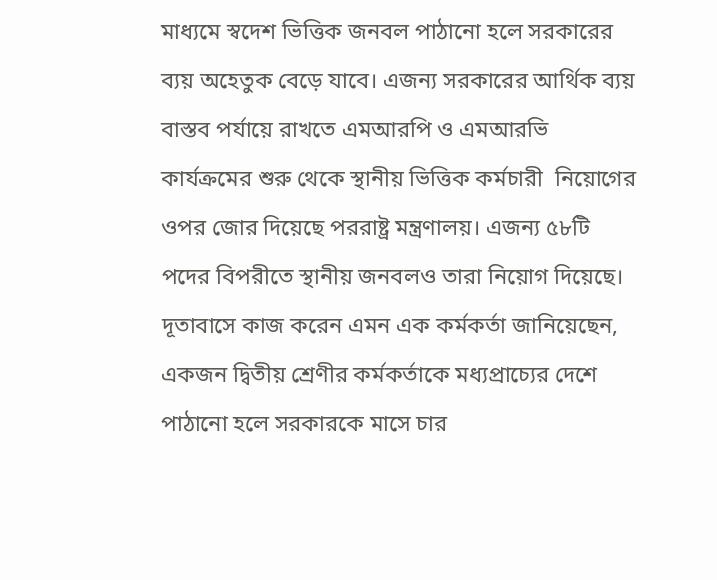মাধ্যমে স্বদেশ ভিত্তিক জনবল পাঠানো হলে সরকারের ব্যয় অহেতুক বেড়ে যাবে। এজন্য সরকারের আর্থিক ব্যয় বাস্তব পর্যায়ে রাখতে এমআরপি ও এমআরভি কার্যক্রমের শুরু থেকে স্থানীয় ভিত্তিক কর্মচারী  নিয়োগের ওপর জোর দিয়েছে পররাষ্ট্র মন্ত্রণালয়। এজন্য ৫৮টি পদের বিপরীতে স্থানীয় জনবলও তারা নিয়োগ দিয়েছে। দূতাবাসে কাজ করেন এমন এক কর্মকর্তা জানিয়েছেন, একজন দ্বিতীয় শ্রেণীর কর্মকর্তাকে মধ্যপ্রাচ্যের দেশে পাঠানো হলে সরকারকে মাসে চার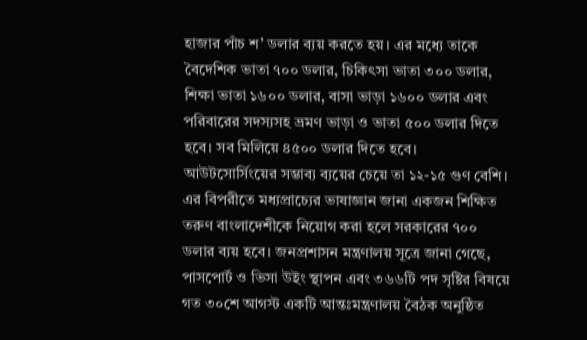হাজার পাঁচ শ’ ডলার ব্যয় করতে হয়। এর মধ্যে তাকে বৈদেশিক ভাতা ৭০০ ডলার, চিকিৎসা ভাতা ৩০০ ডলার, শিক্ষা ভাতা ১৬০০ ডলার, বাসা ভাড়া ১৬০০ ডলার এবং পরিবারের সদস্যসহ ভ্রমণ ভাড়া ও ভাতা ৫০০ ডলার দিতে হবে। সব মিলিয়ে ৪৫০০ ডলার দিতে হবে। আউটসোর্সিংয়ের সম্ভাব্য ব্যয়ের চেয়ে তা ১২-১৫ গুণ বেশি। এর বিপরীতে মধ্যপ্রাচ্যের ভাষাজ্ঞান জানা একজন শিক্ষিত তরুণ বাংলাদেশীকে নিয়োগ করা হলে সরকারের ৭০০ ডলার ব্যয় হবে। জনপ্রশাসন মন্ত্রণালয় সূত্রে জানা গেছে, পাসপোর্ট ও ভিসা উইং স্থাপন এবং ৩৬৬টি পদ সৃষ্টির বিষয়ে গত ৩০শে আগস্ট একটি আন্তঃমন্ত্রণালয় বৈঠক অনুষ্ঠিত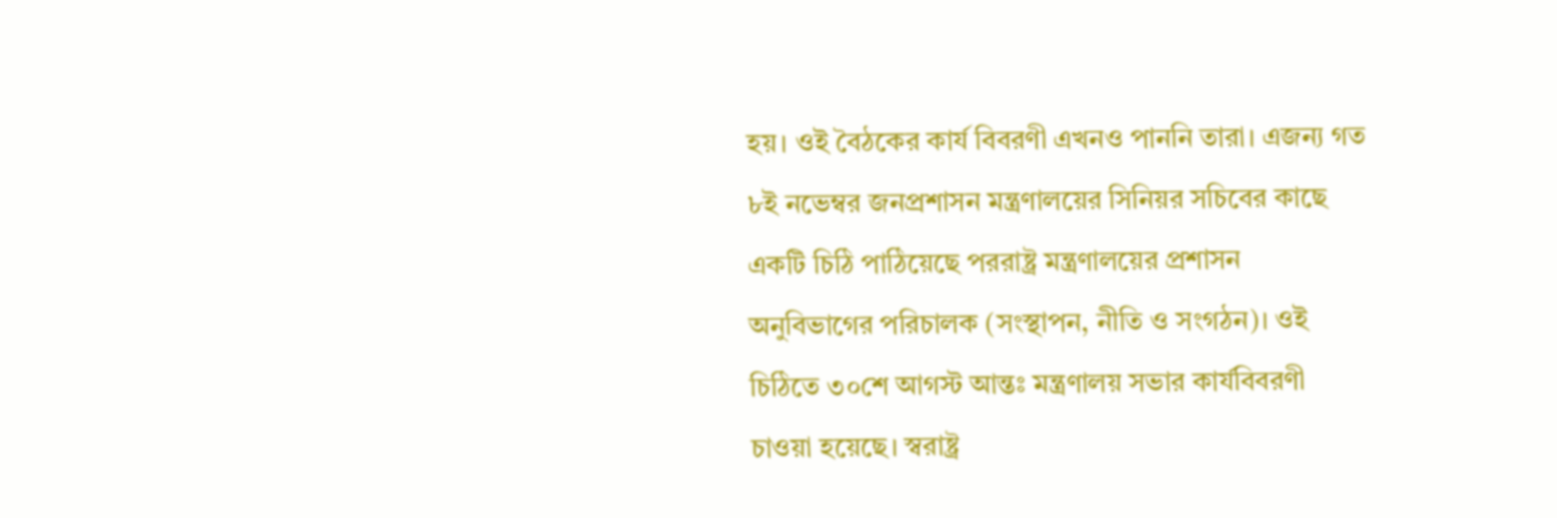হয়। ওই বৈঠকের কার্য বিবরণী এখনও পাননি তারা। এজন্য গত ৮ই নভেম্বর জনপ্রশাসন মন্ত্রণালয়ের সিনিয়র সচিবের কাছে একটি চিঠি পাঠিয়েছে পররাষ্ট্র মন্ত্রণালয়ের প্রশাসন অনুবিভাগের পরিচালক (সংস্থাপন, নীতি ও সংগঠন)। ওই চিঠিতে ৩০শে আগস্ট আন্তঃ মন্ত্রণালয় সভার কার্যবিবরণী চাওয়া হয়েছে। স্বরাষ্ট্র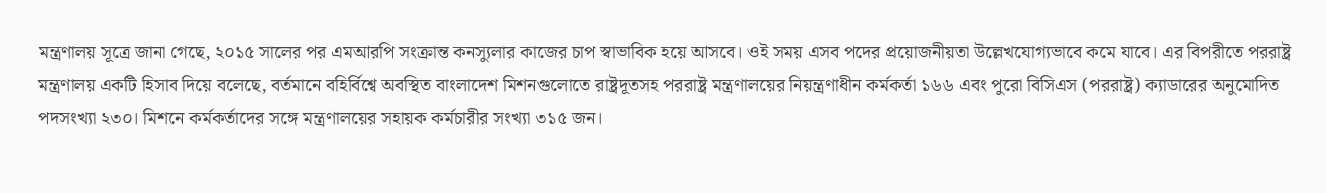মন্ত্রণালয় সূত্রে জানা গেছে, ২০১৫ সালের পর এমআরপি সংক্রান্ত কনস্যুলার কাজের চাপ স্বাভাবিক হয়ে আসবে। ওই সময় এসব পদের প্রয়োজনীয়তা উল্লেখযোগ্যভাবে কমে যাবে। এর বিপরীতে পররাষ্ট্র মন্ত্রণালয় একটি হিসাব দিয়ে বলেছে, বর্তমানে বহির্বিশ্বে অবস্থিত বাংলাদেশ মিশনগুলোতে রাষ্ট্রদূতসহ পররাষ্ট্র মন্ত্রণালয়ের নিয়ন্ত্রণাধীন কর্মকর্তা ১৬৬ এবং পুরো বিসিএস (পররাষ্ট্র) ক্যাডারের অনুমোদিত পদসংখ্যা ২৩০। মিশনে কর্মকর্তাদের সঙ্গে মন্ত্রণালয়ের সহায়ক কর্মচারীর সংখ্যা ৩১৫ জন।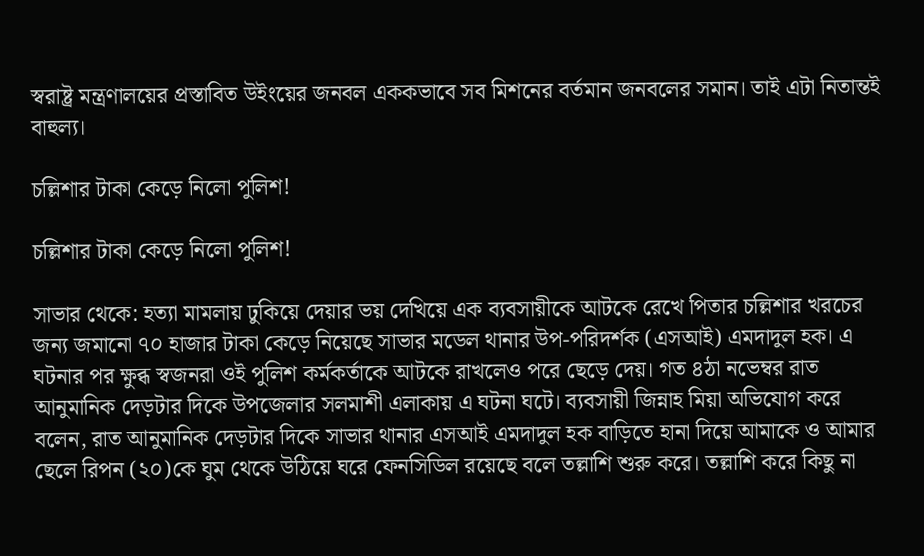স্বরাষ্ট্র মন্ত্রণালয়ের প্রস্তাবিত উইংয়ের জনবল এককভাবে সব মিশনের বর্তমান জনবলের সমান। তাই এটা নিতান্তই বাহুল্য।

চল্লিশার টাকা কেড়ে নিলো পুলিশ!

চল্লিশার টাকা কেড়ে নিলো পুলিশ!

সাভার থেকে: হত্যা মামলায় ঢুকিয়ে দেয়ার ভয় দেখিয়ে এক ব্যবসায়ীকে আটকে রেখে পিতার চল্লিশার খরচের জন্য জমানো ৭০ হাজার টাকা কেড়ে নিয়েছে সাভার মডেল থানার উপ-পরিদর্শক (এসআই) এমদাদুল হক। এ ঘটনার পর ক্ষুব্ধ স্বজনরা ওই পুলিশ কর্মকর্তাকে আটকে রাখলেও পরে ছেড়ে দেয়। গত ৪ঠা নভেম্বর রাত আনুমানিক দেড়টার দিকে উপজেলার সলমাশী এলাকায় এ ঘটনা ঘটে। ব্যবসায়ী জিন্নাহ মিয়া অভিযোগ করে বলেন, রাত আনুমানিক দেড়টার দিকে সাভার থানার এসআই এমদাদুল হক বাড়িতে হানা দিয়ে আমাকে ও আমার ছেলে রিপন (২০)কে ঘুম থেকে উঠিয়ে ঘরে ফেনসিডিল রয়েছে বলে তল্লাশি শুরু করে। তল্লাশি করে কিছু না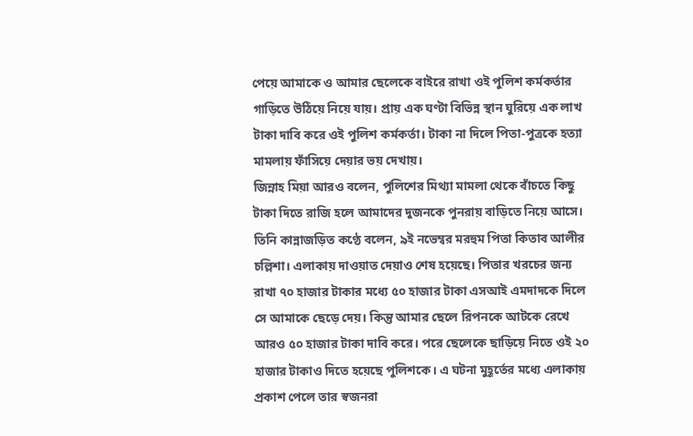পেয়ে আমাকে ও আমার ছেলেকে বাইরে রাখা ওই পুলিশ কর্মকর্তার গাড়িতে উঠিয়ে নিয়ে যায়। প্রায় এক ঘণ্টা বিভিন্ন স্থান ঘুরিয়ে এক লাখ টাকা দাবি করে ওই পুলিশ কর্মকর্তা। টাকা না দিলে পিতা-পুত্রকে হত্যা মামলায় ফাঁসিয়ে দেয়ার ভয় দেখায়।
জিন্নাহ মিয়া আরও বলেন, পুলিশের মিথ্যা মামলা থেকে বাঁচতে কিছু টাকা দিতে রাজি হলে আমাদের দুজনকে পুনরায় বাড়িতে নিয়ে আসে। তিনি কান্নাজড়িত কণ্ঠে বলেন, ৯ই নভেম্বর মরহুম পিতা কিতাব আলীর চল্লিশা। এলাকায় দাওয়াত দেয়াও শেষ হয়েছে। পিতার খরচের জন্য রাখা ৭০ হাজার টাকার মধ্যে ৫০ হাজার টাকা এসআই এমদাদকে দিলে সে আমাকে ছেড়ে দেয়। কিন্তু আমার ছেলে রিপনকে আটকে রেখে আরও ৫০ হাজার টাকা দাবি করে। পরে ছেলেকে ছাড়িয়ে নিতে ওই ২০ হাজার টাকাও দিতে হয়েছে পুলিশকে। এ ঘটনা মুহূর্তের মধ্যে এলাকায় প্রকাশ পেলে তার স্বজনরা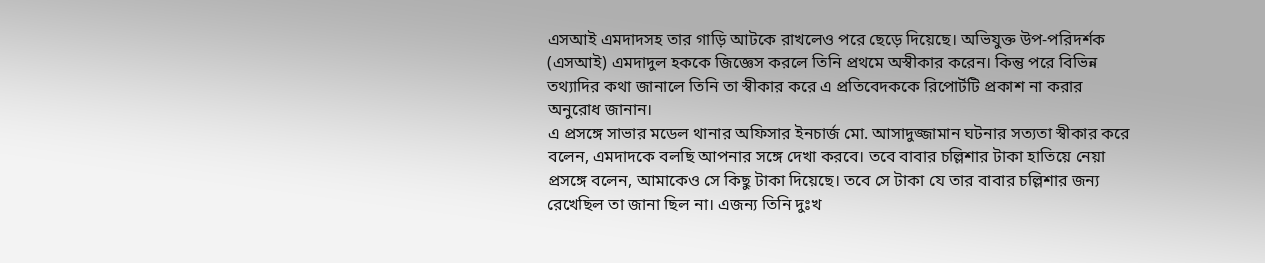এসআই এমদাদসহ তার গাড়ি আটকে রাখলেও পরে ছেড়ে দিয়েছে। অভিযুক্ত উপ-পরিদর্শক (এসআই) এমদাদুল হককে জিজ্ঞেস করলে তিনি প্রথমে অস্বীকার করেন। কিন্তু পরে বিভিন্ন তথ্যাদির কথা জানালে তিনি তা স্বীকার করে এ প্রতিবেদককে রিপোর্টটি প্রকাশ না করার অনুরোধ জানান।
এ প্রসঙ্গে সাভার মডেল থানার অফিসার ইনচার্জ মো. আসাদুজ্জামান ঘটনার সত্যতা স্বীকার করে বলেন, এমদাদকে বলছি আপনার সঙ্গে দেখা করবে। তবে বাবার চল্লিশার টাকা হাতিয়ে নেয়া প্রসঙ্গে বলেন, আমাকেও সে কিছু টাকা দিয়েছে। তবে সে টাকা যে তার বাবার চল্লিশার জন্য রেখেছিল তা জানা ছিল না। এজন্য তিনি দুঃখ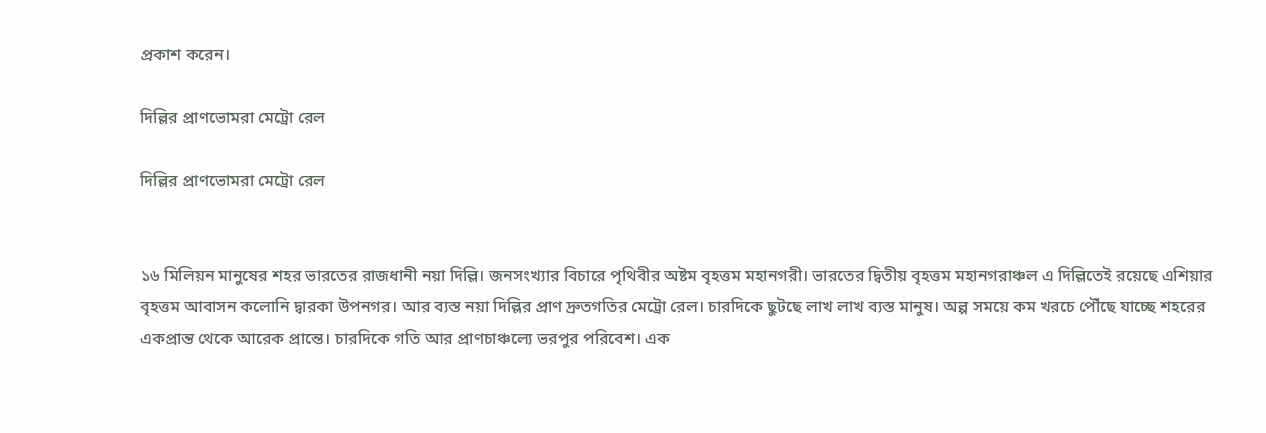প্রকাশ করেন।

দিল্লির প্রাণভোমরা মেট্রো রেল

দিল্লির প্রাণভোমরা মেট্রো রেল


১৬ মিলিয়ন মানুষের শহর ভারতের রাজধানী নয়া দিল্লি। জনসংখ্যার বিচারে পৃথিবীর অষ্টম বৃহত্তম মহানগরী। ভারতের দ্বিতীয় বৃহত্তম মহানগরাঞ্চল এ দিল্লিতেই রয়েছে এশিয়ার বৃহত্তম আবাসন কলোনি দ্বারকা উপনগর। আর ব্যস্ত নয়া দিল্লির প্রাণ দ্রুতগতির মেট্রো রেল। চারদিকে ছুটছে লাখ লাখ ব্যস্ত মানুষ। অল্প সময়ে কম খরচে পৌঁছে যাচ্ছে শহরের একপ্রান্ত থেকে আরেক প্রান্তে। চারদিকে গতি আর প্রাণচাঞ্চল্যে ভরপুর পরিবেশ। এক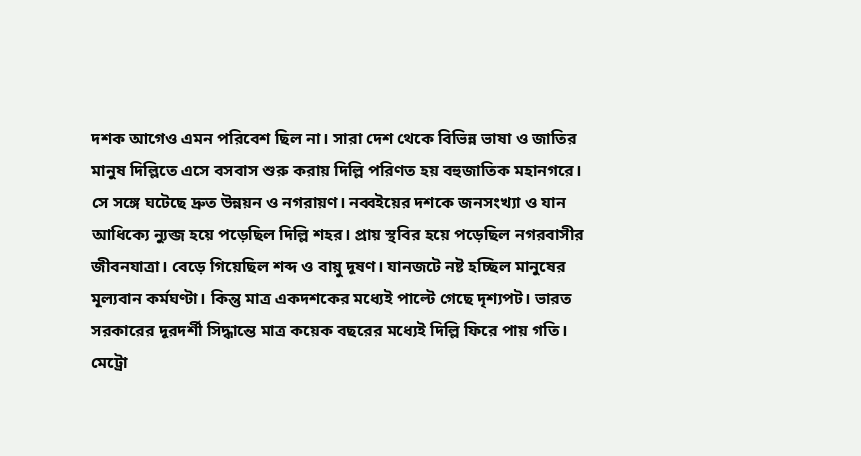দশক আগেও এমন পরিবেশ ছিল না। সারা দেশ থেকে বিভিন্ন ভাষা ও জাতির মানুষ দিল্লিতে এসে বসবাস শুরু করায় দিল্লি পরিণত হয় বহুজাতিক মহানগরে। সে সঙ্গে ঘটেছে দ্রুত উন্নয়ন ও নগরায়ণ। নব্বইয়ের দশকে জনসংখ্যা ও যান আধিক্যে ন্যুব্জ হয়ে পড়েছিল দিল্লি শহর। প্রায় স্থবির হয়ে পড়েছিল নগরবাসীর জীবনযাত্রা। বেড়ে গিয়েছিল শব্দ ও বায়ু দূষণ। যানজটে নষ্ট হচ্ছিল মানুষের মূল্যবান কর্মঘণ্টা। কিন্তু মাত্র একদশকের মধ্যেই পাল্টে গেছে দৃশ্যপট। ভারত সরকারের দূরদর্শী সিদ্ধান্তে মাত্র কয়েক বছরের মধ্যেই দিল্লি ফিরে পায় গতি। মেট্রো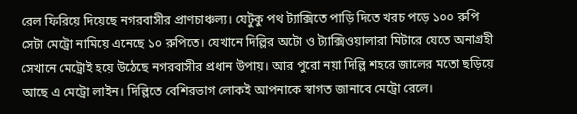রেল ফিরিয়ে দিয়েছে নগরবাসীর প্রাণচাঞ্চল্য। যেটুকু পথ ট্যাক্সিতে পাড়ি দিতে খরচ পড়ে ১০০ রুপি সেটা মেট্রো নামিয়ে এনেছে ১০ রুপিতে। যেখানে দিল্লির অটো ও ট্যাক্সিওয়ালারা মিটারে যেতে অনাগ্রহী সেখানে মেট্রোই হয়ে উঠেছে নগরবাসীর প্রধান উপায়। আর পুরো নয়া দিল্লি শহরে জালের মতো ছড়িয়ে আছে এ মেট্রো লাইন। দিল্লিতে বেশিরভাগ লোকই আপনাকে স্বাগত জানাবে মেট্রো রেলে।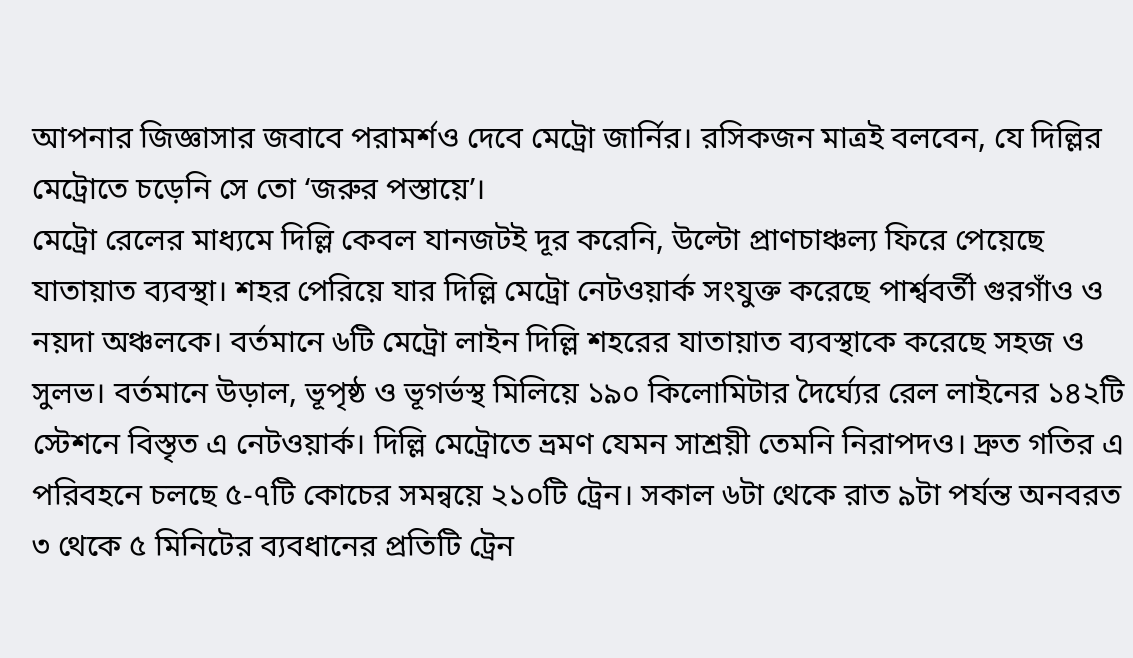আপনার জিজ্ঞাসার জবাবে পরামর্শও দেবে মেট্রো জার্নির। রসিকজন মাত্রই বলবেন, যে দিল্লির মেট্রোতে চড়েনি সে তো ‘জরুর পস্তায়ে’।
মেট্রো রেলের মাধ্যমে দিল্লি কেবল যানজটই দূর করেনি, উল্টো প্রাণচাঞ্চল্য ফিরে পেয়েছে যাতায়াত ব্যবস্থা। শহর পেরিয়ে যার দিল্লি মেট্রো নেটওয়ার্ক সংযুক্ত করেছে পার্শ্ববর্তী গুরগাঁও ও নয়দা অঞ্চলকে। বর্তমানে ৬টি মেট্রো লাইন দিল্লি শহরের যাতায়াত ব্যবস্থাকে করেছে সহজ ও সুলভ। বর্তমানে উড়াল, ভূপৃষ্ঠ ও ভূগর্ভস্থ মিলিয়ে ১৯০ কিলোমিটার দৈর্ঘ্যের রেল লাইনের ১৪২টি স্টেশনে বিস্তৃত এ নেটওয়ার্ক। দিল্লি মেট্রোতে ভ্রমণ যেমন সাশ্রয়ী তেমনি নিরাপদও। দ্রুত গতির এ পরিবহনে চলছে ৫-৭টি কোচের সমন্বয়ে ২১০টি ট্রেন। সকাল ৬টা থেকে রাত ৯টা পর্যন্ত অনবরত ৩ থেকে ৫ মিনিটের ব্যবধানের প্রতিটি ট্রেন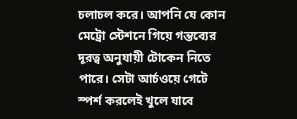চলাচল করে। আপনি যে কোন মেট্রো স্টেশনে গিয়ে গন্তব্যের দূরত্ব অনুযায়ী টোকেন নিতে পারে। সেটা আর্চওয়ে গেটে স্পর্শ করলেই খুলে যাবে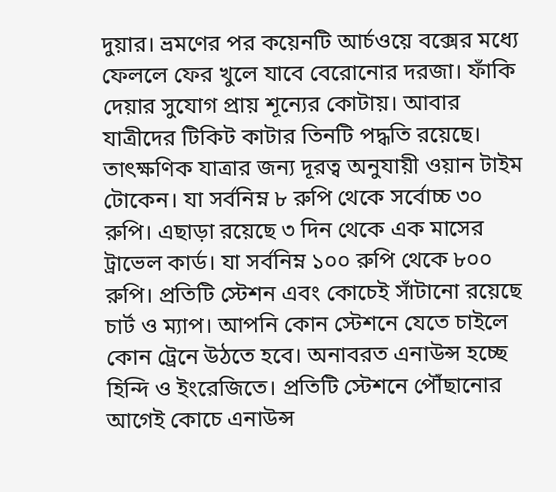দুয়ার। ভ্রমণের পর কয়েনটি আর্চওয়ে বক্সের মধ্যে ফেললে ফের খুলে যাবে বেরোনোর দরজা। ফাঁকি দেয়ার সুযোগ প্রায় শূন্যের কোটায়। আবার যাত্রীদের টিকিট কাটার তিনটি পদ্ধতি রয়েছে। তাৎক্ষণিক যাত্রার জন্য দূরত্ব অনুযায়ী ওয়ান টাইম টোকেন। যা সর্বনিম্ন ৮ রুপি থেকে সর্বোচ্চ ৩০ রুপি। এছাড়া রয়েছে ৩ দিন থেকে এক মাসের ট্রাভেল কার্ড। যা সর্বনিম্ন ১০০ রুপি থেকে ৮০০ রুপি। প্রতিটি স্টেশন এবং কোচেই সাঁটানো রয়েছে চার্ট ও ম্যাপ। আপনি কোন স্টেশনে যেতে চাইলে কোন ট্রেনে উঠতে হবে। অনাবরত এনাউন্স হচ্ছে হিন্দি ও ইংরেজিতে। প্রতিটি স্টেশনে পৌঁছানোর আগেই কোচে এনাউন্স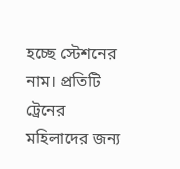হচ্ছে স্টেশনের নাম। প্রতিটি ট্রেনের মহিলাদের জন্য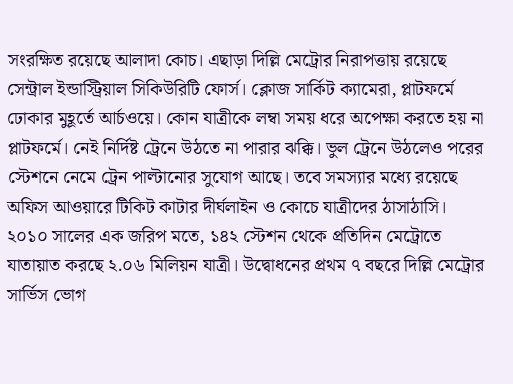সংরক্ষিত রয়েছে আলাদা কোচ। এছাড়া দিল্লি মেট্রোর নিরাপত্তায় রয়েছে সেন্ট্রাল ইন্ডাস্ট্রিয়াল সিকিউরিটি ফোর্স। ক্লোজ সার্কিট ক্যামেরা, প্লাটফর্মে ঢোকার মুহূর্তে আর্চওয়ে। কোন যাত্রীকে লম্বা সময় ধরে অপেক্ষা করতে হয় না প্লাটফর্মে। নেই নির্দিষ্ট ট্রেনে উঠতে না পারার ঝক্কি। ভুল ট্রেনে উঠলেও পরের স্টেশনে নেমে ট্রেন পাল্টানোর সুযোগ আছে। তবে সমস্যার মধ্যে রয়েছে অফিস আওয়ারে টিকিট কাটার দীর্ঘলাইন ও কোচে যাত্রীদের ঠাসাঠাসি। ২০১০ সালের এক জরিপ মতে, ১৪২ স্টেশন থেকে প্রতিদিন মেট্রোতে যাতায়াত করছে ২.০৬ মিলিয়ন যাত্রী। উদ্বোধনের প্রথম ৭ বছরে দিল্লি মেট্রোর সার্ভিস ভোগ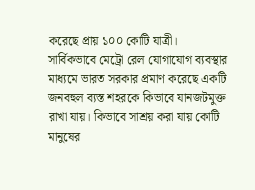করেছে প্রায় ১০০ কোটি যাত্রী। সার্বিকভাবে মেট্রো রেল যোগাযোগ ব্যবস্থার মাধ্যমে ভারত সরকার প্রমাণ করেছে একটি জনবহুল ব্যস্ত শহরকে কিভাবে যানজটমুক্ত রাখা যায়। কিভাবে সাশ্রয় করা যায় কোটি মানুষের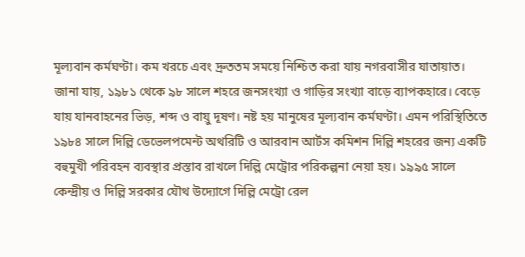মূল্যবান কর্মঘণ্টা। কম খরচে এবং দ্রুততম সময়ে নিশ্চিত করা যায় নগরবাসীর যাতায়াত।
জানা যায়, ১৯৮১ থেকে ৯৮ সালে শহরে জনসংখ্যা ও গাড়ির সংখ্যা বাড়ে ব্যাপকহারে। বেড়ে যায় যানবাহনের ভিড়, শব্দ ও বায়ু দূষণ। নষ্ট হয় মানুষের মূল্যবান কর্মঘণ্টা। এমন পরিস্থিতিতে ১৯৮৪ সালে দিল্লি ডেভেলপমেন্ট অথরিটি ও আরবান আর্টস কমিশন দিল্লি শহরের জন্য একটি বহুমুখী পরিবহন ব্যবস্থার প্রস্তাব রাখলে দিল্লি মেট্রোর পরিকল্পনা নেয়া হয়। ১৯৯৫ সালে কেন্দ্রীয় ও দিল্লি সরকার যৌথ উদ্যোগে দিল্লি মেট্রো রেল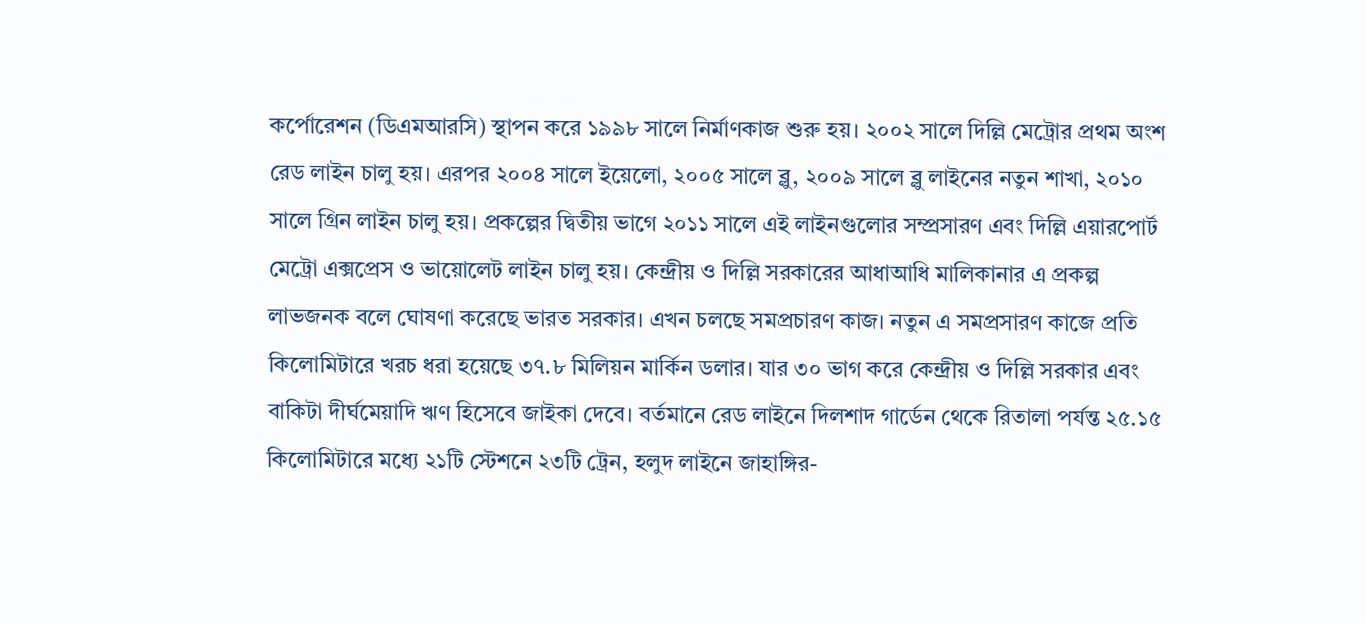কর্পোরেশন (ডিএমআরসি) স্থাপন করে ১৯৯৮ সালে নির্মাণকাজ শুরু হয়। ২০০২ সালে দিল্লি মেট্রোর প্রথম অংশ রেড লাইন চালু হয়। এরপর ২০০৪ সালে ইয়েলো, ২০০৫ সালে ব্লু, ২০০৯ সালে ব্লু লাইনের নতুন শাখা, ২০১০ সালে গ্রিন লাইন চালু হয়। প্রকল্পের দ্বিতীয় ভাগে ২০১১ সালে এই লাইনগুলোর সম্প্রসারণ এবং দিল্লি এয়ারপোর্ট মেট্রো এক্সপ্রেস ও ভায়োলেট লাইন চালু হয়। কেন্দ্রীয় ও দিল্লি সরকারের আধাআধি মালিকানার এ প্রকল্প লাভজনক বলে ঘোষণা করেছে ভারত সরকার। এখন চলছে সমপ্রচারণ কাজ। নতুন এ সমপ্রসারণ কাজে প্রতি কিলোমিটারে খরচ ধরা হয়েছে ৩৭.৮ মিলিয়ন মার্কিন ডলার। যার ৩০ ভাগ করে কেন্দ্রীয় ও দিল্লি সরকার এবং বাকিটা দীর্ঘমেয়াদি ঋণ হিসেবে জাইকা দেবে। বর্তমানে রেড লাইনে দিলশাদ গার্ডেন থেকে রিতালা পর্যন্ত ২৫.১৫ কিলোমিটারে মধ্যে ২১টি স্টেশনে ২৩টি ট্রেন, হলুদ লাইনে জাহাঙ্গির-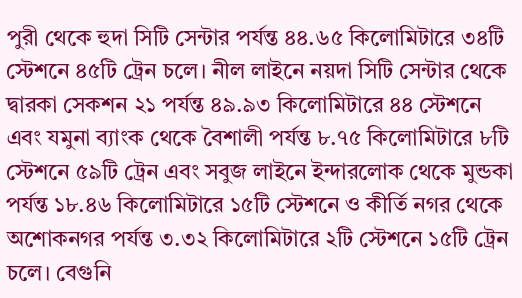পুরী থেকে হুদা সিটি সেন্টার পর্যন্ত ৪৪.৬৫ কিলোমিটারে ৩৪টি স্টেশনে ৪৫টি ট্রেন চলে। নীল লাইনে নয়দা সিটি সেন্টার থেকে দ্বারকা সেকশন ২১ পর্যন্ত ৪৯.৯৩ কিলোমিটারে ৪৪ স্টেশনে এবং যমুনা ব্যাংক থেকে বৈশালী পর্যন্ত ৮.৭৫ কিলোমিটারে ৮টি স্টেশনে ৫৯টি ট্রেন এবং সবুজ লাইনে ইন্দারলোক থেকে মুন্ডকা পর্যন্ত ১৮.৪৬ কিলোমিটারে ১৫টি স্টেশনে ও কীর্তি নগর থেকে অশোকনগর পর্যন্ত ৩.৩২ কিলোমিটারে ২টি স্টেশনে ১৫টি ট্রেন চলে। বেগুনি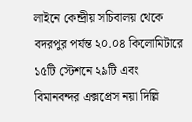লাইনে কেন্দ্রীয় সচিবালয় থেকে বদরপুর পর্যন্ত ২০.০৪ কিলোমিটারে ১৫টি স্টেশনে ২৯টি এবং বিমানবন্দর এক্সপ্রেস নয়া দিল্লি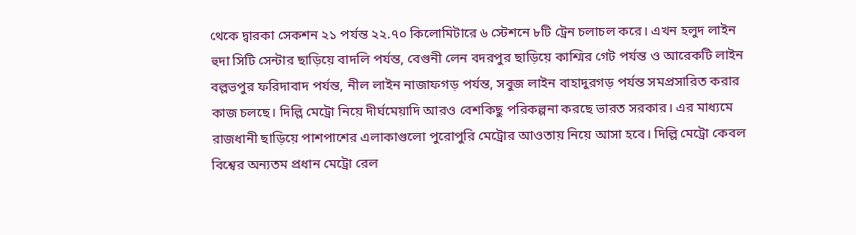থেকে দ্বারকা সেকশন ২১ পর্যন্ত ২২.৭০ কিলোমিটারে ৬ স্টেশনে ৮টি ট্রেন চলাচল করে। এখন হলুদ লাইন হুদা সিটি সেন্টার ছাড়িয়ে বাদলি পর্যন্ত, বেগুনী লেন বদরপুর ছাড়িয়ে কাশ্মির গেট পর্যন্ত ও আরেকটি লাইন বল্লভপুর ফরিদাবাদ পর্যন্ত, নীল লাইন নাজাফগড় পর্যন্ত, সবুজ লাইন বাহাদুরগড় পর্যন্ত সমপ্রসারিত করার কাজ চলছে। দিল্লি মেট্রো নিয়ে দীর্ঘমেয়াদি আরও বেশকিছু পরিকল্পনা করছে ভারত সরকার। এর মাধ্যমে রাজধানী ছাড়িয়ে পাশপাশের এলাকাগুলো পুরোপুরি মেট্রোর আওতায় নিয়ে আসা হবে। দিল্লি মেট্রো কেবল বিশ্বের অন্যতম প্রধান মেট্রো রেল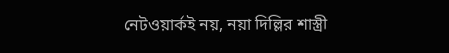নেটওয়ার্কই নয়, নয়া দিল্লির শাস্ত্রী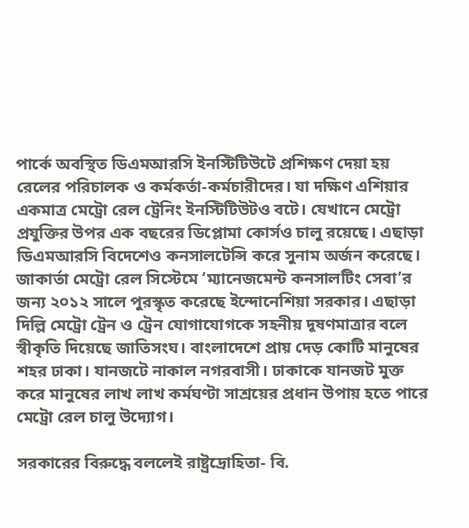পার্কে অবস্থিত ডিএমআরসি ইনস্টিটিউটে প্রশিক্ষণ দেয়া হয় রেলের পরিচালক ও কর্মকর্তা-কর্মচারীদের। যা দক্ষিণ এশিয়ার একমাত্র মেট্রো রেল ট্রেনিং ইনস্টিটিউটও বটে। যেখানে মেট্রো প্রযুক্তির উপর এক বছরের ডিপ্লোমা কোর্সও চালু রয়েছে। এছাড়া ডিএমআরসি বিদেশেও কনসালটেন্সি করে সুনাম অর্জন করেছে। জাকার্তা মেট্রো রেল সিস্টেমে ‘ম্যানেজমেন্ট কনসালটিং সেবা’র জন্য ২০১২ সালে পুরস্কৃত করেছে ইন্দোনেশিয়া সরকার। এছাড়া দিল্লি মেট্রো ট্রেন ও ট্রেন যোগাযোগকে সহনীয় দূষণমাত্রার বলে স্বীকৃতি দিয়েছে জাতিসংঘ। বাংলাদেশে প্রায় দেড় কোটি মানুষের শহর ঢাকা। যানজটে নাকাল নগরবাসী। ঢাকাকে যানজট মুক্ত করে মানুষের লাখ লাখ কর্মঘণ্টা সাশ্রয়ের প্রধান উপায় হতে পারে মেট্রো রেল চালু উদ্যোগ।

সরকারের বিরুদ্ধে বললেই রাষ্ট্রদ্রোহিতা- বি.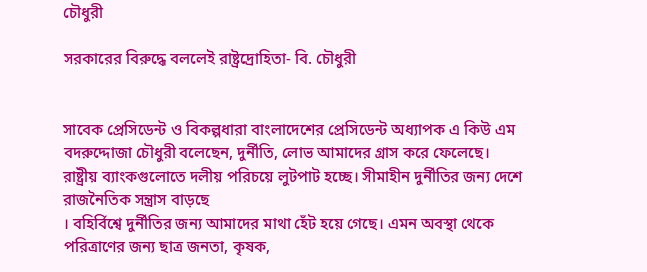চৌধুরী

সরকারের বিরুদ্ধে বললেই রাষ্ট্রদ্রোহিতা- বি. চৌধুরী


সাবেক প্রেসিডেন্ট ও বিকল্পধারা বাংলাদেশের প্রেসিডেন্ট অধ্যাপক এ কিউ এম বদরুদ্দোজা চৌধুরী বলেছেন, দুর্নীতি, লোভ আমাদের গ্রাস করে ফেলেছে। রাষ্ট্রীয় ব্যাংকগুলোতে দলীয় পরিচয়ে লুটপাট হচ্ছে। সীমাহীন দুর্নীতির জন্য দেশে রাজনৈতিক সন্ত্রাস বাড়ছে
। বহির্বিশ্বে দুর্নীতির জন্য আমাদের মাথা হেঁট হয়ে গেছে। এমন অবস্থা থেকে পরিত্রাণের জন্য ছাত্র জনতা, কৃষক,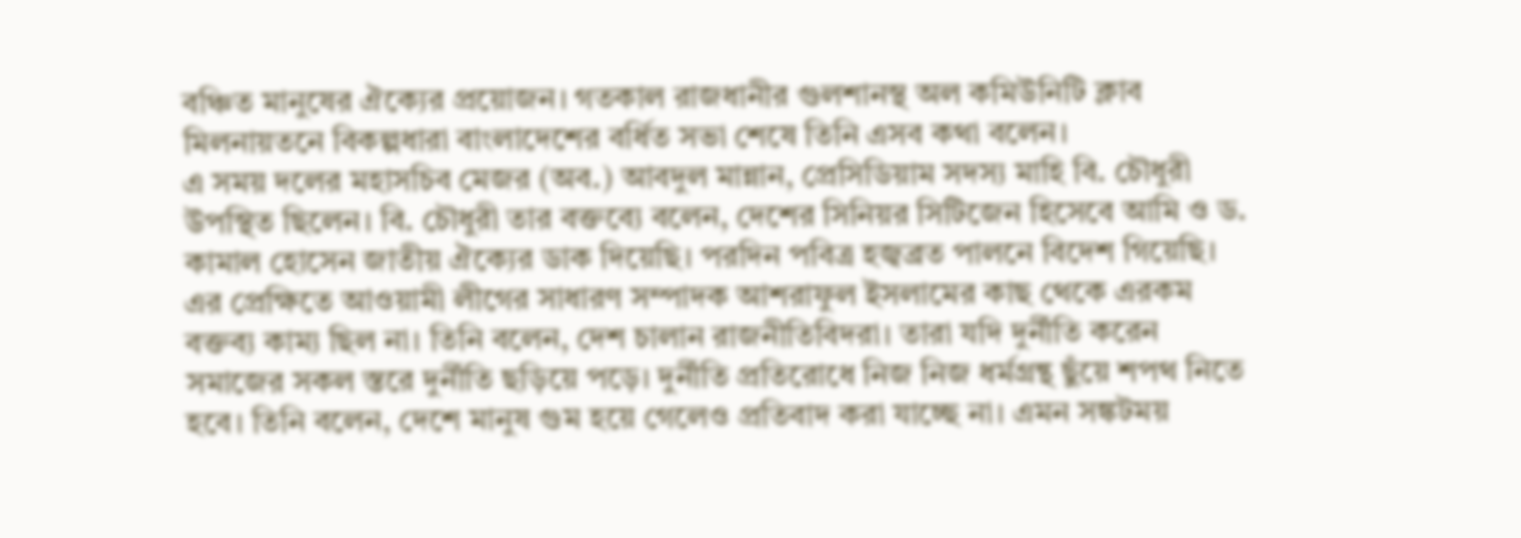বঞ্চিত মানুষের ঐক্যের প্রয়োজন। গতকাল রাজধানীর গুলশানস্থ অল কমিউনিটি ক্লাব মিলনায়তনে বিকল্পধারা বাংলাদেশের বর্ধিত সভা শেষে তিনি এসব কথা বলেন।
এ সময় দলের মহাসচিব মেজর (অব.) আবদুল মান্নান, প্রেসিডিয়াম সদস্য মাহি বি. চৌধুরী উপস্থিত ছিলেন। বি. চৌধুরী তার বক্তব্যে বলেন, দেশের সিনিয়র সিটিজেন হিসেবে আমি ও ড. কামাল হোসেন জাতীয় ঐক্যের ডাক দিয়েছি। পরদিন পবিত্র হজ্বব্রত পালনে বিদেশ গিয়েছি। এর প্রেক্ষিতে আওয়ামী লীগের সাধারণ সম্পাদক আশরাফুল ইসলামের কাছ থেকে এরকম বক্তব্য কাম্য ছিল না। তিনি বলেন, দেশ চালান রাজনীতিবিদরা। তারা যদি দুর্নীতি করেন সমাজের সকল স্তরে দুর্নীতি ছড়িয়ে পড়ে। দুর্নীতি প্রতিরোধে নিজ নিজ ধর্মগ্রন্থ ছুঁয়ে শপথ নিতে হবে। তিনি বলেন, দেশে মানুষ গুম হয়ে গেলেও প্রতিবাদ করা যাচ্ছে না। এমন সঙ্কটময়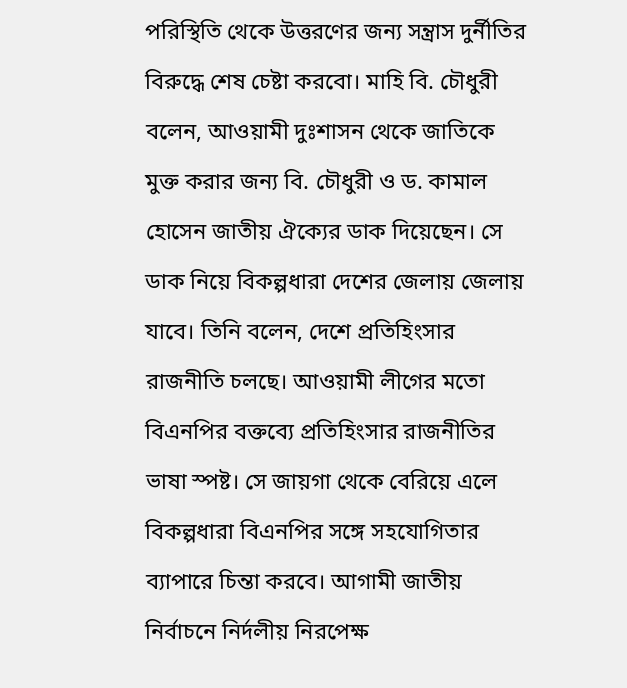পরিস্থিতি থেকে উত্তরণের জন্য সন্ত্রাস দুর্নীতির বিরুদ্ধে শেষ চেষ্টা করবো। মাহি বি. চৌধুরী বলেন, আওয়ামী দুঃশাসন থেকে জাতিকে মুক্ত করার জন্য বি. চৌধুরী ও ড. কামাল হোসেন জাতীয় ঐক্যের ডাক দিয়েছেন। সে ডাক নিয়ে বিকল্পধারা দেশের জেলায় জেলায় যাবে। তিনি বলেন, দেশে প্রতিহিংসার রাজনীতি চলছে। আওয়ামী লীগের মতো বিএনপির বক্তব্যে প্রতিহিংসার রাজনীতির ভাষা স্পষ্ট। সে জায়গা থেকে বেরিয়ে এলে বিকল্পধারা বিএনপির সঙ্গে সহযোগিতার ব্যাপারে চিন্তা করবে। আগামী জাতীয় নির্বাচনে নির্দলীয় নিরপেক্ষ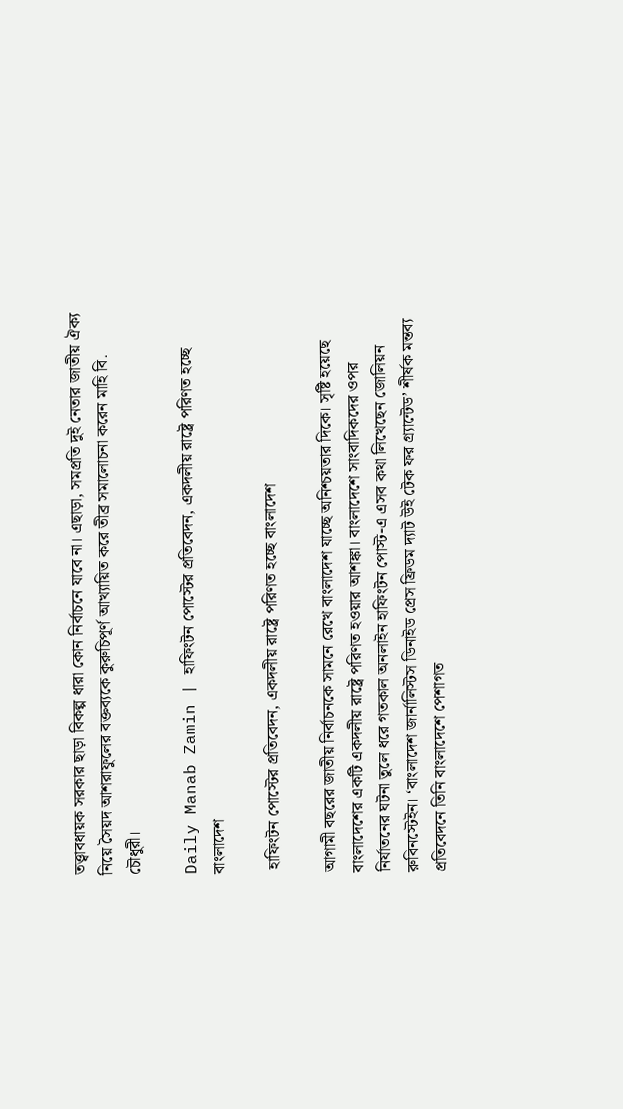তত্ত্বাবধায়ক সরকার ছাড়া বিকল্প ধারা কোন নির্বাচনে যাবে না। এছাড়া, সমপ্রতি দুই নেতার জাতীয় ঐক্য নিয়ে সৈয়দ আশরাফুলের বক্তব্যকে কুরুচিপূর্ণ আখ্যায়িত করে তীব্র সমালোচনা করেন মাহি বি. চৌধুরী।

Daily Manab Zamin | হাফিংটন পোস্টের প্রতিবেদন, একদলীয় রাষ্ট্রে পরিণত হচ্ছে বাংলাদেশ

 হাফিংটন পোস্টের প্রতিবেদন, একদলীয় রাষ্ট্রে পরিণত হচ্ছে বাংলাদেশ

আগামী বছরের জাতীয় নির্বাচনকে সামনে রেখে বাংলাদেশ যাচ্ছে অনিশ্চয়তার দিকে। সৃষ্টি হয়েছে বাংলাদেশের একটি একদলীয় রাষ্ট্রে পরিণত হওয়ার আশঙ্কা। বাংলাদেশে সাংবাদিকদের ওপর নির্যাতনের ঘটনা তুলে ধরে গতকাল অনলাইন হাফিংটন পোস্ট-এ এসব কথা লিখেছেন জোলিয়ন রুবিনস্টেইন। ‘বাংলাদেশ জার্নালিস্টস ডিনাইড প্রেস ফ্রিডম দ্যাট উই টেক ফর গ্র্যান্টেড’ শীর্ষক মন্তব্য প্রতিবেদনে তিনি বাংলাদেশে পেশাগত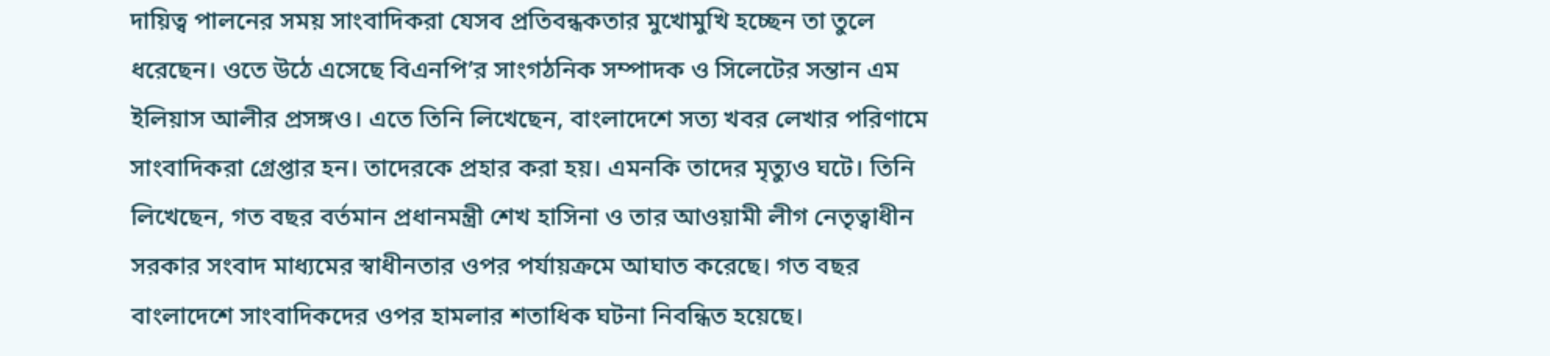দায়িত্ব পালনের সময় সাংবাদিকরা যেসব প্রতিবন্ধকতার মুখোমুখি হচ্ছেন তা তুলে ধরেছেন। ওতে উঠে এসেছে বিএনপি’র সাংগঠনিক সম্পাদক ও সিলেটের সন্তান এম ইলিয়াস আলীর প্রসঙ্গও। এতে তিনি লিখেছেন, বাংলাদেশে সত্য খবর লেখার পরিণামে সাংবাদিকরা গ্রেপ্তার হন। তাদেরকে প্রহার করা হয়। এমনকি তাদের মৃত্যুও ঘটে। তিনি লিখেছেন, গত বছর বর্তমান প্রধানমন্ত্রী শেখ হাসিনা ও তার আওয়ামী লীগ নেতৃত্বাধীন সরকার সংবাদ মাধ্যমের স্বাধীনতার ওপর পর্যায়ক্রমে আঘাত করেছে। গত বছর বাংলাদেশে সাংবাদিকদের ওপর হামলার শতাধিক ঘটনা নিবন্ধিত হয়েছে।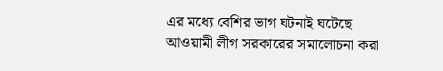এর মধ্যে বেশির ভাগ ঘটনাই ঘটেছে আওয়ামী লীগ সরকারের সমালোচনা করা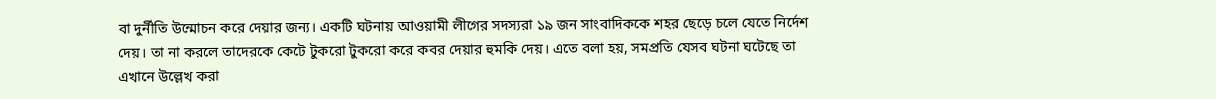বা দুর্নীতি উন্মোচন করে দেয়ার জন্য। একটি ঘটনায় আওয়ামী লীগের সদস্যরা ১৯ জন সাংবাদিককে শহর ছেড়ে চলে যেতে নির্দেশ দেয়। তা না করলে তাদেরকে কেটে টুকরো টুকরো করে কবর দেয়ার হুমকি দেয়। এতে বলা হয়, সমপ্রতি যেসব ঘটনা ঘটেছে তা এখানে উল্লেখ করা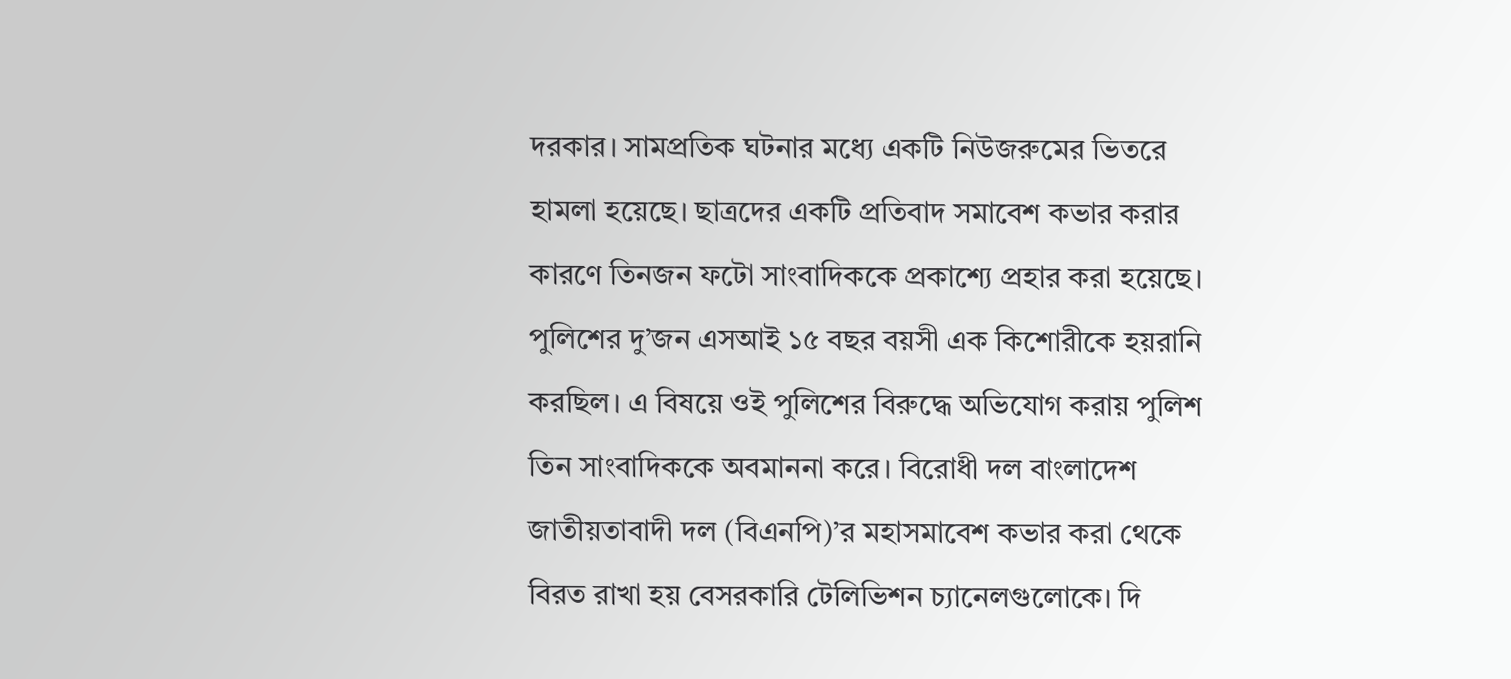দরকার। সামপ্রতিক ঘটনার মধ্যে একটি নিউজরুমের ভিতরে হামলা হয়েছে। ছাত্রদের একটি প্রতিবাদ সমাবেশ কভার করার কারণে তিনজন ফটো সাংবাদিককে প্রকাশ্যে প্রহার করা হয়েছে। পুলিশের দু’জন এসআই ১৫ বছর বয়সী এক কিশোরীকে হয়রানি করছিল। এ বিষয়ে ওই পুলিশের বিরুদ্ধে অভিযোগ করায় পুলিশ তিন সাংবাদিককে অবমাননা করে। বিরোধী দল বাংলাদেশ জাতীয়তাবাদী দল (বিএনপি)’র মহাসমাবেশ কভার করা থেকে বিরত রাখা হয় বেসরকারি টেলিভিশন চ্যানেলগুলোকে। দি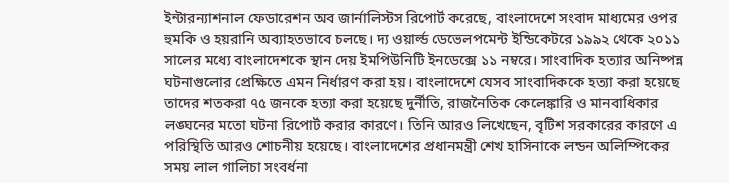ইন্টারন্যাশনাল ফেডারেশন অব জার্নালিস্টস রিপোর্ট করেছে, বাংলাদেশে সংবাদ মাধ্যমের ওপর হুমকি ও হয়রানি অব্যাহতভাবে চলছে। দ্য ওয়ার্ল্ড ডেভেলপমেন্ট ইন্ডিকেটরে ১৯৯২ থেকে ২০১১ সালের মধ্যে বাংলাদেশকে স্থান দেয় ইমপিউনিটি ইনডেক্সে ১১ নম্বরে। সাংবাদিক হত্যার অনিষ্পন্ন ঘটনাগুলোর প্রেক্ষিতে এমন নির্ধারণ করা হয়। বাংলাদেশে যেসব সাংবাদিককে হত্যা করা হয়েছে তাদের শতকরা ৭৫ জনকে হত্যা করা হয়েছে দুর্নীতি, রাজনৈতিক কেলেঙ্কারি ও মানবাধিকার লঙ্ঘনের মতো ঘটনা রিপোর্ট করার কারণে। তিনি আরও লিখেছেন, বৃটিশ সরকারের কারণে এ পরিস্থিতি আরও শোচনীয় হয়েছে। বাংলাদেশের প্রধানমন্ত্রী শেখ হাসিনাকে লন্ডন অলিম্পিকের সময় লাল গালিচা সংবর্ধনা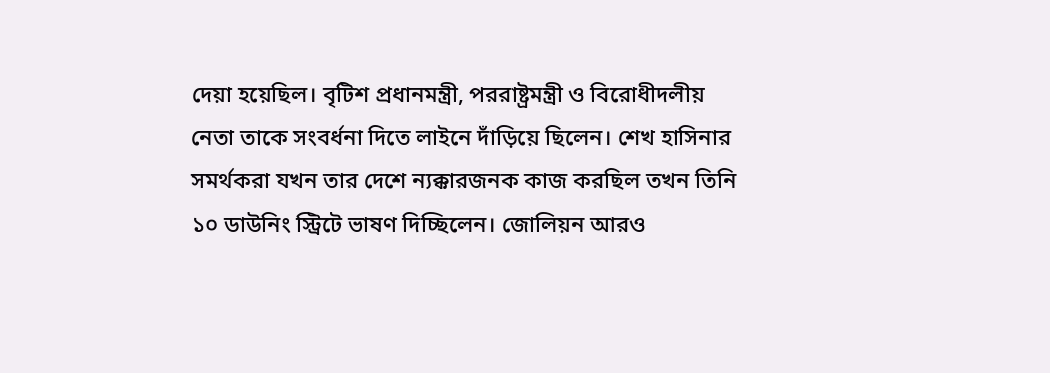দেয়া হয়েছিল। বৃটিশ প্রধানমন্ত্রী, পররাষ্ট্রমন্ত্রী ও বিরোধীদলীয় নেতা তাকে সংবর্ধনা দিতে লাইনে দাঁড়িয়ে ছিলেন। শেখ হাসিনার সমর্থকরা যখন তার দেশে ন্যক্কারজনক কাজ করছিল তখন তিনি ১০ ডাউনিং স্ট্রিটে ভাষণ দিচ্ছিলেন। জোলিয়ন আরও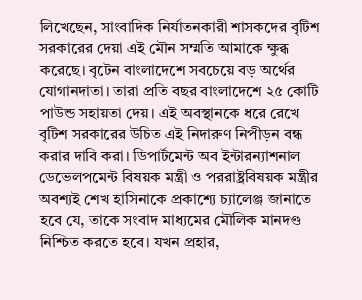লিখেছেন, সাংবাদিক নির্যাতনকারী শাসকদের বৃটিশ সরকারের দেয়া এই মৌন সম্মতি আমাকে ক্ষুব্ধ করেছে। বৃটেন বাংলাদেশে সবচেয়ে বড় অর্থের যোগানদাতা। তারা প্রতি বছর বাংলাদেশে ২৫ কোটি পাউন্ড সহায়তা দেয়। এই অবস্থানকে ধরে রেখে বৃটিশ সরকারের উচিত এই নিদারুণ নিপীড়ন বন্ধ করার দাবি করা। ডিপার্টমেন্ট অব ইন্টারন্যাশনাল ডেভেলপমেন্ট বিষয়ক মন্ত্রী ও পররাষ্ট্রবিষয়ক মন্ত্রীর অবশ্যই শেখ হাসিনাকে প্রকাশ্যে চ্যালেঞ্জ জানাতে হবে যে, তাকে সংবাদ মাধ্যমের মৌলিক মানদণ্ড নিশ্চিত করতে হবে। যখন প্রহার,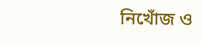নিখোঁজ ও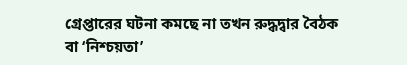গ্রেপ্তারের ঘটনা কমছে না তখন রুদ্ধদ্বার বৈঠক বা ‘নিশ্চয়তা’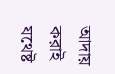আদায় করাই যথেষ্ট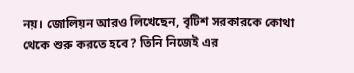নয়। জোলিয়ন আরও লিখেছেন, বৃটিশ সরকারকে কোথা থেকে শুরু করতে হবে? তিনি নিজেই এর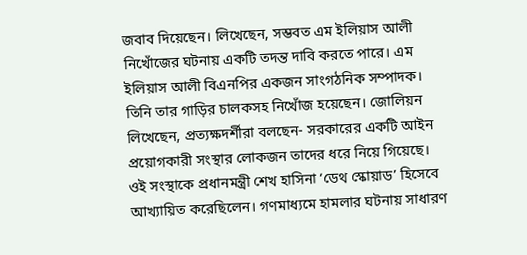জবাব দিয়েছেন। লিখেছেন, সম্ভবত এম ইলিয়াস আলী নিখোঁজের ঘটনায় একটি তদন্ত দাবি করতে পারে। এম ইলিয়াস আলী বিএনপির একজন সাংগঠনিক সম্পাদক। তিনি তার গাড়ির চালকসহ নিখোঁজ হয়েছেন। জোলিয়ন লিখেছেন, প্রত্যক্ষদর্শীরা বলছেন- সরকারের একটি আইন প্রয়োগকারী সংস্থার লোকজন তাদের ধরে নিয়ে গিয়েছে। ওই সংস্থাকে প্রধানমন্ত্রী শেখ হাসিনা ‘ডেথ স্কোয়াড’ হিসেবে আখ্যায়িত করেছিলেন। গণমাধ্যমে হামলার ঘটনায় সাধারণ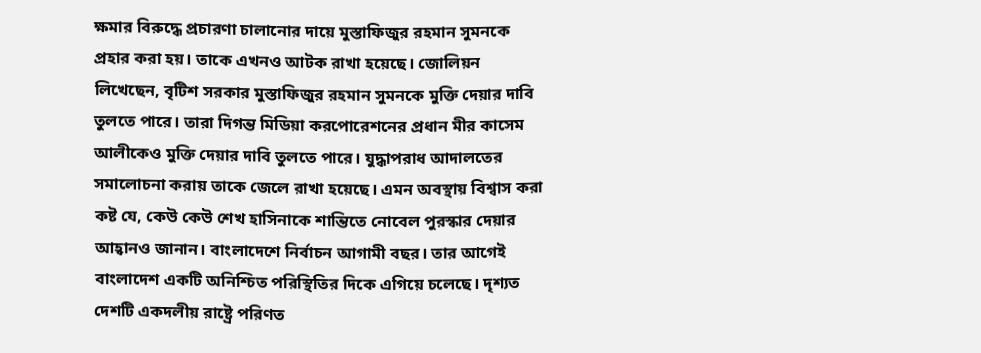ক্ষমার বিরুদ্ধে প্রচারণা চালানোর দায়ে মুস্তাফিজুর রহমান সুমনকে প্রহার করা হয়। তাকে এখনও আটক রাখা হয়েছে। জোলিয়ন লিখেছেন, বৃটিশ সরকার মুস্তাফিজুর রহমান সুমনকে মুক্তি দেয়ার দাবি তুলতে পারে। তারা দিগন্ত মিডিয়া করপোরেশনের প্রধান মীর কাসেম আলীকেও মুক্তি দেয়ার দাবি তুলতে পারে। যুদ্ধাপরাধ আদালতের সমালোচনা করায় তাকে জেলে রাখা হয়েছে। এমন অবস্থায় বিশ্বাস করা কষ্ট যে, কেউ কেউ শেখ হাসিনাকে শান্তিতে নোবেল পুরস্কার দেয়ার আহ্বানও জানান। বাংলাদেশে নির্বাচন আগামী বছর। তার আগেই বাংলাদেশ একটি অনিশ্চিত পরিস্থিতির দিকে এগিয়ে চলেছে। দৃশ্যত দেশটি একদলীয় রাষ্ট্রে পরিণত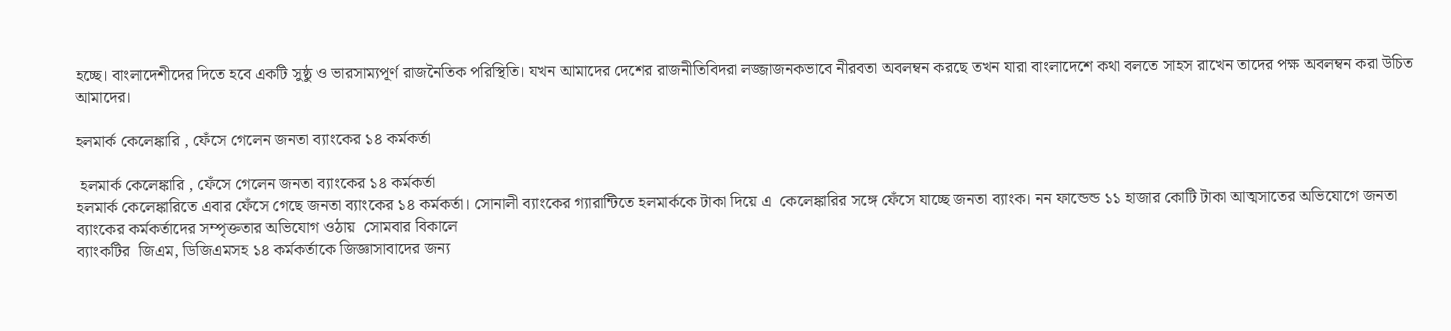হচ্ছে। বাংলাদেশীদের দিতে হবে একটি সুষ্ঠু ও ভারসাম্যপূর্ণ রাজনৈতিক পরিস্থিতি। যখন আমাদের দেশের রাজনীতিবিদরা লজ্জাজনকভাবে নীরবতা অবলম্বন করছে তখন যারা বাংলাদেশে কথা বলতে সাহস রাখেন তাদের পক্ষ অবলম্বন করা উচিত আমাদের।

হলমার্ক কেলেঙ্কারি , ফেঁসে গেলেন জনতা ব্যাংকের ১৪ কর্মকর্তা

 হলমার্ক কেলেঙ্কারি , ফেঁসে গেলেন জনতা ব্যাংকের ১৪ কর্মকর্তা
হলমার্ক কেলেঙ্কারিতে এবার ফেঁসে গেছে জনতা ব্যাংকের ১৪ কর্মকর্তা। সোনালী ব্যাংকের গ্যারান্টিতে হলমার্ককে টাকা দিয়ে এ  কেলেঙ্কারির সঙ্গে ফেঁসে যাচ্ছে জনতা ব্যাংক। নন ফান্ডেন্ড ১১ হাজার কোটি টাকা আত্মসাতের অভিযোগে জনতা ব্যাংকের কর্মকর্তাদের সম্পৃক্ততার অভিযোগ ওঠায়  সোমবার বিকালে
ব্যাংকটির  জিএম, ডিজিএমসহ ১৪ কর্মকর্তাকে জিজ্ঞাসাবাদের জন্য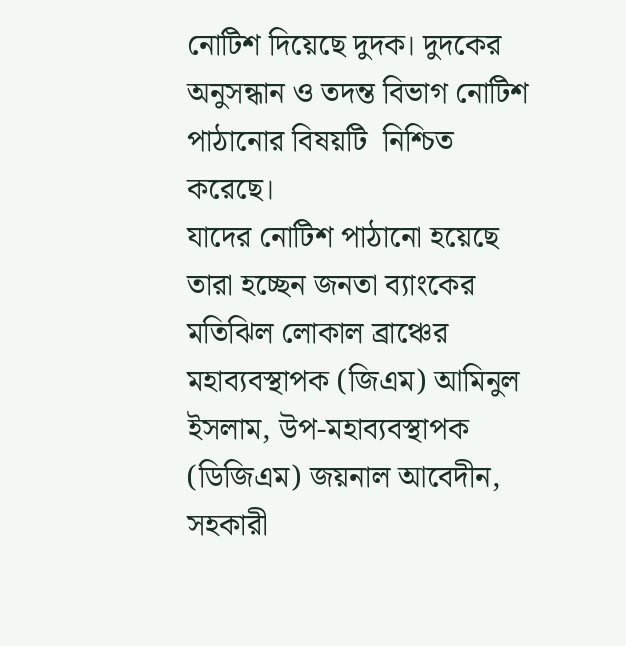নোটিশ দিয়েছে দুদক। দুদকের অনুসন্ধান ও তদন্ত বিভাগ নোটিশ পাঠানোর বিষয়টি  নিশ্চিত করেছে।
যাদের নোটিশ পাঠানো হয়েছে তারা হচ্ছেন জনতা ব্যাংকের মতিঝিল লোকাল ব্রাঞ্চের মহাব্যবস্থাপক (জিএম) আমিনুল ইসলাম, উপ-মহাব্যবস্থাপক (ডিজিএম) জয়নাল আবেদীন, সহকারী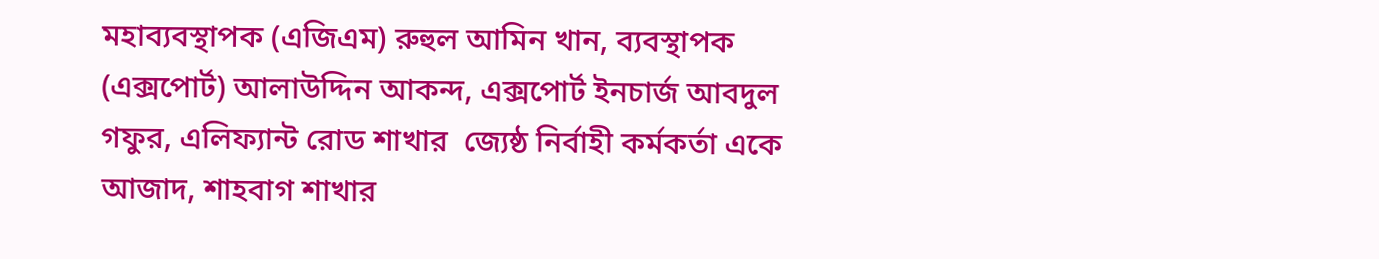মহাব্যবস্থাপক (এজিএম) রুহুল আমিন খান, ব্যবস্থাপক (এক্সপোর্ট) আলাউদ্দিন আকন্দ, এক্সপোর্ট ইনচার্জ আবদুল গফুর, এলিফ্যান্ট রোড শাখার  জ্যেষ্ঠ নির্বাহী কর্মকর্তা একে আজাদ, শাহবাগ শাখার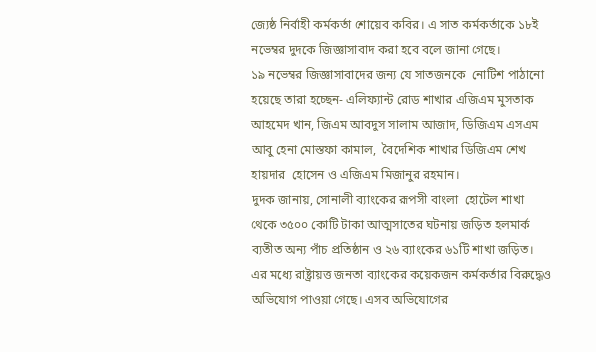জ্যেষ্ঠ নির্বাহী কর্মকর্তা শোয়েব কবির। এ সাত কর্মকর্তাকে ১৮ই নভেম্বর দুদকে জিজ্ঞাসাবাদ করা হবে বলে জানা গেছে।
১৯ নভেম্বর জিজ্ঞাসাবাদের জন্য যে সাতজনকে  নোটিশ পাঠানো হয়েছে তারা হচ্ছেন- এলিফ্যান্ট রোড শাখার এজিএম মুসতাক আহমেদ খান, জিএম আবদুস সালাম আজাদ, ডিজিএম এসএম আবু হেনা মোস্তফা কামাল,  বৈদেশিক শাখার ডিজিএম শেখ হায়দার  হোসেন ও এজিএম মিজানুর রহমান।
দুদক জানায়, সোনালী ব্যাংকের রূপসী বাংলা  হোটেল শাখা থেকে ৩৫০০ কোটি টাকা আত্মসাতের ঘটনায় জড়িত হলমার্ক ব্যতীত অন্য পাঁচ প্রতিষ্ঠান ও ২৬ ব্যাংকের ৬১টি শাখা জড়িত। এর মধ্যে রাষ্ট্রায়ত্ত জনতা ব্যাংকের কয়েকজন কর্মকর্তার বিরুদ্ধেও অভিযোগ পাওয়া গেছে। এসব অভিযোগের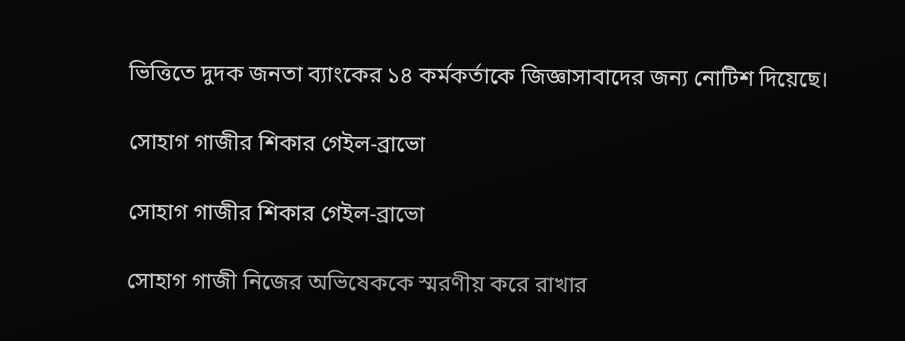ভিত্তিতে দুদক জনতা ব্যাংকের ১৪ কর্মকর্তাকে জিজ্ঞাসাবাদের জন্য নোটিশ দিয়েছে।

সোহাগ গাজীর শিকার গেইল-ব্রাভো

সোহাগ গাজীর শিকার গেইল-ব্রাভো

সোহাগ গাজী নিজের অভিষেককে স্মরণীয় করে রাখার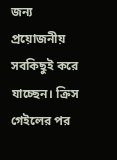জন্য প্রয়োজনীয় সবকিছুই করে যাচ্ছেন। ক্রিস গেইলের পর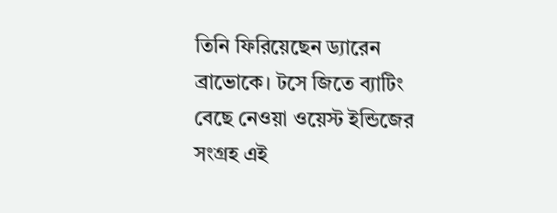তিনি ফিরিয়েছেন ড্যারেন ব্রাভোকে। টসে জিতে ব্যাটিং বেছে নেওয়া ওয়েস্ট ইন্ডিজের সংগ্রহ এই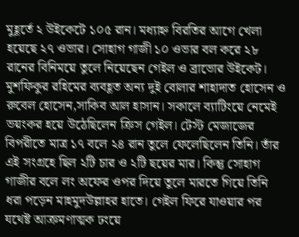মুহূর্তে ২ উইকেটে ১০৫ রান। মধ্যাহ্ন বিরতির আগে খেলা হয়েছে ২৭ ওভার। সোহাগ গাজী ১০ ওভার বল করে ২৮ রানের বিনিময়ে তুলে নিয়েছেন গেইল ও ব্রাভোর উইকেট। মুশফিকুর রহিমের ব্যবহূত অন্য দুই বোলার শাহাদাত হোসেন ও রুবেল হোসেন,সাকিব আল হাসান। সকালে ব্যাটিংয়ে নেমেই ভয়ংকর হয়ে উঠেছিলেন ক্রিস গেইল। টেস্ট মেজাজের বিপরীতে মাত্র ১৭ বলে ২৪ রান তুলে ফেলেছিলেন তিনি। তাঁর এই সংগ্রহে ছিল ২টি চার ও ২টি ছয়ের মার। কিন্তু সোহাগ গাজীর বলে লং অফের ওপর দিয়ে তুলে মারতে গিয়ে তিনি ধরা পড়েন মাহমুদউল্লাহর হাতে। গেইল ফিরে যাওয়ার পর যথেষ্ট আক্রমণাত্মক ঢংয়ে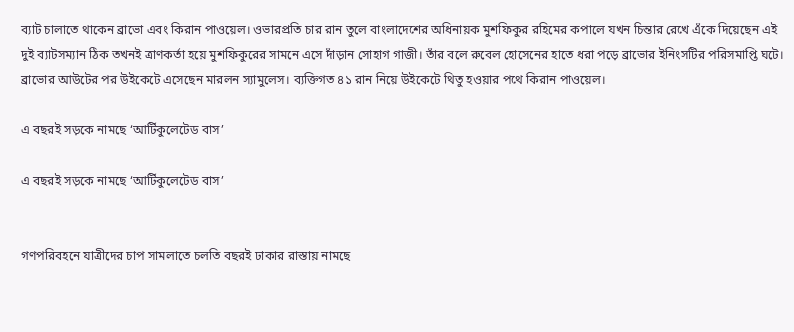ব্যাট চালাতে থাকেন ব্রাভো এবং কিরান পাওয়েল। ওভারপ্রতি চার রান তুলে বাংলাদেশের অধিনায়ক মুশফিকুর রহিমের কপালে যখন চিন্তার রেখে এঁকে দিয়েছেন এই দুই ব্যাটসম্যান ঠিক তখনই ত্রাণকর্তা হয়ে মুশফিকুরের সামনে এসে দাঁড়ান সোহাগ গাজী। তাঁর বলে রুবেল হোসেনের হাতে ধরা পড়ে ব্রাভোর ইনিংসটির পরিসমাপ্তি ঘটে। ব্রাভোর আউটের পর উইকেটে এসেছেন মারলন স্যামুলেস। ব্যক্তিগত ৪১ রান নিয়ে উইকেটে থিতু হওয়ার পথে কিরান পাওয়েল।

এ বছরই সড়কে নামছে ‘আর্টিকুলেটেড বাস’

এ বছরই সড়কে নামছে ‘আর্টিকুলেটেড বাস’


গণপরিবহনে যাত্রীদের চাপ সামলাতে চলতি বছরই ঢাকার রাস্তায় নামছে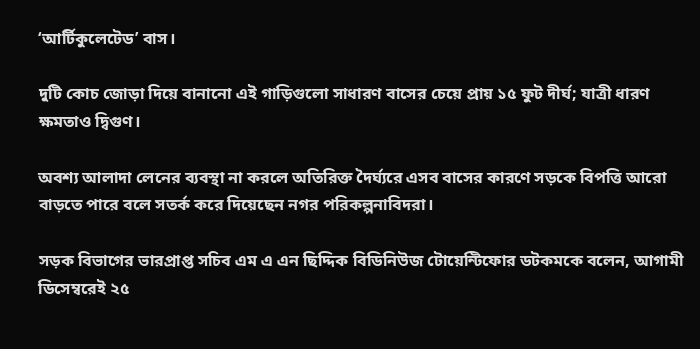‘আর্টিকুলেটেড’ বাস।

দুটি কোচ জোড়া দিয়ে বানানো এই গাড়িগুলো সাধারণ বাসের চেয়ে প্রায় ১৫ ফুট দীর্ঘ; যাত্রী ধারণ ক্ষমতাও দ্বিগুণ।

অবশ্য আলাদা লেনের ব্যবস্থা না করলে অতিরিক্ত দৈর্ঘ্যরে এসব বাসের কারণে সড়কে বিপত্তি আরো বাড়তে পারে বলে সতর্ক করে দিয়েছেন নগর পরিকল্পনাবিদরা।

সড়ক বিভাগের ভারপ্রাপ্ত সচিব এম এ এন ছিদ্দিক বিডিনিউজ টোয়েন্টিফোর ডটকমকে বলেন, আগামী ডিসেম্বরেই ২৫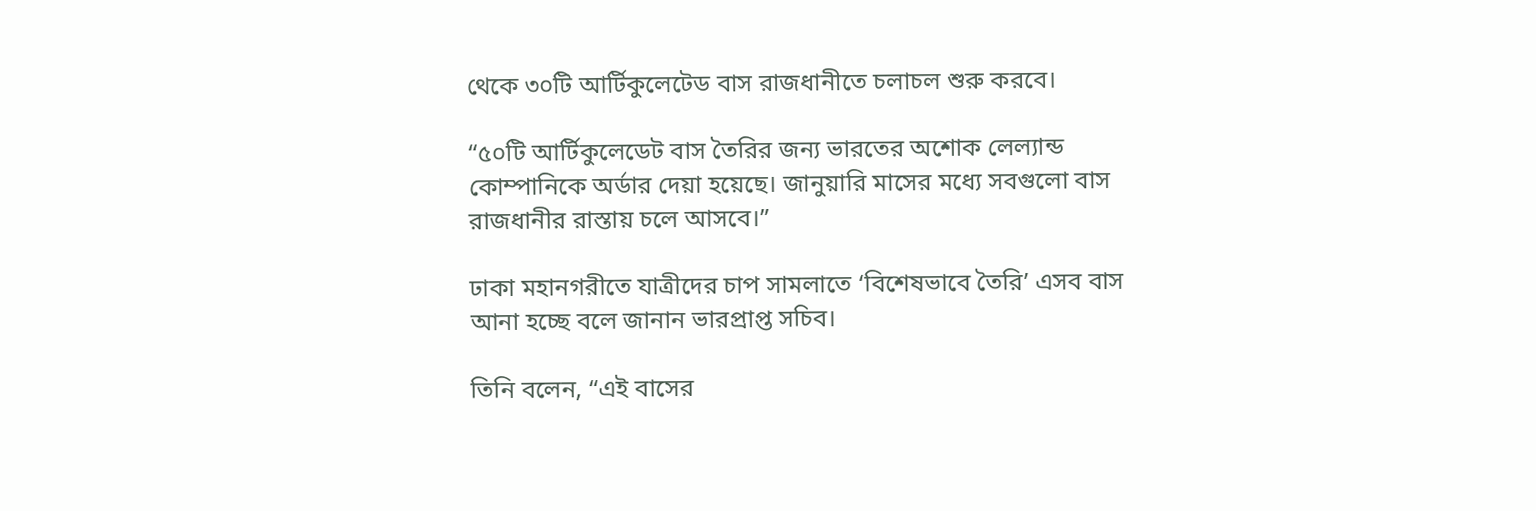থেকে ৩০টি আর্টিকুলেটেড বাস রাজধানীতে চলাচল শুরু করবে।

“৫০টি আর্টিকুলেডেট বাস তৈরির জন্য ভারতের অশোক লেল্যান্ড কোম্পানিকে অর্ডার দেয়া হয়েছে। জানুয়ারি মাসের মধ্যে সবগুলো বাস রাজধানীর রাস্তায় চলে আসবে।”

ঢাকা মহানগরীতে যাত্রীদের চাপ সামলাতে ‘বিশেষভাবে তৈরি’ এসব বাস আনা হচ্ছে বলে জানান ভারপ্রাপ্ত সচিব।

তিনি বলেন, “এই বাসের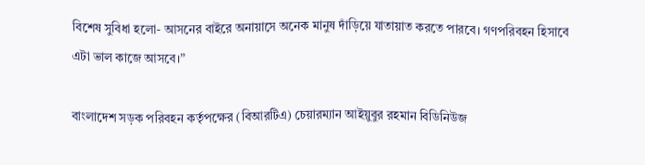বিশেষ সুবিধা হলো- আসনের বাইরে অনায়াসে অনেক মানুষ দাঁড়িয়ে যাতায়াত করতে পারবে। গণপরিবহন হিসাবে এটা ভাল কাজে আসবে।”

বাংলাদেশ সড়ক পরিবহন কর্তৃপক্ষের (বিআরটিএ) চেয়ারম্যান আইয়ুবুর রহমান বিডিনিউজ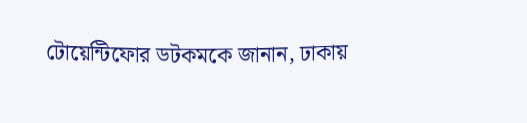টোয়েন্টিফোর ডটকমকে জানান, ঢাকায়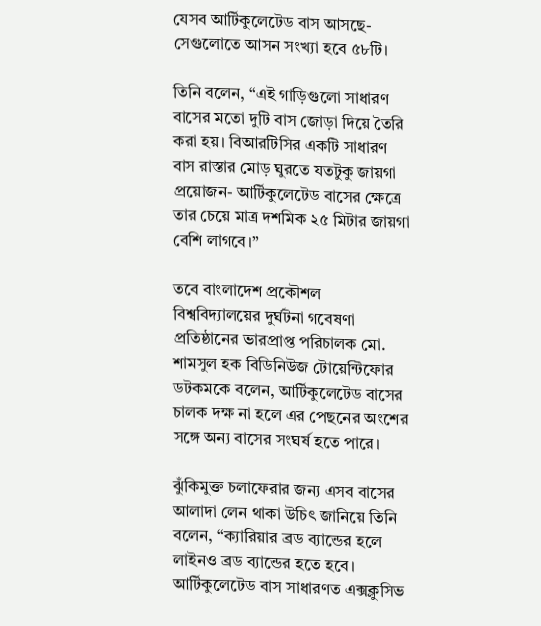যেসব আর্টিকুলেটেড বাস আসছে- সেগুলোতে আসন সংখ্যা হবে ৫৮টি।

তিনি বলেন, “এই গাড়িগুলো সাধারণ বাসের মতো দুটি বাস জোড়া দিয়ে তৈরি করা হয়। বিআরটিসির একটি সাধারণ বাস রাস্তার মোড় ঘুরতে যতটুকু জায়গা প্রয়োজন- আর্টিকুলেটেড বাসের ক্ষেত্রে তার চেয়ে মাত্র দশমিক ২৫ মিটার জায়গা বেশি লাগবে।”

তবে বাংলাদেশ প্রকৌশল বিশ্ববিদ্যালয়ের দুর্ঘটনা গবেষণা প্রতিষ্ঠানের ভারপ্রাপ্ত পরিচালক মো. শামসুল হক বিডিনিউজ টোয়েন্টিফোর ডটকমকে বলেন, আর্টিকুলেটেড বাসের চালক দক্ষ না হলে এর পেছনের অংশের সঙ্গে অন্য বাসের সংঘর্ষ হতে পারে।

ঝুঁকিমুক্ত চলাফেরার জন্য এসব বাসের আলাদা লেন থাকা উচিৎ জানিয়ে তিনি বলেন, “ক্যারিয়ার ব্রড ব্যান্ডের হলে লাইনও ব্রড ব্যান্ডের হতে হবে। আর্টিকুলেটেড বাস সাধারণত এক্সক্লুসিভ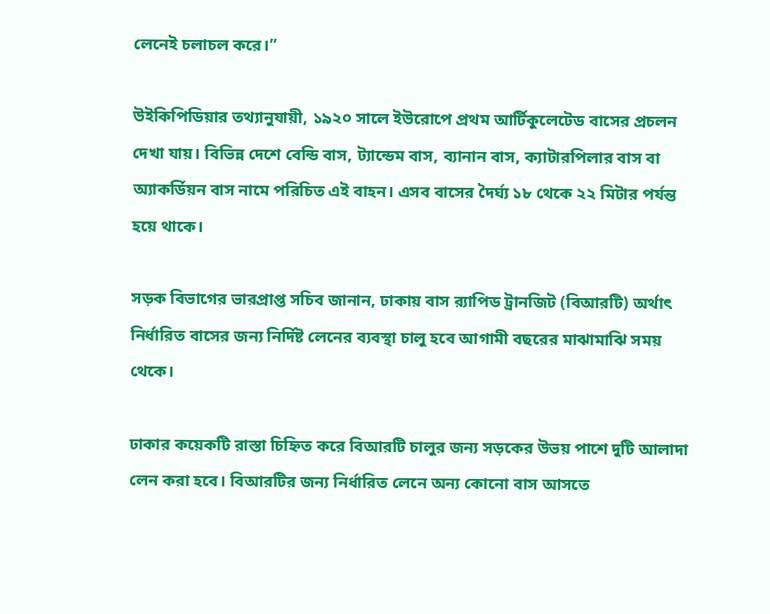লেনেই চলাচল করে।”

উইকিপিডিয়ার তথ্যানুযায়ী, ১৯২০ সালে ইউরোপে প্রথম আর্টিকুলেটেড বাসের প্রচলন দেখা যায়। বিভিন্ন দেশে বেন্ডি বাস, ট্যান্ডেম বাস, ব্যানান বাস, ক্যাটারপিলার বাস বা অ্যাকর্ডিয়ন বাস নামে পরিচিত এই বাহন। এসব বাসের দৈর্ঘ্য ১৮ থেকে ২২ মিটার পর্যন্ত হয়ে থাকে।

সড়ক বিভাগের ভারপ্রাপ্ত সচিব জানান, ঢাকায় বাস র‌্যাপিড ট্রানজিট (বিআরটি) অর্থাৎ নির্ধারিত বাসের জন্য নির্দিষ্ট লেনের ব্যবস্থা চালু হবে আগামী বছরের মাঝামাঝি সময় থেকে।

ঢাকার কয়েকটি রাস্তা চিহ্নিত করে বিআরটি চালুর জন্য সড়কের উভয় পাশে দুটি আলাদা লেন করা হবে। বিআরটির জন্য নির্ধারিত লেনে অন্য কোনো বাস আসতে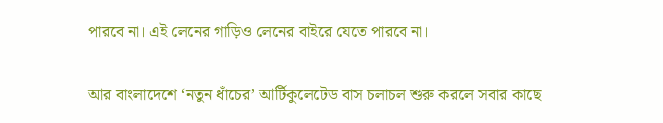পারবে না। এই লেনের গাড়িও লেনের বাইরে যেতে পারবে না।

আর বাংলাদেশে ‘নতুন ধাঁচের’ আর্টিকুলেটেড বাস চলাচল শুরু করলে সবার কাছে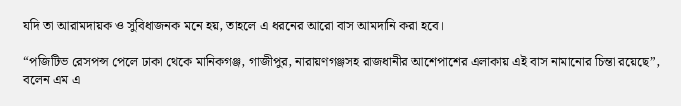যদি তা আরামদায়ক ও সুবিধাজনক মনে হয়, তাহলে এ ধরনের আরো বাস আমদানি করা হবে।

“পজিটিভ রেসপন্স পেলে ঢাকা থেকে মানিকগঞ্জ, গাজীপুর, নারায়ণগঞ্জসহ রাজধানীর আশেপাশের এলাকায় এই বাস নামানোর চিন্তা রয়েছে”, বলেন এম এ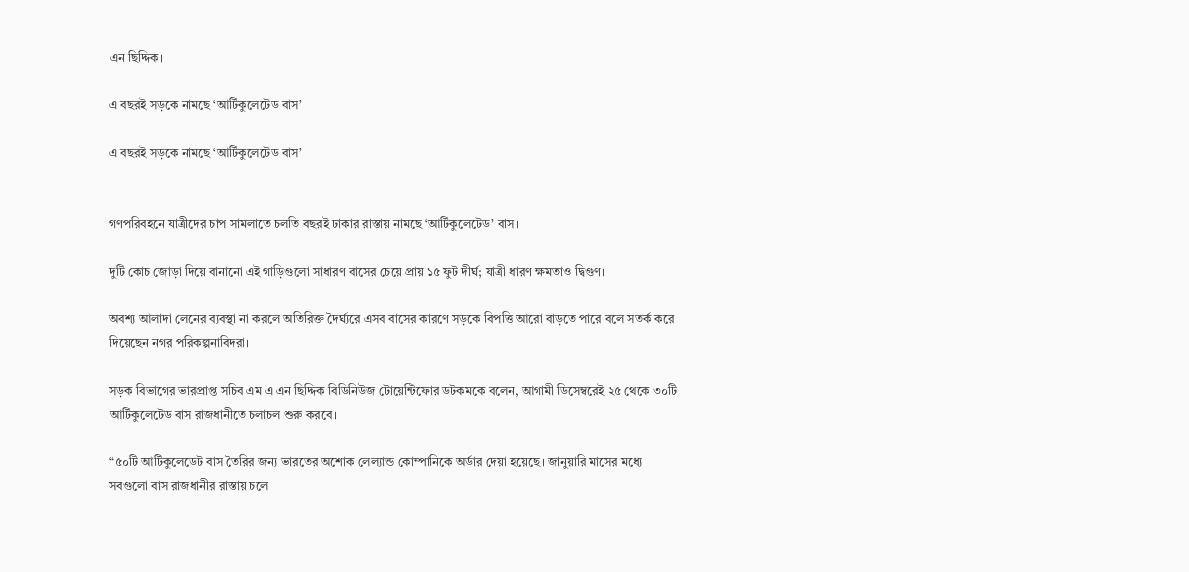এন ছিদ্দিক।

এ বছরই সড়কে নামছে ‘আর্টিকুলেটেড বাস’

এ বছরই সড়কে নামছে ‘আর্টিকুলেটেড বাস’


গণপরিবহনে যাত্রীদের চাপ সামলাতে চলতি বছরই ঢাকার রাস্তায় নামছে ‘আর্টিকুলেটেড’ বাস।

দুটি কোচ জোড়া দিয়ে বানানো এই গাড়িগুলো সাধারণ বাসের চেয়ে প্রায় ১৫ ফুট দীর্ঘ; যাত্রী ধারণ ক্ষমতাও দ্বিগুণ।

অবশ্য আলাদা লেনের ব্যবস্থা না করলে অতিরিক্ত দৈর্ঘ্যরে এসব বাসের কারণে সড়কে বিপত্তি আরো বাড়তে পারে বলে সতর্ক করে দিয়েছেন নগর পরিকল্পনাবিদরা।

সড়ক বিভাগের ভারপ্রাপ্ত সচিব এম এ এন ছিদ্দিক বিডিনিউজ টোয়েন্টিফোর ডটকমকে বলেন, আগামী ডিসেম্বরেই ২৫ থেকে ৩০টি আর্টিকুলেটেড বাস রাজধানীতে চলাচল শুরু করবে।

“৫০টি আর্টিকুলেডেট বাস তৈরির জন্য ভারতের অশোক লেল্যান্ড কোম্পানিকে অর্ডার দেয়া হয়েছে। জানুয়ারি মাসের মধ্যে সবগুলো বাস রাজধানীর রাস্তায় চলে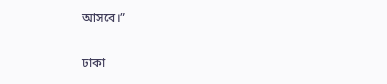আসবে।”

ঢাকা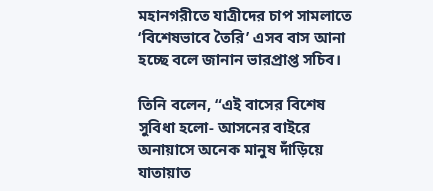মহানগরীতে যাত্রীদের চাপ সামলাতে ‘বিশেষভাবে তৈরি’ এসব বাস আনা হচ্ছে বলে জানান ভারপ্রাপ্ত সচিব।

তিনি বলেন, “এই বাসের বিশেষ সুবিধা হলো- আসনের বাইরে অনায়াসে অনেক মানুষ দাঁড়িয়ে যাতায়াত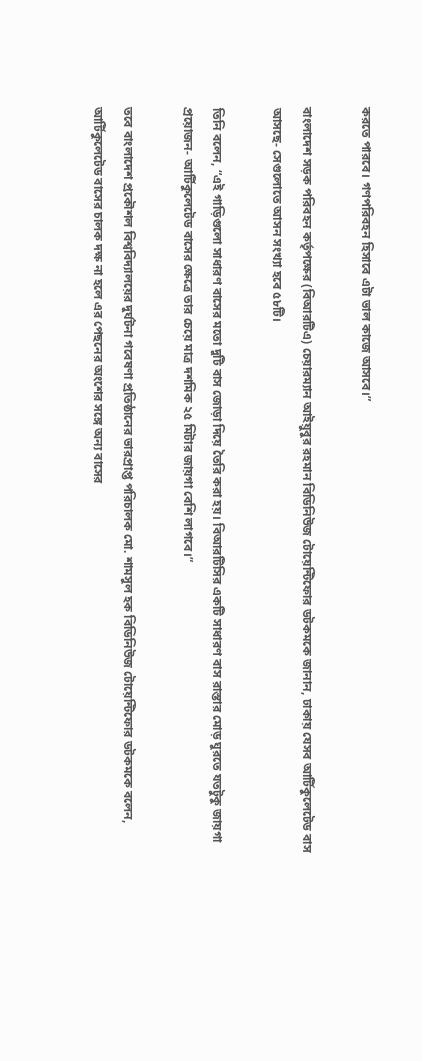করতে পারবে। গণপরিবহন হিসাবে এটা ভাল কাজে আসবে।”

বাংলাদেশ সড়ক পরিবহন কর্তৃপক্ষের (বিআরটিএ) চেয়ারম্যান আইয়ুবুর রহমান বিডিনিউজ টোয়েন্টিফোর ডটকমকে জানান, ঢাকায় যেসব আর্টিকুলেটেড বাস আসছে- সেগুলোতে আসন সংখ্যা হবে ৫৮টি।

তিনি বলেন, “এই গাড়িগুলো সাধারণ বাসের মতো দুটি বাস জোড়া দিয়ে তৈরি করা হয়। বিআরটিসির একটি সাধারণ বাস রাস্তার মোড় ঘুরতে যতটুকু জায়গা প্রয়োজন- আর্টিকুলেটেড বাসের ক্ষেত্রে তার চেয়ে মাত্র দশমিক ২৫ মিটার জায়গা বেশি লাগবে।”

তবে বাংলাদেশ প্রকৌশল বিশ্ববিদ্যালয়ের দুর্ঘটনা গবেষণা প্রতিষ্ঠানের ভারপ্রাপ্ত পরিচালক মো. শামসুল হক বিডিনিউজ টোয়েন্টিফোর ডটকমকে বলেন, আর্টিকুলেটেড বাসের চালক দক্ষ না হলে এর পেছনের অংশের সঙ্গে অন্য বাসের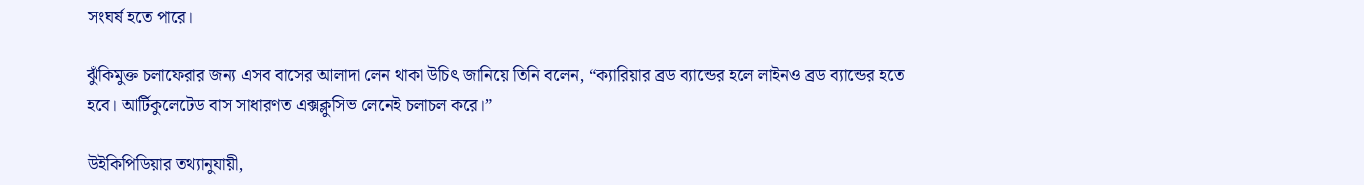সংঘর্ষ হতে পারে।

ঝুঁকিমুক্ত চলাফেরার জন্য এসব বাসের আলাদা লেন থাকা উচিৎ জানিয়ে তিনি বলেন, “ক্যারিয়ার ব্রড ব্যান্ডের হলে লাইনও ব্রড ব্যান্ডের হতে হবে। আর্টিকুলেটেড বাস সাধারণত এক্সক্লুসিভ লেনেই চলাচল করে।”

উইকিপিডিয়ার তথ্যানুযায়ী,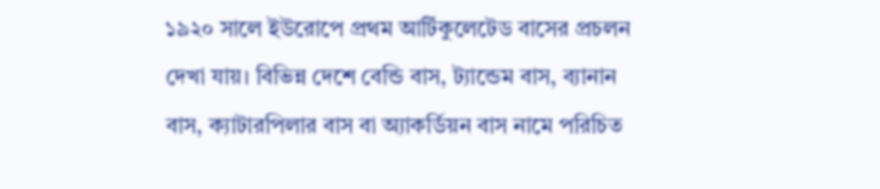১৯২০ সালে ইউরোপে প্রথম আর্টিকুলেটেড বাসের প্রচলন দেখা যায়। বিভিন্ন দেশে বেন্ডি বাস, ট্যান্ডেম বাস, ব্যানান বাস, ক্যাটারপিলার বাস বা অ্যাকর্ডিয়ন বাস নামে পরিচিত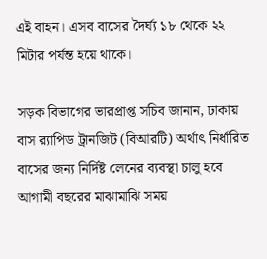এই বাহন। এসব বাসের দৈর্ঘ্য ১৮ থেকে ২২ মিটার পর্যন্ত হয়ে থাকে।

সড়ক বিভাগের ভারপ্রাপ্ত সচিব জানান, ঢাকায় বাস র‌্যাপিড ট্রানজিট (বিআরটি) অর্থাৎ নির্ধারিত বাসের জন্য নির্দিষ্ট লেনের ব্যবস্থা চালু হবে আগামী বছরের মাঝামাঝি সময়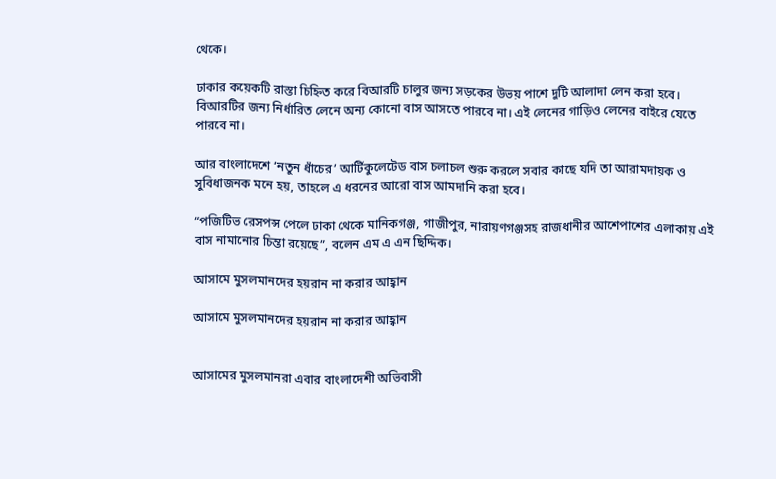থেকে।

ঢাকার কয়েকটি রাস্তা চিহ্নিত করে বিআরটি চালুর জন্য সড়কের উভয় পাশে দুটি আলাদা লেন করা হবে। বিআরটির জন্য নির্ধারিত লেনে অন্য কোনো বাস আসতে পারবে না। এই লেনের গাড়িও লেনের বাইরে যেতে পারবে না।

আর বাংলাদেশে ‘নতুন ধাঁচের’ আর্টিকুলেটেড বাস চলাচল শুরু করলে সবার কাছে যদি তা আরামদায়ক ও সুবিধাজনক মনে হয়, তাহলে এ ধরনের আরো বাস আমদানি করা হবে।

“পজিটিভ রেসপন্স পেলে ঢাকা থেকে মানিকগঞ্জ, গাজীপুর, নারায়ণগঞ্জসহ রাজধানীর আশেপাশের এলাকায় এই বাস নামানোর চিন্তা রয়েছে”, বলেন এম এ এন ছিদ্দিক।

আসামে মুসলমানদের হয়রান না করার আহ্বান

আসামে মুসলমানদের হয়রান না করার আহ্বান


আসামের মুসলমানরা এবার বাংলাদেশী অভিবাসী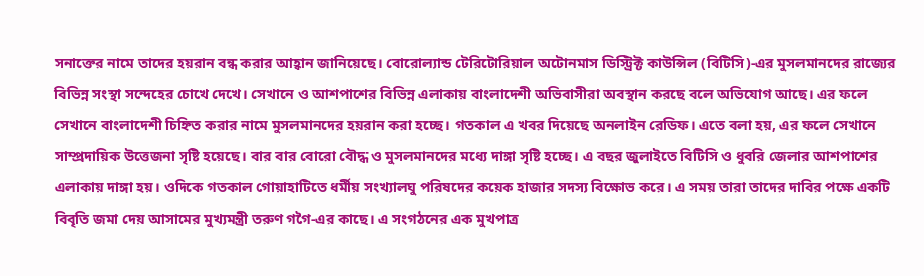সনাক্তের নামে তাদের হয়রান বন্ধ করার আহ্বান জানিয়েছে। বোরোল্যান্ড টেরিটোরিয়াল অটোনমাস ডিস্ট্রিক্ট কাউন্সিল (বিটিসি)-এর মুসলমানদের রাজ্যের বিভিন্ন সংস্থা সন্দেহের চোখে দেখে। সেখানে ও আশপাশের বিভিন্ন এলাকায় বাংলাদেশী অভিবাসীরা অবস্থান করছে বলে অভিযোগ আছে। এর ফলে সেখানে বাংলাদেশী চিহ্নিত করার নামে মুসলমানদের হয়রান করা হচ্ছে। গতকাল এ খবর দিয়েছে অনলাইন রেডিফ। এতে বলা হয়, এর ফলে সেখানে সাম্প্রদায়িক উত্তেজনা সৃষ্টি হয়েছে। বার বার বোরো বৌদ্ধ ও মুসলমানদের মধ্যে দাঙ্গা সৃষ্টি হচ্ছে। এ বছর জুলাইতে বিটিসি ও ধুবরি জেলার আশপাশের এলাকায় দাঙ্গা হয়। ওদিকে গতকাল গোয়াহাটিতে ধর্মীয় সংখ্যালঘু পরিষদের কয়েক হাজার সদস্য বিক্ষোভ করে। এ সময় তারা তাদের দাবির পক্ষে একটি বিবৃতি জমা দেয় আসামের মুখ্যমন্ত্রী তরুণ গগৈ-এর কাছে। এ সংগঠনের এক মুখপাত্র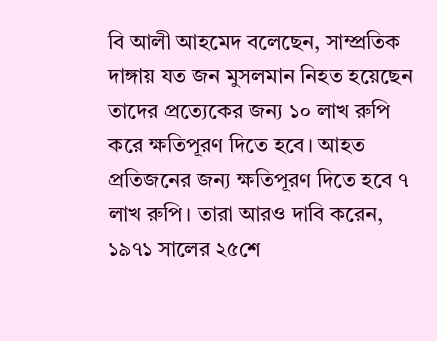বি আলী আহমেদ বলেছেন, সাম্প্রতিক দাঙ্গায় যত জন মুসলমান নিহত হয়েছেন তাদের প্রত্যেকের জন্য ১০ লাখ রুপি করে ক্ষতিপূরণ দিতে হবে। আহত প্রতিজনের জন্য ক্ষতিপূরণ দিতে হবে ৭ লাখ রুপি। তারা আরও দাবি করেন, ১৯৭১ সালের ২৫শে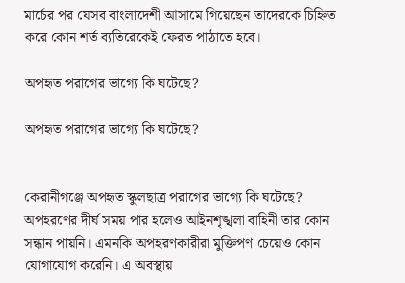মার্চের পর যেসব বাংলাদেশী আসামে গিয়েছেন তাদেরকে চিহ্নিত করে কোন শর্ত ব্যতিরেকেই ফেরত পাঠাতে হবে।

অপহৃত পরাগের ভাগ্যে কি ঘটেছে?

অপহৃত পরাগের ভাগ্যে কি ঘটেছে?


কেরানীগঞ্জে অপহৃত স্কুলছাত্র পরাগের ভাগ্যে কি ঘটেছে? অপহরণের দীর্ঘ সময় পার হলেও আইনশৃঙ্খলা বাহিনী তার কোন সন্ধান পায়নি। এমনকি অপহরণকারীরা মুক্তিপণ চেয়েও কোন যোগাযোগ করেনি। এ অবস্থায়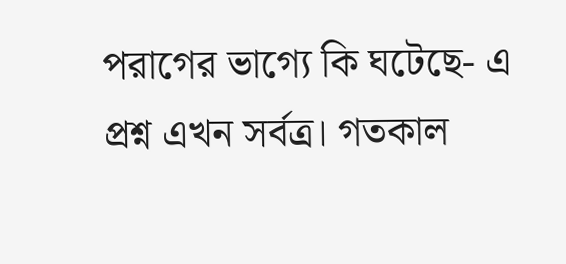পরাগের ভাগ্যে কি ঘটেছে- এ প্রশ্ন এখন সর্বত্র। গতকাল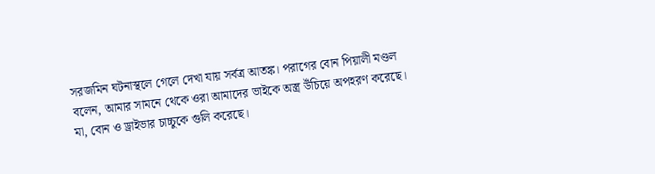সরজমিন ঘটনাস্থলে গেলে দেখা যায় সর্বত্র আতঙ্ক। পরাগের বোন পিয়ালী মণ্ডল বলেন, আমার সামনে থেকে ওরা আমাদের ভাইকে অস্ত্র উঁচিয়ে অপহরণ করেছে। মা, বোন ও ড্রাইভার চাচ্চুকে গুলি করেছে।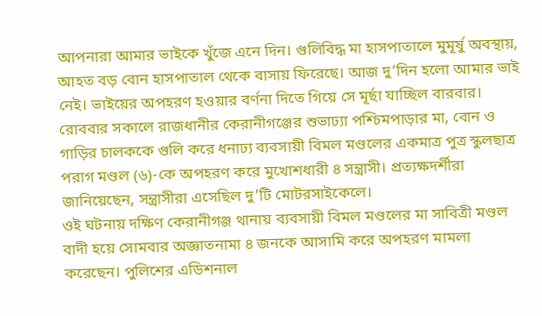আপনারা আমার ভাইকে খুঁজে এনে দিন। গুলিবিদ্ধ মা হাসপাতালে মুমূর্ষু অবস্থায়, আহত বড় বোন হাসপাতাল থেকে বাসায় ফিরেছে। আজ দু’দিন হলো আমার ভাই নেই। ভাইয়ের অপহরণ হওয়ার বর্ণনা দিতে গিয়ে সে মূর্ছা যাচ্ছিল বারবার। রোববার সকালে রাজধানীর কেরানীগঞ্জের শুভাঢ্যা পশ্চিমপাড়ার মা, বোন ও গাড়ির চালককে গুলি করে ধনাঢ্য ব্যবসায়ী বিমল মণ্ডলের একমাত্র পুত্র স্কুলছাত্র পরাগ মণ্ডল (৬)-কে অপহরণ করে মুখোশধারী ৪ সন্ত্রাসী। প্রত্যক্ষদর্শীরা জানিয়েছেন, সন্ত্রাসীরা এসেছিল দু’টি মোটরসাইকেলে।
ওই ঘটনায় দক্ষিণ কেরানীগঞ্জ থানায় ব্যবসায়ী বিমল মণ্ডলের মা সাবিত্রী মণ্ডল বাদী হয়ে সোমবার অজ্ঞাতনামা ৪ জনকে আসামি করে অপহরণ মামলা করেছেন। পুলিশের এডিশনাল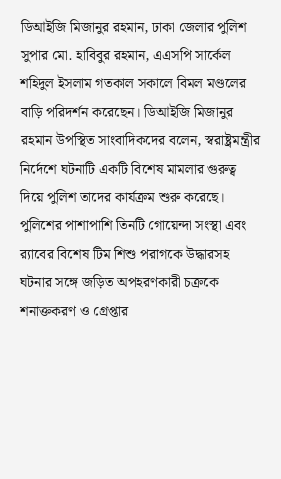ডিআইজি মিজানুর রহমান, ঢাকা জেলার পুলিশ সুপার মো. হাবিবুর রহমান, এএসপি সার্কেল শহিদুল ইসলাম গতকাল সকালে বিমল মণ্ডলের বাড়ি পরিদর্শন করেছেন। ডিআইজি মিজানুর রহমান উপস্থিত সাংবাদিকদের বলেন, স্বরাষ্ট্রমন্ত্রীর নির্দেশে ঘটনাটি একটি বিশেষ মামলার গুরুত্ব দিয়ে পুলিশ তাদের কার্যক্রম শুরু করেছে। পুলিশের পাশাপাশি তিনটি গোয়েন্দা সংস্থা এবং র‌্যাবের বিশেষ টিম শিশু পরাগকে উদ্ধারসহ ঘটনার সঙ্গে জড়িত অপহরণকারী চক্রকে শনাক্তকরণ ও গ্রেপ্তার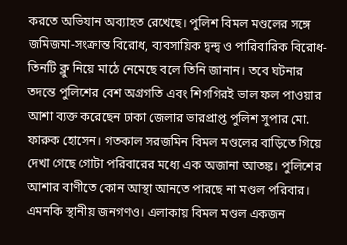করতে অভিযান অব্যাহত রেখেছে। পুলিশ বিমল মণ্ডলের সঙ্গে জমিজমা-সংক্রান্ত বিরোধ, ব্যবসায়িক দ্বন্দ্ব ও পারিবারিক বিরোধ- তিনটি ক্লু নিয়ে মাঠে নেমেছে বলে তিনি জানান। তবে ঘটনার তদন্তে পুলিশের বেশ অগ্রগতি এবং শিগগিরই ভাল ফল পাওয়ার আশা ব্যক্ত করেছেন ঢাকা জেলার ভারপ্রাপ্ত পুলিশ সুপার মো. ফারুক হোসেন। গতকাল সরজমিন বিমল মণ্ডলের বাড়িতে গিয়ে দেখা গেছে গোটা পরিবারের মধ্যে এক অজানা আতঙ্ক। পুলিশের আশার বাণীতে কোন আস্থা আনতে পারছে না মণ্ডল পরিবার। এমনকি স্থানীয় জনগণও। এলাকায় বিমল মণ্ডল একজন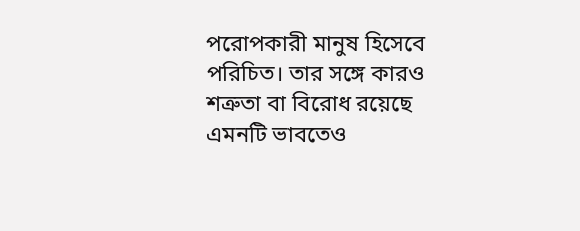পরোপকারী মানুষ হিসেবে পরিচিত। তার সঙ্গে কারও শত্রুতা বা বিরোধ রয়েছে এমনটি ভাবতেও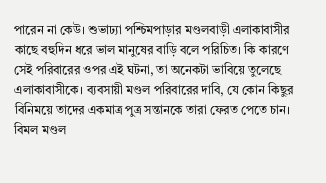পারেন না কেউ। শুভাঢ্যা পশ্চিমপাড়ার মণ্ডলবাড়ী এলাকাবাসীর কাছে বহুদিন ধরে ভাল মানুষের বাড়ি বলে পরিচিত। কি কারণে সেই পরিবারের ওপর এই ঘটনা, তা অনেকটা ভাবিয়ে তুলেছে এলাকাবাসীকে। ব্যবসায়ী মণ্ডল পরিবারের দাবি, যে কোন কিছুর বিনিময়ে তাদের একমাত্র পুত্র সন্তানকে তারা ফেরত পেতে চান। বিমল মণ্ডল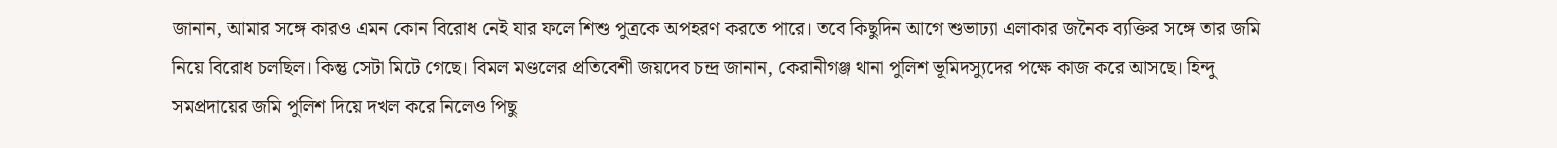জানান, আমার সঙ্গে কারও এমন কোন বিরোধ নেই যার ফলে শিশু পুত্রকে অপহরণ করতে পারে। তবে কিছুদিন আগে শুভাঢ্যা এলাকার জনৈক ব্যক্তির সঙ্গে তার জমি নিয়ে বিরোধ চলছিল। কিন্তু সেটা মিটে গেছে। বিমল মণ্ডলের প্রতিবেশী জয়দেব চন্দ্র জানান, কেরানীগঞ্জ থানা পুলিশ ভূমিদস্যুদের পক্ষে কাজ করে আসছে। হিন্দু সমপ্রদায়ের জমি পুলিশ দিয়ে দখল করে নিলেও পিছু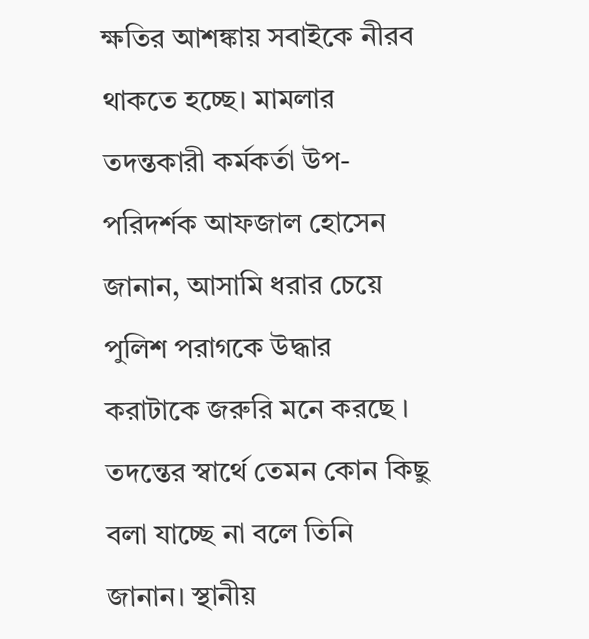ক্ষতির আশঙ্কায় সবাইকে নীরব থাকতে হচ্ছে। মামলার তদন্তকারী কর্মকর্তা উপ- পরিদর্শক আফজাল হোসেন জানান, আসামি ধরার চেয়ে পুলিশ পরাগকে উদ্ধার করাটাকে জরুরি মনে করছে । তদন্তের স্বার্থে তেমন কোন কিছু বলা যাচ্ছে না বলে তিনি জানান। স্থানীয়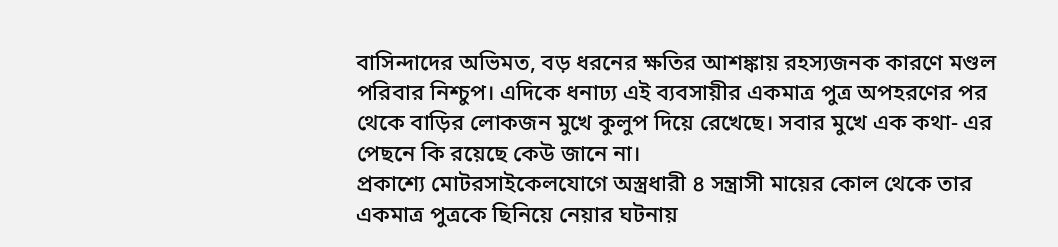বাসিন্দাদের অভিমত, বড় ধরনের ক্ষতির আশঙ্কায় রহস্যজনক কারণে মণ্ডল পরিবার নিশ্চুপ। এদিকে ধনাঢ্য এই ব্যবসায়ীর একমাত্র পুত্র অপহরণের পর থেকে বাড়ির লোকজন মুখে কুলুপ দিয়ে রেখেছে। সবার মুখে এক কথা- এর পেছনে কি রয়েছে কেউ জানে না।
প্রকাশ্যে মোটরসাইকেলযোগে অস্ত্রধারী ৪ সন্ত্রাসী মায়ের কোল থেকে তার একমাত্র পুত্রকে ছিনিয়ে নেয়ার ঘটনায়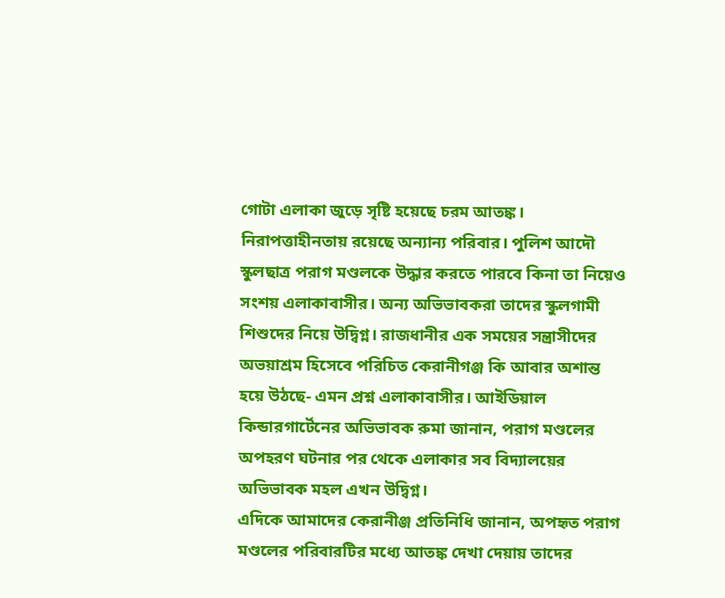গোটা এলাকা জুড়ে সৃষ্টি হয়েছে চরম আতঙ্ক। নিরাপত্তাহীনতায় রয়েছে অন্যান্য পরিবার। পুলিশ আদৌ স্কুলছাত্র পরাগ মণ্ডলকে উদ্ধার করতে পারবে কিনা তা নিয়েও সংশয় এলাকাবাসীর। অন্য অভিভাবকরা তাদের স্কুলগামী শিশুদের নিয়ে উদ্বিগ্ন। রাজধানীর এক সময়ের সন্ত্রাসীদের অভয়াশ্রম হিসেবে পরিচিত কেরানীগঞ্জ কি আবার অশান্ত হয়ে উঠছে- এমন প্রশ্ন এলাকাবাসীর। আইডিয়াল কিন্ডারগার্টেনের অভিভাবক রুমা জানান, পরাগ মণ্ডলের অপহরণ ঘটনার পর থেকে এলাকার সব বিদ্যালয়ের অভিভাবক মহল এখন উদ্বিগ্ন।
এদিকে আমাদের কেরানীঞ্জ প্রতিনিধি জানান, অপহৃত পরাগ মণ্ডলের পরিবারটির মধ্যে আতঙ্ক দেখা দেয়ায় তাদের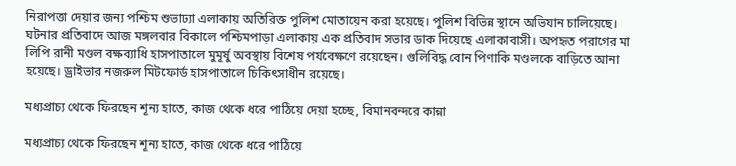নিরাপত্তা দেয়ার জন্য পশ্চিম শুভাঢ্যা এলাকায় অতিরিক্ত পুলিশ মোতায়েন করা হয়েছে। পুলিশ বিভিন্ন স্থানে অভিযান চালিয়েছে। ঘটনার প্রতিবাদে আজ মঙ্গলবার বিকালে পশ্চিমপাড়া এলাকায় এক প্রতিবাদ সভার ডাক দিয়েছে এলাকাবাসী। অপহৃত পরাগের মা লিপি রানী মণ্ডল বক্ষব্যাধি হাসপাতালে মুমূর্ষু অবস্থায় বিশেষ পর্যবেক্ষণে রয়েছেন। গুলিবিদ্ধ বোন পিণাকি মণ্ডলকে বাড়িতে আনা হয়েছে। ড্রাইভার নজরুল মিটফোর্ড হাসপাতালে চিকিৎসাধীন রয়েছে।

মধ্যপ্রাচ্য থেকে ফিরছেন শূন্য হাতে, কাজ থেকে ধরে পাঠিয়ে দেয়া হচ্ছে, বিমানবন্দরে কান্না

মধ্যপ্রাচ্য থেকে ফিরছেন শূন্য হাতে, কাজ থেকে ধরে পাঠিয়ে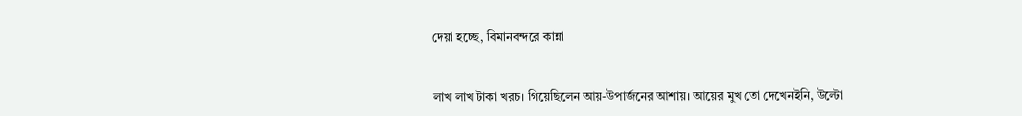দেয়া হচ্ছে, বিমানবন্দরে কান্না


লাখ লাখ টাকা খরচ। গিয়েছিলেন আয়-উপার্জনের আশায়। আয়ের মুখ তো দেখেনইনি, উল্টো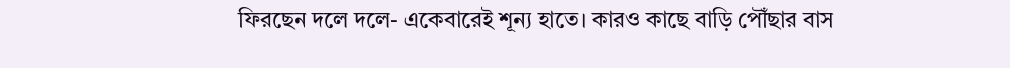ফিরছেন দলে দলে- একেবারেই শূন্য হাতে। কারও কাছে বাড়ি পৌঁছার বাস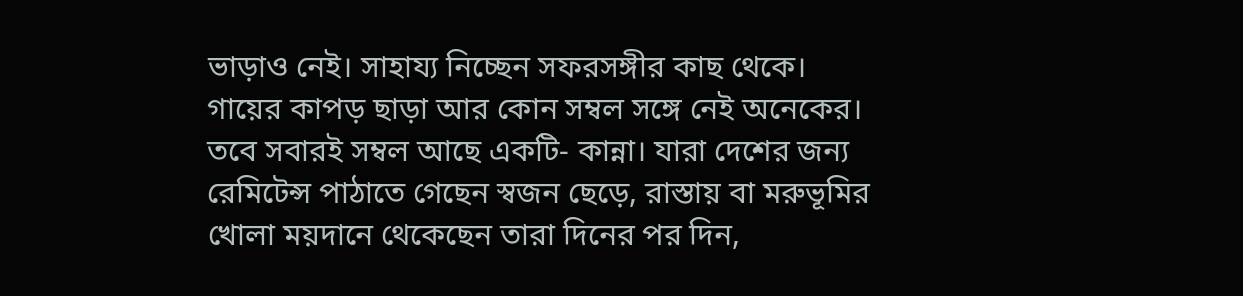ভাড়াও নেই। সাহায্য নিচ্ছেন সফরসঙ্গীর কাছ থেকে। গায়ের কাপড় ছাড়া আর কোন সম্বল সঙ্গে নেই অনেকের। তবে সবারই সম্বল আছে একটি- কান্না। যারা দেশের জন্য রেমিটেন্স পাঠাতে গেছেন স্বজন ছেড়ে, রাস্তায় বা মরুভূমির খোলা ময়দানে থেকেছেন তারা দিনের পর দিন,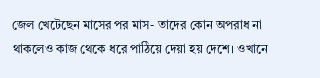জেল খেটেছেন মাসের পর মাস- তাদের কোন অপরাধ না থাকলেও কাজ থেকে ধরে পাঠিয়ে দেয়া হয় দেশে। ওখানে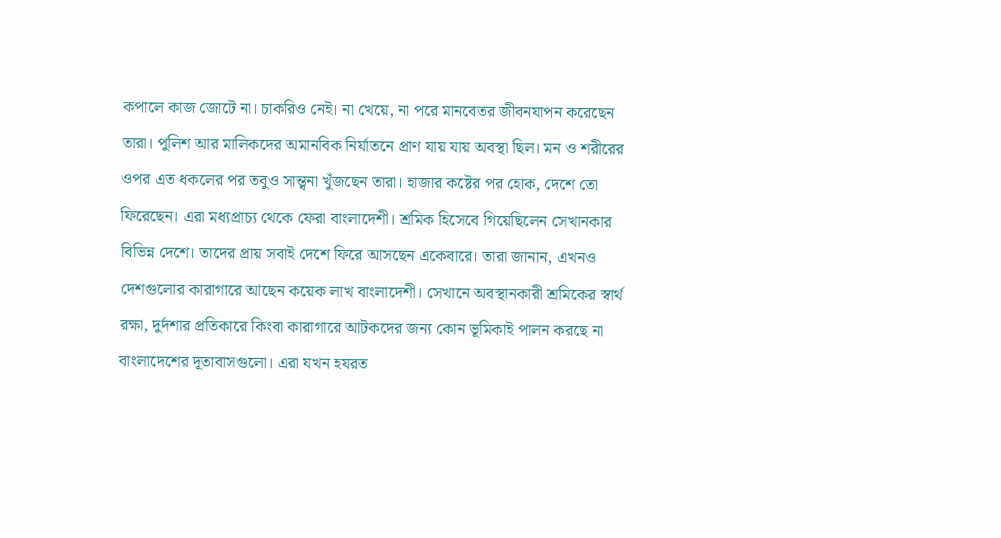কপালে কাজ জোটে না। চাকরিও নেই। না খেয়ে, না পরে মানবেতর জীবনযাপন করেছেন তারা। পুলিশ আর মালিকদের অমানবিক নির্যাতনে প্রাণ যায় যায় অবস্থা ছিল। মন ও শরীরের ওপর এত ধকলের পর তবুও সান্ত্বনা খুঁজছেন তারা। হাজার কষ্টের পর হোক, দেশে তো ফিরেছেন। এরা মধ্যপ্রাচ্য থেকে ফেরা বাংলাদেশী। শ্রমিক হিসেবে গিয়েছিলেন সেখানকার বিভিন্ন দেশে। তাদের প্রায় সবাই দেশে ফিরে আসছেন একেবারে। তারা জানান, এখনও দেশগুলোর কারাগারে আছেন কয়েক লাখ বাংলাদেশী। সেখানে অবস্থানকারী শ্রমিকের স্বার্থ রক্ষা, দুর্দশার প্রতিকারে কিংবা কারাগারে আটকদের জন্য কোন ভূমিকাই পালন করছে না বাংলাদেশের দূতাবাসগুলো। এরা যখন হযরত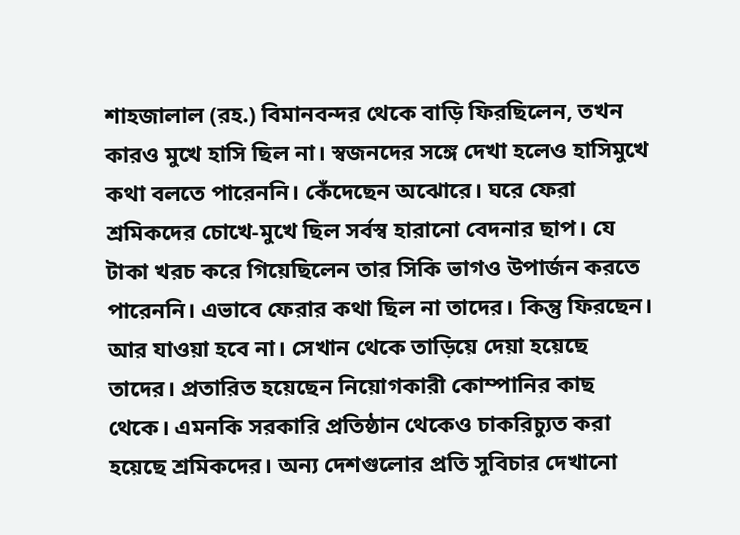শাহজালাল (রহ.) বিমানবন্দর থেকে বাড়ি ফিরছিলেন, তখন কারও মুখে হাসি ছিল না। স্বজনদের সঙ্গে দেখা হলেও হাসিমুখে কথা বলতে পারেননি। কেঁদেছেন অঝোরে। ঘরে ফেরা শ্রমিকদের চোখে-মুখে ছিল সর্বস্ব হারানো বেদনার ছাপ। যে টাকা খরচ করে গিয়েছিলেন তার সিকি ভাগও উপার্জন করতে পারেননি। এভাবে ফেরার কথা ছিল না তাদের। কিন্তু ফিরছেন। আর যাওয়া হবে না। সেখান থেকে তাড়িয়ে দেয়া হয়েছে তাদের। প্রতারিত হয়েছেন নিয়োগকারী কোম্পানির কাছ থেকে। এমনকি সরকারি প্রতিষ্ঠান থেকেও চাকরিচ্যুত করা হয়েছে শ্রমিকদের। অন্য দেশগুলোর প্রতি সুবিচার দেখানো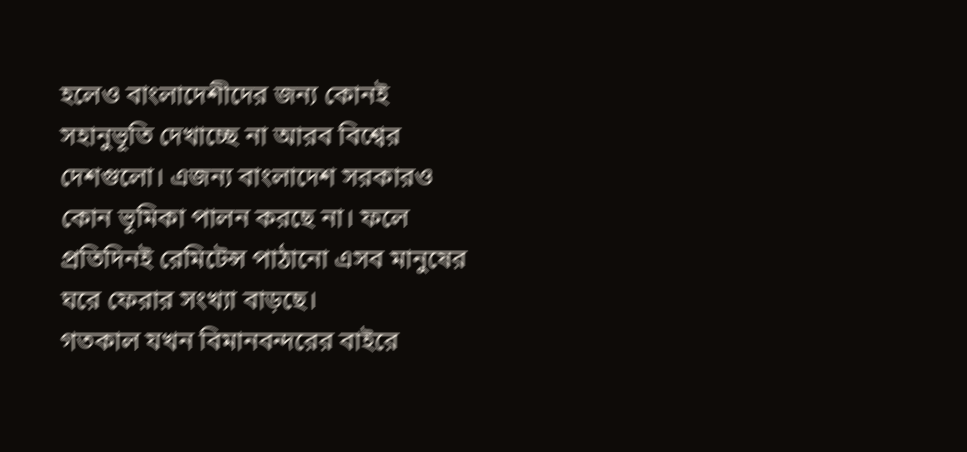হলেও বাংলাদেশীদের জন্য কোনই সহানুভূতি দেখাচ্ছে না আরব বিশ্বের দেশগুলো। এজন্য বাংলাদেশ সরকারও কোন ভূমিকা পালন করছে না। ফলে প্রতিদিনই রেমিটেন্স পাঠানো এসব মানুষের ঘরে ফেরার সংখ্যা বাড়ছে।
গতকাল যখন বিমানবন্দরের বাইরে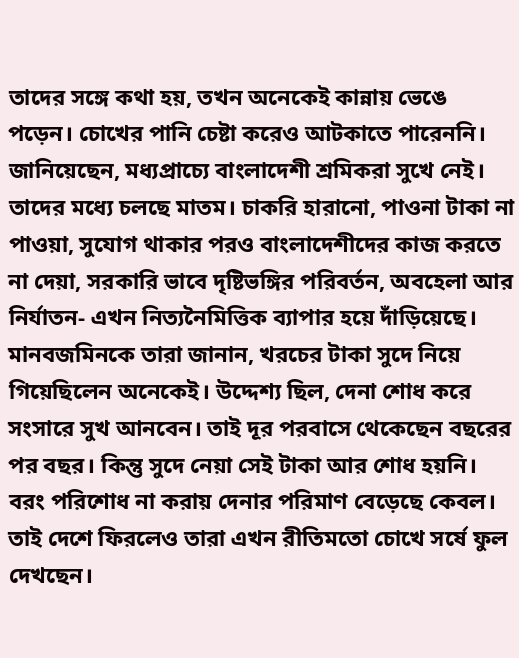তাদের সঙ্গে কথা হয়, তখন অনেকেই কান্নায় ভেঙে পড়েন। চোখের পানি চেষ্টা করেও আটকাতে পারেননি। জানিয়েছেন, মধ্যপ্রাচ্যে বাংলাদেশী শ্রমিকরা সুখে নেই। তাদের মধ্যে চলছে মাতম। চাকরি হারানো, পাওনা টাকা না পাওয়া, সুযোগ থাকার পরও বাংলাদেশীদের কাজ করতে না দেয়া, সরকারি ভাবে দৃষ্টিভঙ্গির পরিবর্তন, অবহেলা আর নির্যাতন- এখন নিত্যনৈমিত্তিক ব্যাপার হয়ে দাঁড়িয়েছে। মানবজমিনকে তারা জানান, খরচের টাকা সুদে নিয়ে গিয়েছিলেন অনেকেই। উদ্দেশ্য ছিল, দেনা শোধ করে সংসারে সুখ আনবেন। তাই দূর পরবাসে থেকেছেন বছরের পর বছর। কিন্তু সুদে নেয়া সেই টাকা আর শোধ হয়নি। বরং পরিশোধ না করায় দেনার পরিমাণ বেড়েছে কেবল। তাই দেশে ফিরলেও তারা এখন রীতিমতো চোখে সর্ষে ফুল দেখছেন।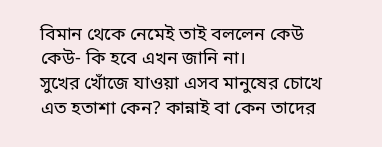বিমান থেকে নেমেই তাই বললেন কেউ কেউ- কি হবে এখন জানি না।
সুখের খোঁজে যাওয়া এসব মানুষের চোখে এত হতাশা কেন? কান্নাই বা কেন তাদের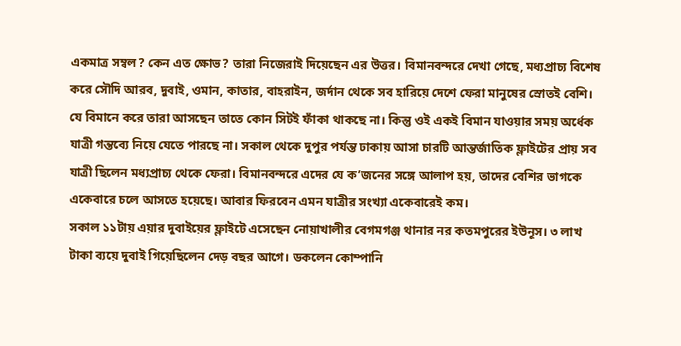একমাত্র সম্বল? কেন এত ক্ষোভ? তারা নিজেরাই দিয়েছেন এর উত্তর। বিমানবন্দরে দেখা গেছে, মধ্যপ্রাচ্য বিশেষ করে সৌদি আরব, দুবাই, ওমান, কাতার, বাহরাইন, জর্দান থেকে সব হারিয়ে দেশে ফেরা মানুষের স্রোতই বেশি। যে বিমানে করে তারা আসছেন তাতে কোন সিটই ফাঁকা থাকছে না। কিন্তু ওই একই বিমান যাওয়ার সময় অর্ধেক যাত্রী গন্তব্যে নিয়ে যেতে পারছে না। সকাল থেকে দুপুর পর্যন্ত ঢাকায় আসা চারটি আন্তর্জাতিক ফ্লাইটের প্রায় সব যাত্রী ছিলেন মধ্যপ্রাচ্য থেকে ফেরা। বিমানবন্দরে এদের যে ক’জনের সঙ্গে আলাপ হয়, তাদের বেশির ভাগকে একেবারে চলে আসতে হয়েছে। আবার ফিরবেন এমন যাত্রীর সংখ্যা একেবারেই কম।
সকাল ১১টায় এয়ার দুবাইয়ের ফ্লাইটে এসেছেন নোয়াখালীর বেগমগঞ্জ থানার নর কতমপুরের ইউনূস। ৩ লাখ টাকা ব্যয়ে দুবাই গিয়েছিলেন দেড় বছর আগে। ডকলেন কোম্পানি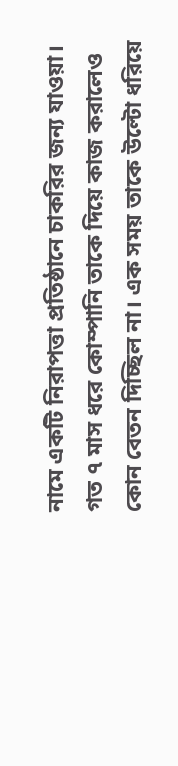নামে একটি নিরাপত্তা প্রতিষ্ঠানে চাকরির জন্য যাওয়া। গত ৭ মাস ধরে কোম্পানি তাকে দিয়ে কাজ করালেও কোন বেতন দিচ্ছিল না। এক সময় তাকে উল্টো ধরিয়ে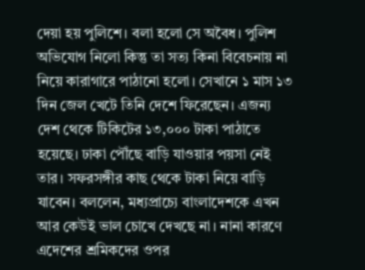দেয়া হয় পুলিশে। বলা হলো সে অবৈধ। পুলিশ অভিযোগ নিলো কিন্তু তা সত্য কিনা বিবেচনায় না নিয়ে কারাগারে পাঠানো হলো। সেখানে ১ মাস ১৩ দিন জেল খেটে তিনি দেশে ফিরেছেন। এজন্য দেশ থেকে টিকিটের ১৩,০০০ টাকা পাঠাতে হয়েছে। ঢাকা পৌঁছে বাড়ি যাওয়ার পয়সা নেই তার। সফরসঙ্গীর কাছ থেকে টাকা নিয়ে বাড়ি যাবেন। বললেন, মধ্যপ্রাচ্যে বাংলাদেশকে এখন আর কেউই ভাল চোখে দেখছে না। নানা কারণে এদেশের শ্রমিকদের ওপর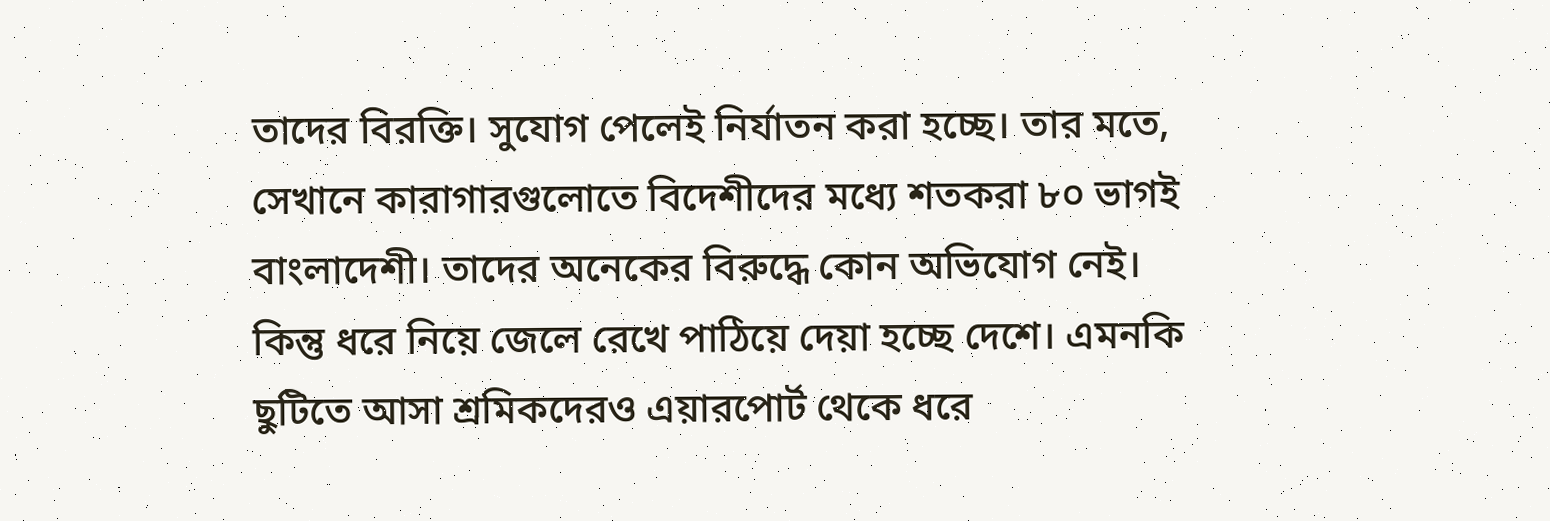তাদের বিরক্তি। সুযোগ পেলেই নির্যাতন করা হচ্ছে। তার মতে, সেখানে কারাগারগুলোতে বিদেশীদের মধ্যে শতকরা ৮০ ভাগই বাংলাদেশী। তাদের অনেকের বিরুদ্ধে কোন অভিযোগ নেই। কিন্তু ধরে নিয়ে জেলে রেখে পাঠিয়ে দেয়া হচ্ছে দেশে। এমনকি ছুটিতে আসা শ্রমিকদেরও এয়ারপোর্ট থেকে ধরে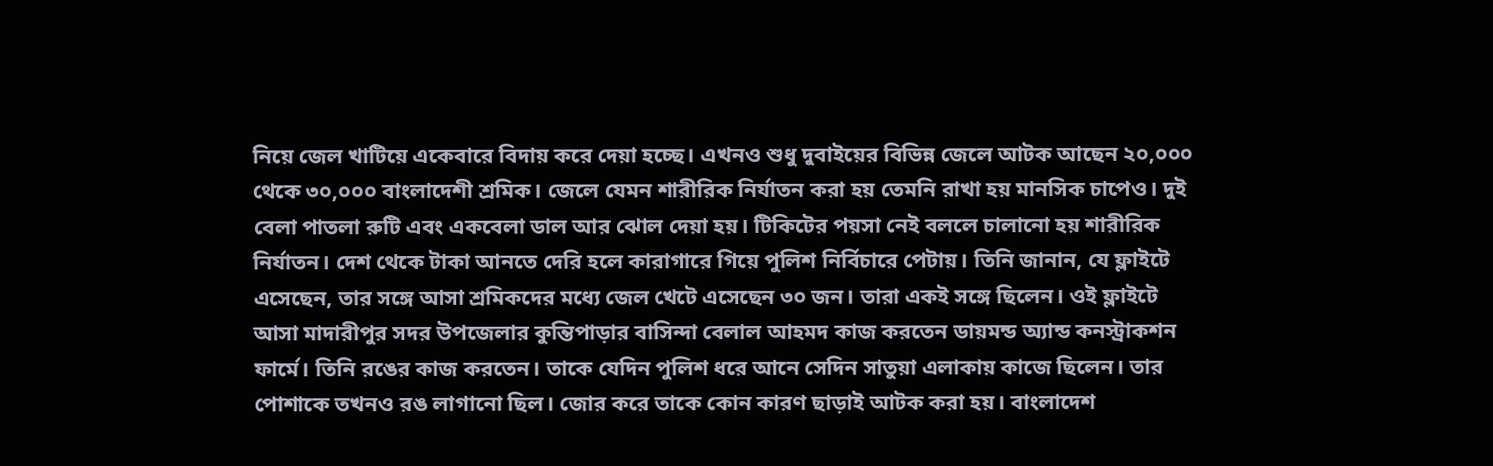নিয়ে জেল খাটিয়ে একেবারে বিদায় করে দেয়া হচ্ছে। এখনও শুধু দুবাইয়ের বিভিন্ন জেলে আটক আছেন ২০,০০০ থেকে ৩০,০০০ বাংলাদেশী শ্রমিক। জেলে যেমন শারীরিক নির্যাতন করা হয় তেমনি রাখা হয় মানসিক চাপেও। দুই বেলা পাতলা রুটি এবং একবেলা ডাল আর ঝোল দেয়া হয়। টিকিটের পয়সা নেই বললে চালানো হয় শারীরিক নির্যাতন। দেশ থেকে টাকা আনতে দেরি হলে কারাগারে গিয়ে পুলিশ নির্বিচারে পেটায়। তিনি জানান, যে ফ্লাইটে এসেছেন, তার সঙ্গে আসা শ্রমিকদের মধ্যে জেল খেটে এসেছেন ৩০ জন। তারা একই সঙ্গে ছিলেন। ওই ফ্লাইটে আসা মাদারীপুর সদর উপজেলার কুন্তিপাড়ার বাসিন্দা বেলাল আহমদ কাজ করতেন ডায়মন্ড অ্যান্ড কনস্ট্রাকশন ফার্মে। তিনি রঙের কাজ করতেন। তাকে যেদিন পুলিশ ধরে আনে সেদিন সাতুয়া এলাকায় কাজে ছিলেন। তার পোশাকে তখনও রঙ লাগানো ছিল। জোর করে তাকে কোন কারণ ছাড়াই আটক করা হয়। বাংলাদেশ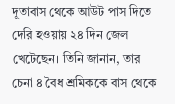দূতাবাস থেকে আউট পাস দিতে দেরি হওয়ায় ২৪ দিন জেল খেটেছেন। তিনি জানান, তার চেনা ৪ বৈধ শ্রমিককে বাস থেকে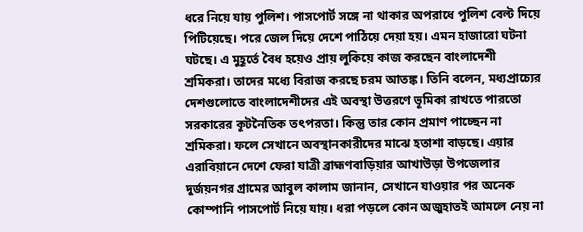ধরে নিয়ে যায় পুলিশ। পাসপোর্ট সঙ্গে না থাকার অপরাধে পুলিশ বেল্ট দিয়ে পিটিয়েছে। পরে জেল দিয়ে দেশে পাঠিয়ে দেয়া হয়। এমন হাজারো ঘটনা ঘটছে। এ মুহূর্তে বৈধ হয়েও প্রায় লুকিয়ে কাজ করছেন বাংলাদেশী শ্রমিকরা। তাদের মধ্যে বিরাজ করছে চরম আতঙ্ক। তিনি বলেন, মধ্যপ্রাচ্যের দেশগুলোতে বাংলাদেশীদের এই অবস্থা উত্তরণে ভূমিকা রাখতে পারতো সরকারের কূটনৈতিক তৎপরতা। কিন্তু তার কোন প্রমাণ পাচ্ছেন না শ্রমিকরা। ফলে সেখানে অবস্থানকারীদের মাঝে হতাশা বাড়ছে। এয়ার এরাবিয়ানে দেশে ফেরা যাত্রী ব্রাহ্মণবাড়িয়ার আখাউড়া উপজেলার দুর্জয়নগর গ্রামের আবুল কালাম জানান, সেখানে যাওয়ার পর অনেক কোম্পানি পাসপোর্ট নিয়ে যায়। ধরা পড়লে কোন অজুহাতই আমলে নেয় না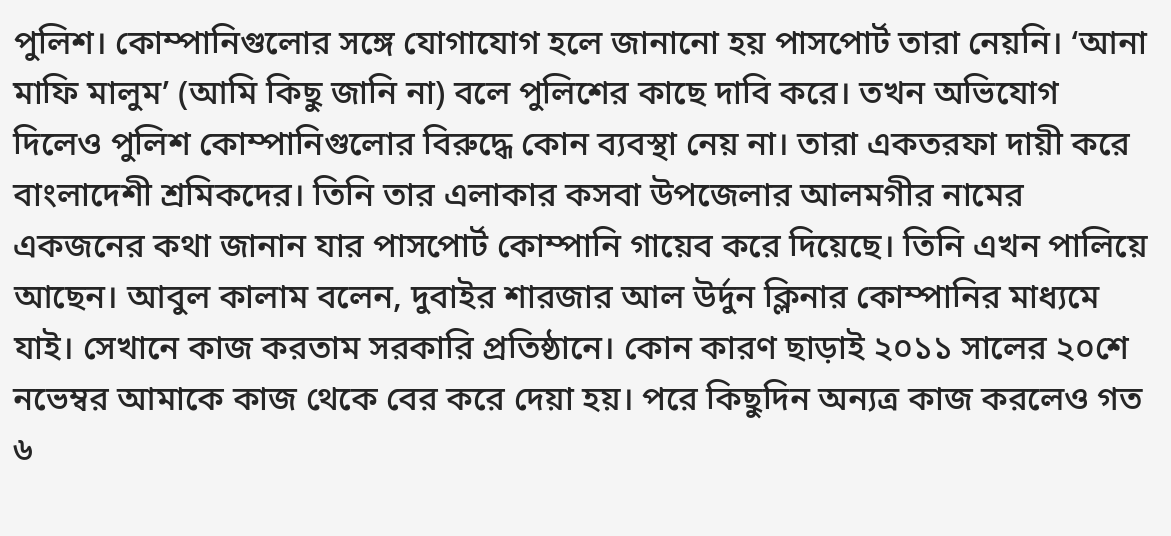পুলিশ। কোম্পানিগুলোর সঙ্গে যোগাযোগ হলে জানানো হয় পাসপোর্ট তারা নেয়নি। ‘আনা মাফি মালুম’ (আমি কিছু জানি না) বলে পুলিশের কাছে দাবি করে। তখন অভিযোগ দিলেও পুলিশ কোম্পানিগুলোর বিরুদ্ধে কোন ব্যবস্থা নেয় না। তারা একতরফা দায়ী করে বাংলাদেশী শ্রমিকদের। তিনি তার এলাকার কসবা উপজেলার আলমগীর নামের একজনের কথা জানান যার পাসপোর্ট কোম্পানি গায়েব করে দিয়েছে। তিনি এখন পালিয়ে আছেন। আবুল কালাম বলেন, দুবাইর শারজার আল উর্দুন ক্লিনার কোম্পানির মাধ্যমে যাই। সেখানে কাজ করতাম সরকারি প্রতিষ্ঠানে। কোন কারণ ছাড়াই ২০১১ সালের ২০শে নভেম্বর আমাকে কাজ থেকে বের করে দেয়া হয়। পরে কিছুদিন অন্যত্র কাজ করলেও গত ৬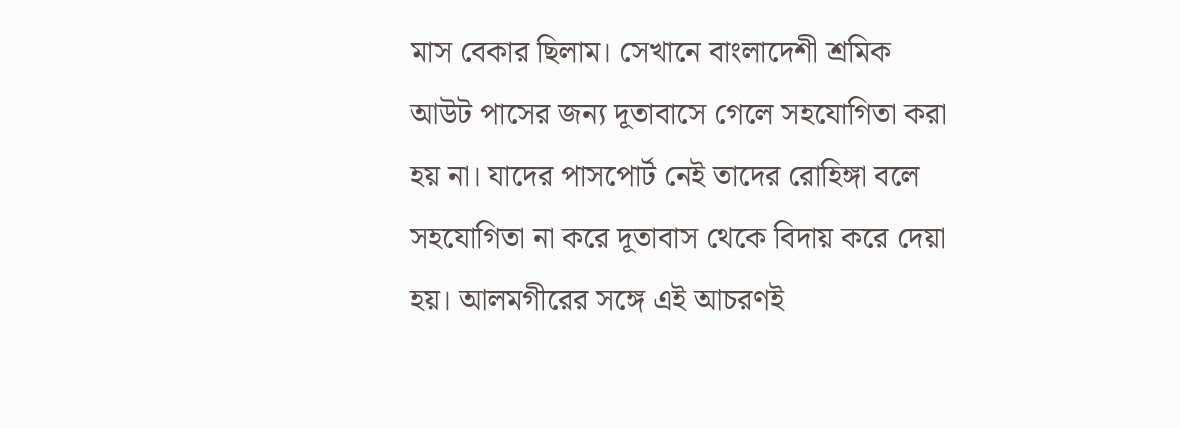মাস বেকার ছিলাম। সেখানে বাংলাদেশী শ্রমিক আউট পাসের জন্য দূতাবাসে গেলে সহযোগিতা করা হয় না। যাদের পাসপোর্ট নেই তাদের রোহিঙ্গা বলে সহযোগিতা না করে দূতাবাস থেকে বিদায় করে দেয়া হয়। আলমগীরের সঙ্গে এই আচরণই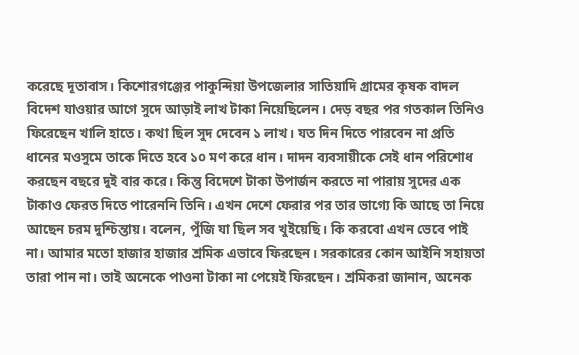করেছে দূতাবাস। কিশোরগঞ্জের পাকুন্দিয়া উপজেলার সাতিয়াদি গ্রামের কৃষক বাদল বিদেশ যাওয়ার আগে সুদে আড়াই লাখ টাকা নিয়েছিলেন। দেড় বছর পর গতকাল তিনিও ফিরেছেন খালি হাতে। কথা ছিল সুদ দেবেন ১ লাখ। যত দিন দিতে পারবেন না প্রতি ধানের মওসুমে তাকে দিতে হবে ১০ মণ করে ধান। দাদন ব্যবসায়ীকে সেই ধান পরিশোধ করছেন বছরে দুই বার করে। কিন্তু বিদেশে টাকা উপার্জন করতে না পারায় সুদের এক টাকাও ফেরত দিতে পারেননি তিনি। এখন দেশে ফেরার পর তার ভাগ্যে কি আছে তা নিয়ে আছেন চরম দুশ্চিন্তায়। বলেন, পুঁজি যা ছিল সব খুইয়েছি। কি করবো এখন ভেবে পাই না। আমার মতো হাজার হাজার শ্রমিক এভাবে ফিরছেন। সরকারের কোন আইনি সহায়তা তারা পান না। তাই অনেকে পাওনা টাকা না পেয়েই ফিরছেন। শ্রমিকরা জানান, অনেক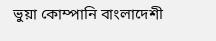ভুয়া কোম্পানি বাংলাদেশী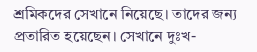শ্রমিকদের সেখানে নিয়েছে। তাদের জন্য প্রতারিত হয়েছেন। সেখানে দুঃখ-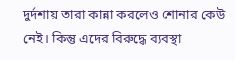দুর্দশায় তারা কান্না করলেও শোনার কেউ নেই। কিন্তু এদের বিরুদ্ধে ব্যবস্থা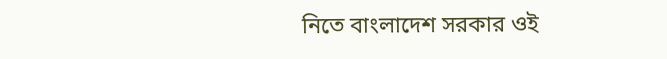নিতে বাংলাদেশ সরকার ওই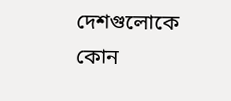দেশগুলোকে কোন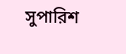সুপারিশ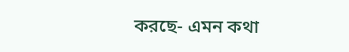করছে- এমন কথা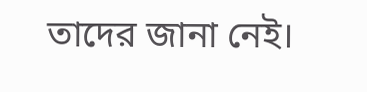তাদের জানা নেই।